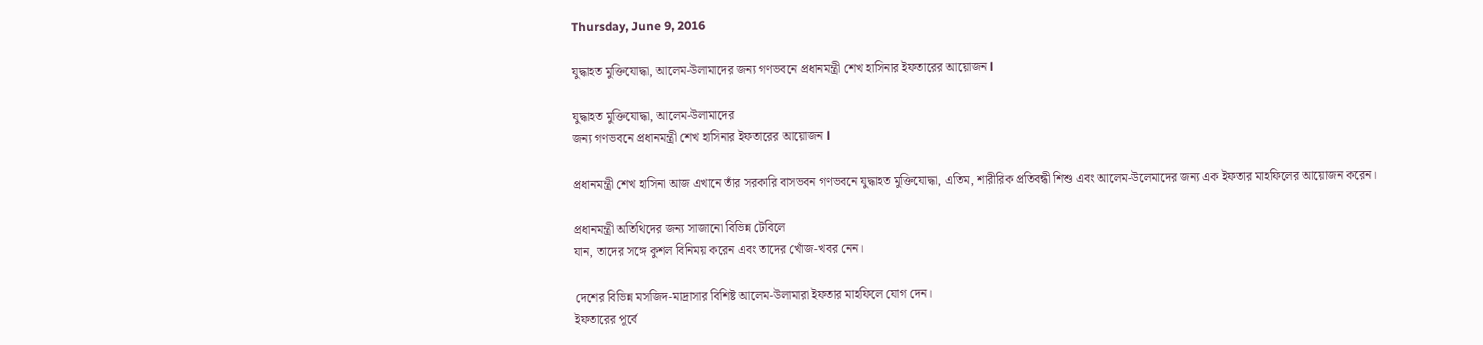Thursday, June 9, 2016

যুদ্ধাহত মুক্তিযোদ্ধা, আলেম-উলামাদের জন্য গণভবনে প্রধানমন্ত্রী শেখ হাসিনার ইফতারের আয়োজন l

যুদ্ধাহত মুক্তিযোদ্ধা, আলেম-উলামাদের
জন্য গণভবনে প্রধানমন্ত্রী শেখ হাসিনার ইফতারের আয়োজন l

প্রধানমন্ত্রী শেখ হাসিনা আজ এখানে তাঁর সরকারি বাসভবন গণভবনে যুদ্ধাহত মুক্তিযোদ্ধা, এতিম, শারীরিক প্রতিবন্ধী শিশু এবং আলেম-উলেমাদের জন্য এক ইফতার মাহফিলের আয়োজন করেন।

প্রধানমন্ত্রী অতিথিদের জন্য সাজানো বিভিন্ন টেবিলে
যান, তাদের সঙ্গে কুশল বিনিময় করেন এবং তাদের খোঁজ-খবর নেন।

দেশের বিভিন্ন মসজিদ-মাদ্রাসার বিশিষ্ট আলেম-উলামারা ইফতার মাহফিলে যোগ দেন।
ইফতারের পূর্বে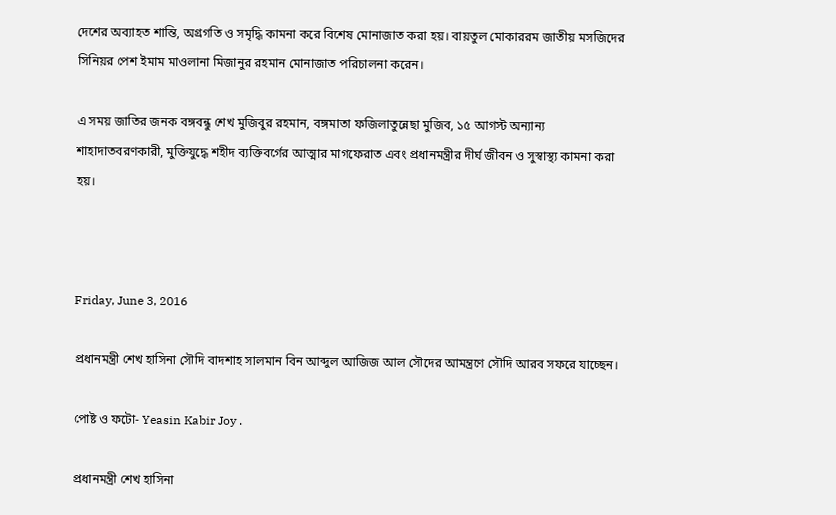দেশের অব্যাহত শান্তি, অগ্রগতি ও সমৃদ্ধি কামনা করে বিশেষ মোনাজাত করা হয়। বায়তুল মোকাররম জাতীয় মসজিদের সিনিয়র পেশ ইমাম মাওলানা মিজানুর রহমান মোনাজাত পরিচালনা করেন।

এ সময় জাতির জনক বঙ্গবন্ধু শেখ মুজিবুর রহমান, বঙ্গমাতা ফজিলাতুন্নেছা মুজিব, ১৫ আগস্ট অন্যান্য শাহাদাতবরণকারী, মুক্তিযুদ্ধে শহীদ ব্যক্তিবর্গের আত্মার মাগফেরাত এবং প্রধানমন্ত্রীর দীর্ঘ জীবন ও সুস্বাস্থ্য কামনা করা হয়।



Friday, June 3, 2016

প্রধানমন্ত্রী শেখ হাসিনা সৌদি বাদশাহ সালমান বিন আব্দুল আজিজ আল সৌদের আমন্ত্রণে সৌদি আরব সফরে যাচ্ছেন।

পোষ্ট ও ফটো- Yeasin Kabir Joy .

প্রধানমন্ত্রী শেখ হাসিনা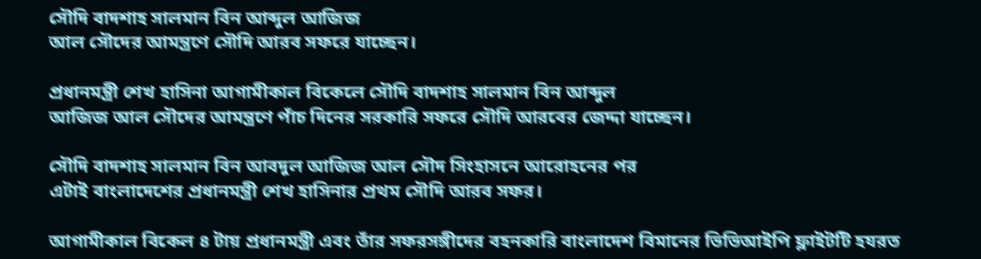সৌদি বাদশাহ সালমান বিন আব্দুল আজিজ
আল সৌদের আমন্ত্রণে সৌদি আরব সফরে যাচ্ছেন।

প্রধানমন্ত্রী শেখ হাসিনা আগামীকাল বিকেলে সৌদি বাদশাহ সালমান বিন আব্দুল
আজিজ আল সৌদের আমন্ত্রণে পাঁচ দিনের সরকারি সফরে সৌদি আরবের জেদ্দা যাচ্ছেন।

সৌদি বাদশাহ সালমান বিন আবদুল আজিজ আল সৌদ সিংহাসনে আরোহনের পর
এটাই বাংলাদেশের প্রধানমন্ত্রী শেখ হাসিনার প্রথম সৌদি আরব সফর।

আগামীকাল বিকেল ৪ টায় প্রধানমন্ত্রী এবং তাঁর সফরসঙ্গীদের বহনকারি বাংলাদেশ বিমানের ভিভিআইপি ফ্লাইটটি হযরত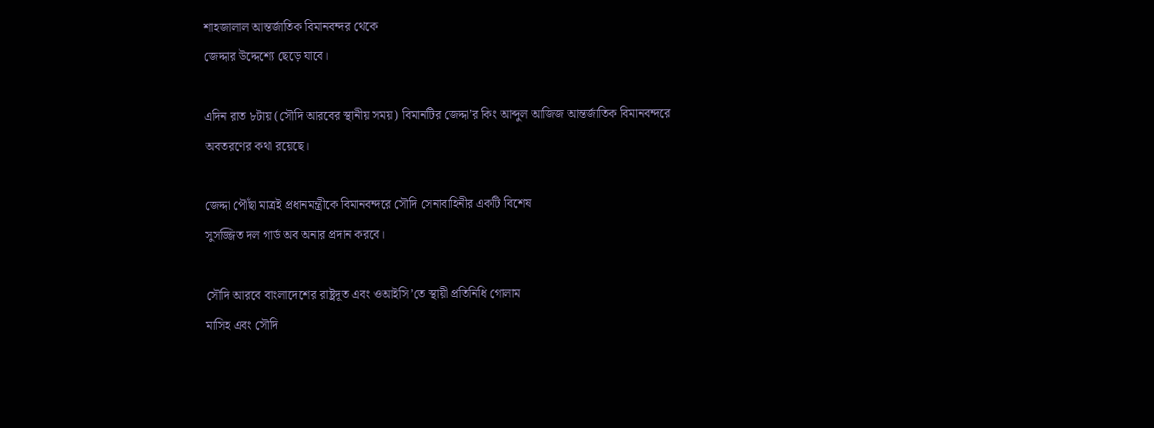শাহজালাল আন্তর্জাতিক বিমানবন্দর থেকে
জেদ্দার উদ্দেশ্যে ছেড়ে যাবে।

এদিন রাত ৮টায় (সৌদি আরবের স্থানীয় সময়) বিমানটির জেদ্দা’র কিং আব্দুল আজিজ আন্তর্জাতিক বিমানবন্দরে অবতরণের কথা রয়েছে।

জেদ্দা পৌঁছা মাত্রই প্রধানমন্ত্রীকে বিমানবন্দরে সৌদি সেনাবাহিনীর একটি বিশেষ
সুসজ্জিত দল গার্ড অব অনার প্রদান করবে।

সৌদি আরবে বাংলাদেশের রাষ্ট্রদূত এবং ওআইসি’তে স্থায়ী প্রতিনিধি গোলাম
মাসিহ এবং সৌদি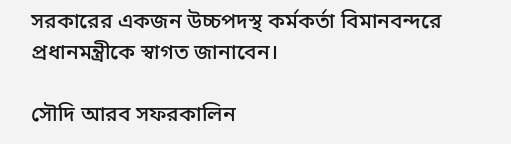সরকারের একজন উচ্চপদস্থ কর্মকর্তা বিমানবন্দরে প্রধানমন্ত্রীকে স্বাগত জানাবেন।

সৌদি আরব সফরকালিন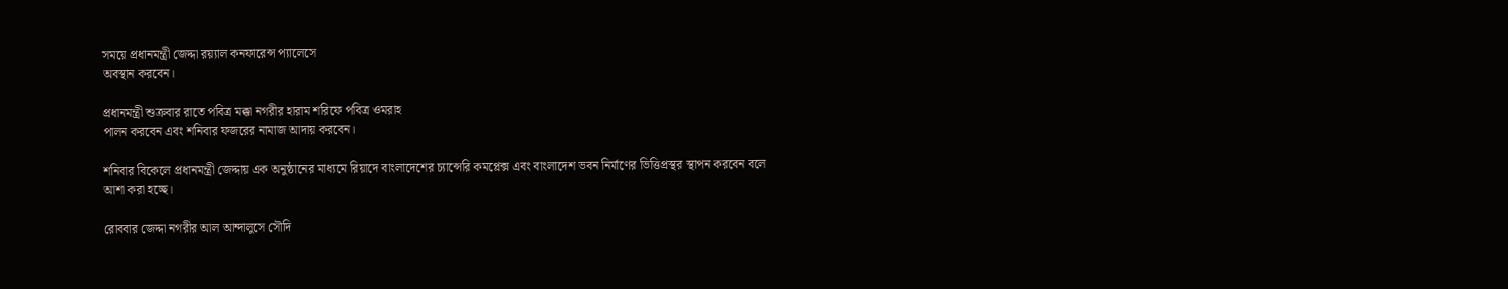সময়ে প্রধানমন্ত্রী জেদ্দা রয়্যাল কনফারেন্স প্যালেসে
অবস্থান করবেন।

প্রধানমন্ত্রী শুক্রবার রাতে পবিত্র মক্কা নগরীর হারাম শরিফে পবিত্র ওমরাহ
পালন করবেন এবং শনিবার ফজরের নামাজ আদায় করবেন।

শনিবার বিকেলে প্রধানমন্ত্রী জেদ্দায় এক অনুষ্ঠানের মাধ্যমে রিয়াদে বাংলাদেশের চ্যান্সেরি কমপ্লেক্স এবং বাংলাদেশ ভবন নির্মাণের ভিত্তিপ্রস্থর স্থাপন করবেন বলে
আশা করা হচ্ছে।

রোববার জেদ্দা নগরীর আল আন্দালুসে সৌদি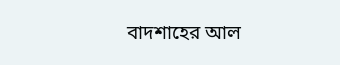বাদশাহের আল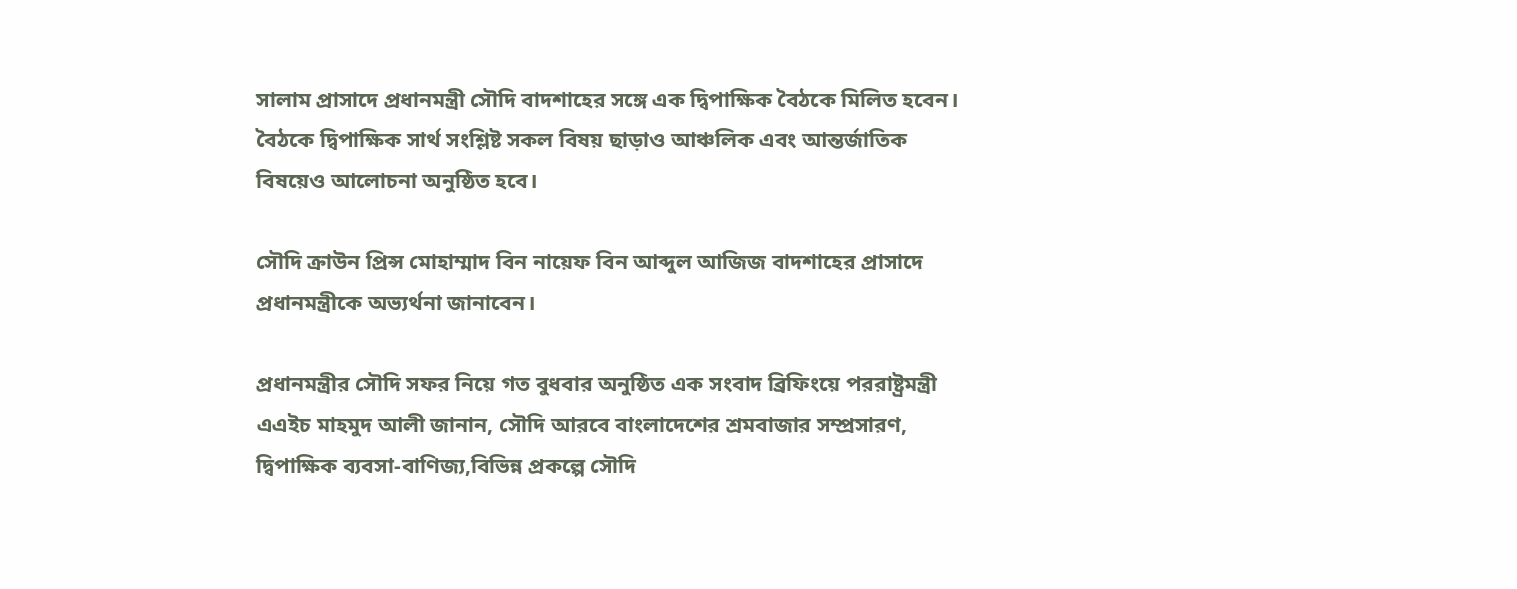সালাম প্রাসাদে প্রধানমন্ত্রী সৌদি বাদশাহের সঙ্গে এক দ্বিপাক্ষিক বৈঠকে মিলিত হবেন। বৈঠকে দ্বিপাক্ষিক সার্থ সংশ্লিষ্ট সকল বিষয় ছাড়াও আঞ্চলিক এবং আন্তর্জাতিক বিষয়েও আলোচনা অনুষ্ঠিত হবে।

সৌদি ক্রাউন প্রিন্স মোহাম্মাদ বিন নায়েফ বিন আব্দুল আজিজ বাদশাহের প্রাসাদে প্রধানমন্ত্রীকে অভ্যর্থনা জানাবেন।

প্রধানমন্ত্রীর সৌদি সফর নিয়ে গত বুধবার অনুষ্ঠিত এক সংবাদ ব্রিফিংয়ে পররাষ্ট্রমন্ত্রী এএইচ মাহমুদ আলী জানান, সৌদি আরবে বাংলাদেশের শ্রমবাজার সম্প্রসারণ, দ্বিপাক্ষিক ব্যবসা-বাণিজ্য,বিভিন্ন প্রকল্পে সৌদি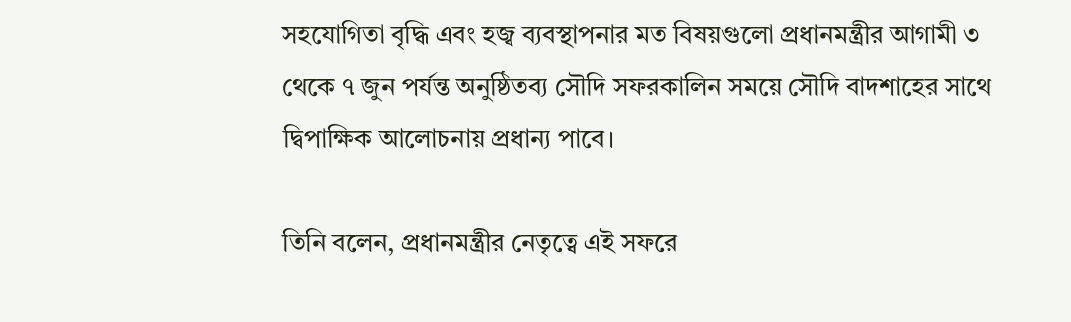সহযোগিতা বৃদ্ধি এবং হজ্ব ব্যবস্থাপনার মত বিষয়গুলো প্রধানমন্ত্রীর আগামী ৩ থেকে ৭ জুন পর্যন্ত অনুষ্ঠিতব্য সৌদি সফরকালিন সময়ে সৌদি বাদশাহের সাথে দ্বিপাক্ষিক আলোচনায় প্রধান্য পাবে।

তিনি বলেন, প্রধানমন্ত্রীর নেতৃত্বে এই সফরে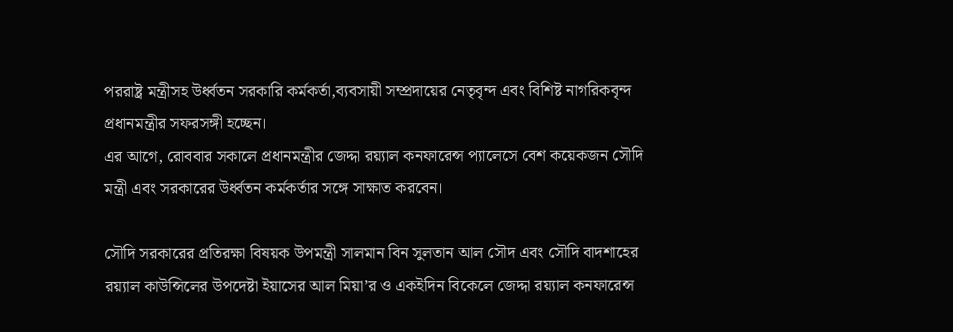পররাষ্ট্র মন্ত্রীসহ উর্ধ্বতন সরকারি কর্মকর্তা,ব্যবসায়ী সম্প্রদায়ের নেতৃবৃন্দ এবং বিশিষ্ট নাগরিকবৃন্দ প্রধানমন্ত্রীর সফরসঙ্গী হচ্ছেন।
এর আগে, রোববার সকালে প্রধানমন্ত্রীর জেদ্দা রয়্যাল কনফারেন্স প্যালেসে বেশ কয়েকজন সৌদি মন্ত্রী এবং সরকারের উর্ধ্বতন কর্মকর্তার সঙ্গে সাক্ষাত করবেন।

সৌদি সরকারের প্রতিরক্ষা বিষয়ক উপমন্ত্রী সালমান বিন সুলতান আল সৌদ এবং সৌদি বাদশাহের রয়্যাল কাউন্সিলের উপদেষ্টা ইয়াসের আল মিয়া’র ও একইদিন বিকেলে জেদ্দা রয়্যাল কনফারেন্স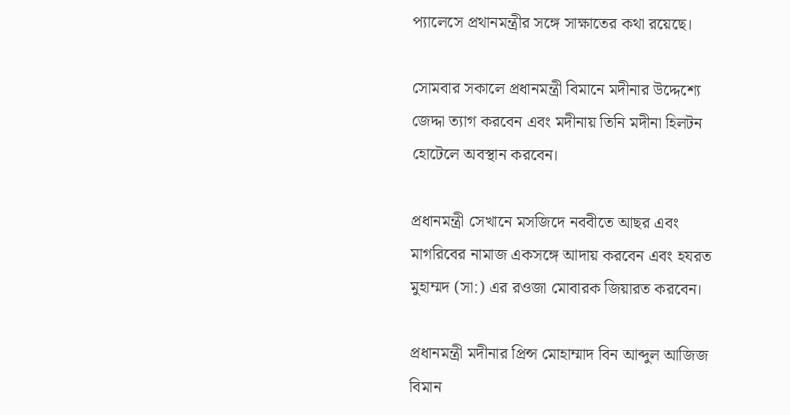প্যালেসে প্রথানমন্ত্রীর সঙ্গে সাক্ষাতের কথা রয়েছে।

সোমবার সকালে প্রধানমন্ত্রী বিমানে মদীনার উদ্দেশ্যে জেদ্দা ত্যাগ করবেন এবং মদীনায় তিনি মদীনা হিলটন হোটেলে অবস্থান করবেন।

প্রধানমন্ত্রী সেখানে মসজিদে নববীতে আছর এবং মাগরিবের নামাজ একসঙ্গে আদায় করবেন এবং হযরত মুহাম্মদ (সা:) এর রওজা মোবারক জিয়ারত করবেন।

প্রধানমন্ত্রী মদীনার প্রিন্স মোহাম্মাদ বিন আব্দুল আজিজ বিমান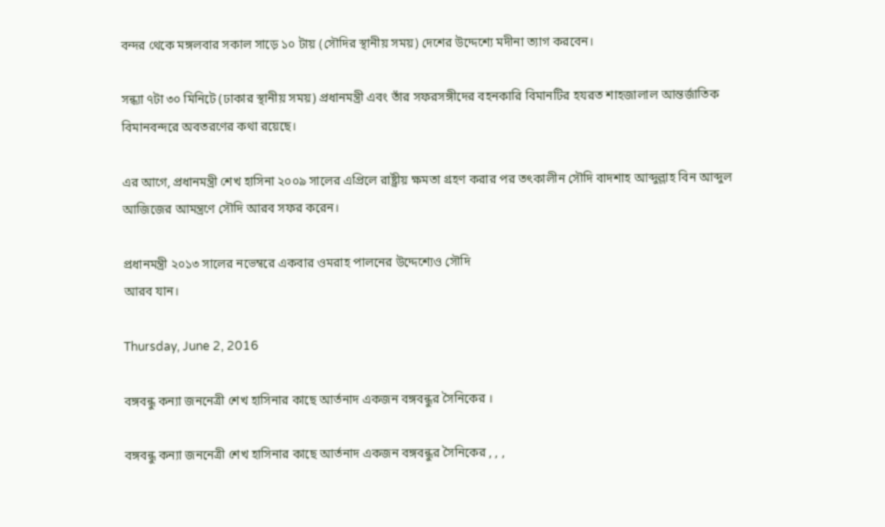বন্দর থেকে মঙ্গলবার সকাল সাড়ে ১০ টায় (সৌদির স্থানীয় সময়) দেশের উদ্দেশ্যে মদীনা ত্যাগ করবেন।

সন্ধ্যা ৭টা ৩০ মিনিটে (ঢাকার স্থানীয় সময়) প্রধানমন্ত্রী এবং তাঁর সফরসঙ্গীদের বহনকারি বিমানটির হযরত শাহজালাল আন্তর্জাতিক বিমানবন্দরে অবতরণের কথা রয়েছে।

এর আগে, প্রধানমন্ত্রী শেখ হাসিনা ২০০৯ সালের এপ্রিলে রাষ্ট্রীয় ক্ষমতা গ্রহণ করার পর তৎকালীন সৌদি বাদশাহ আব্দুল্লাহ বিন আব্দুল আজিজের আমন্ত্রণে সৌদি আরব সফর করেন।

প্রধানমন্ত্রী ২০১৩ সালের নভেম্বরে একবার ওমরাহ পালনের উদ্দেশ্যেও সৌদি
আরব যান।

Thursday, June 2, 2016

বঙ্গবন্ধু কন্যা জননেত্রী শেখ হাসিনার কাছে আর্তনাদ একজন বঙ্গবন্ধুর সৈনিকের ।

বঙ্গবন্ধু কন্যা জননেত্রী শেখ হাসিনার কাছে আর্তনাদ একজন বঙ্গবন্ধুর সৈনিকের , , ,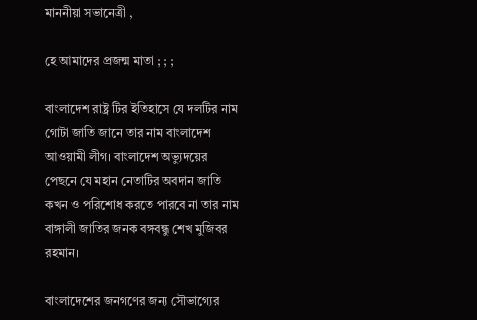মাননীয়া সভানেত্রী ,

হে আমাদের প্রজন্ম মাতা ; ; ;

বাংলাদেশ রাষ্ট্র টির ইতিহাসে যে দলটির নাম গোটা জাতি জানে তার নাম বাংলাদেশ আওয়ামী লীগ। বাংলাদেশ অভ্যুদয়ের পেছনে যে মহান নেতাটির অবদান জাতি কখন ও পরিশোধ করতে পারবে না তার নাম বাঙ্গালী জাতির জনক বঙ্গবন্ধু শেখ মুজিবর রহমান।

বাংলাদেশের জনগণের জন্য সৌভাগ্যের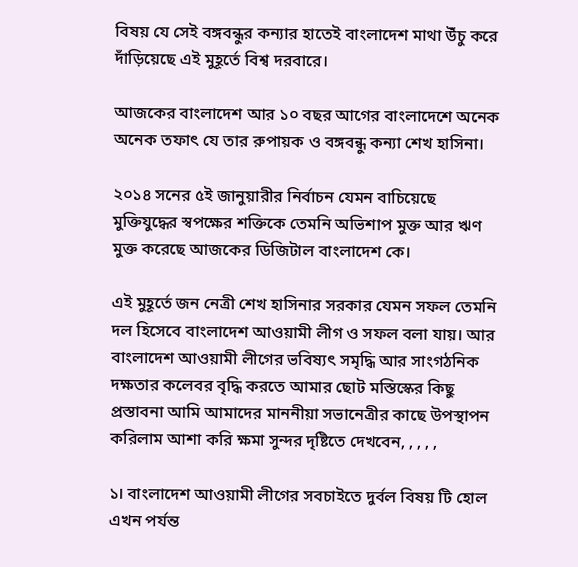বিষয় যে সেই বঙ্গবন্ধুর কন্যার হাতেই বাংলাদেশ মাথা উঁচু করে দাঁড়িয়েছে এই মুহূর্তে বিশ্ব দরবারে।

আজকের বাংলাদেশ আর ১০ বছর আগের বাংলাদেশে অনেক অনেক তফাৎ যে তার রুপায়ক ও বঙ্গবন্ধু কন্যা শেখ হাসিনা।

২০১৪ সনের ৫ই জানুয়ারীর নির্বাচন যেমন বাচিয়েছে মুক্তিযুদ্ধের স্বপক্ষের শক্তিকে তেমনি অভিশাপ মুক্ত আর ঋণ মুক্ত করেছে আজকের ডিজিটাল বাংলাদেশ কে।

এই মুহূর্তে জন নেত্রী শেখ হাসিনার সরকার যেমন সফল তেমনি দল হিসেবে বাংলাদেশ আওয়ামী লীগ ও সফল বলা যায়। আর বাংলাদেশ আওয়ামী লীগের ভবিষ্যৎ সমৃদ্ধি আর সাংগঠনিক দক্ষতার কলেবর বৃদ্ধি করতে আমার ছোট মস্তিস্কের কিছু প্রস্তাবনা আমি আমাদের মাননীয়া সভানেত্রীর কাছে উপস্থাপন করিলাম আশা করি ক্ষমা সুন্দর দৃষ্টিতে দেখবেন, , , , ,

১। বাংলাদেশ আওয়ামী লীগের সবচাইতে দুর্বল বিষয় টি হোল এখন পর্যন্ত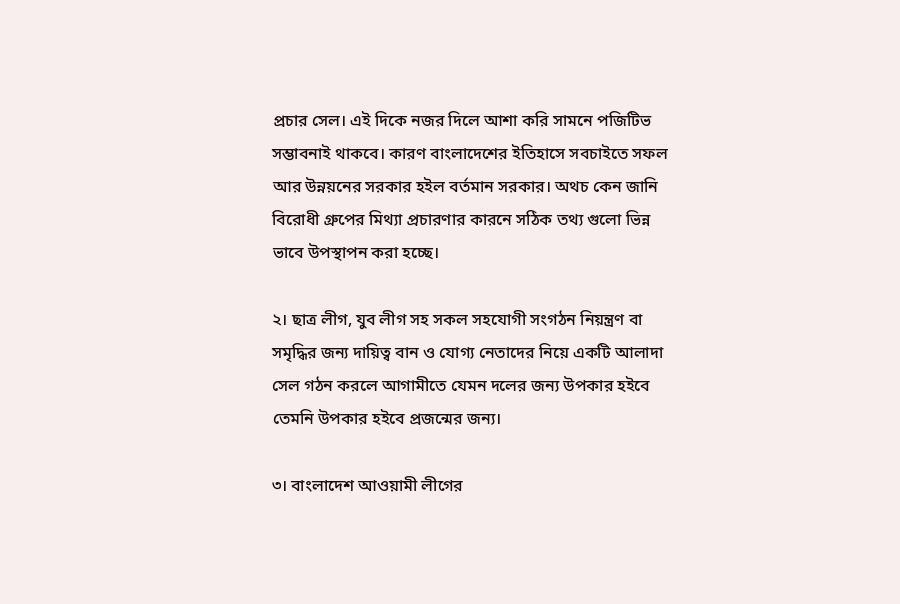প্রচার সেল। এই দিকে নজর দিলে আশা করি সামনে পজিটিভ সম্ভাবনাই থাকবে। কারণ বাংলাদেশের ইতিহাসে সবচাইতে সফল আর উন্নয়নের সরকার হইল বর্তমান সরকার। অথচ কেন জানি বিরোধী গ্রুপের মিথ্যা প্রচারণার কারনে সঠিক তথ্য গুলো ভিন্ন ভাবে উপস্থাপন করা হচ্ছে।

২। ছাত্র লীগ, যুব লীগ সহ সকল সহযোগী সংগঠন নিয়ন্ত্রণ বা সমৃদ্ধির জন্য দায়িত্ব বান ও যোগ্য নেতাদের নিয়ে একটি আলাদা সেল গঠন করলে আগামীতে যেমন দলের জন্য উপকার হইবে তেমনি উপকার হইবে প্রজন্মের জন্য।

৩। বাংলাদেশ আওয়ামী লীগের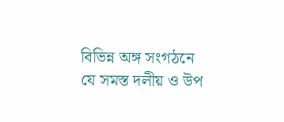বিভিন্ন অঙ্গ সংগঠনে যে সমস্ত দলীয় ও উপ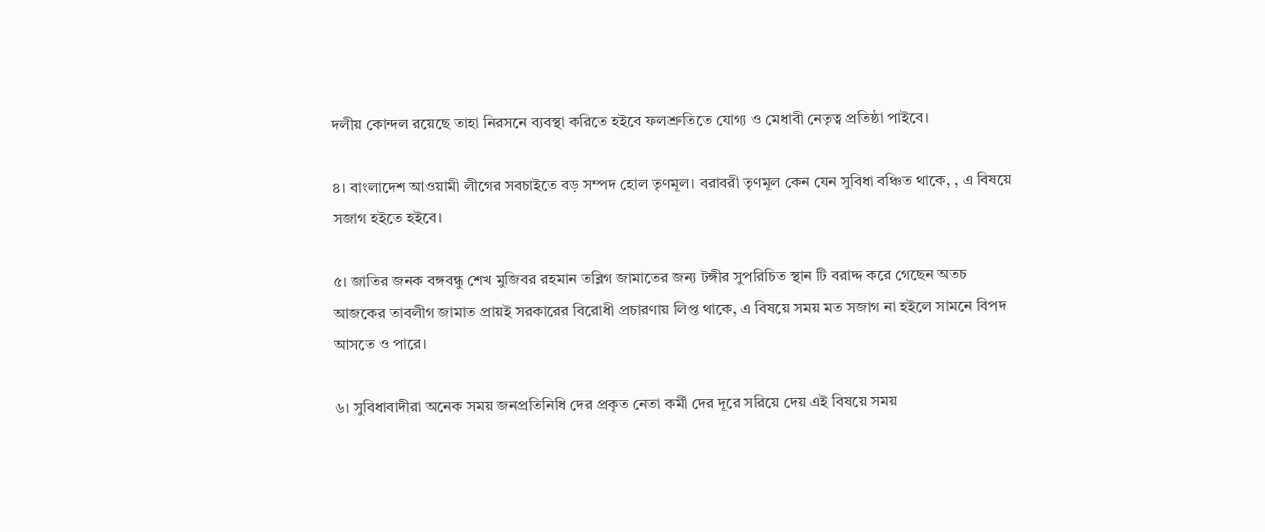দলীয় কোন্দল রয়েছে তাহা নিরসনে ব্যবস্থা করিতে হইবে ফলশ্রুতিতে যোগ্য ও মেধাবী নেতৃত্ব প্রতিষ্ঠা পাইবে।

৪। বাংলাদেশ আওয়ামী লীগের সবচাইতে বড় সম্পদ হোল তৃণমূল। বরাবরী তৃণমূল কেন যেন সুবিধা বঞ্চিত থাকে, , এ বিষয়ে সজাগ হইতে হইবে।

৫। জাতির জনক বঙ্গবন্ধু শেখ মুজিবর রহমান তব্লিগ জামাতের জন্য টঙ্গীর সুপরিচিত স্থান টি বরাদ্দ করে গেছেন অতচ আজকের তাবলীগ জামাত প্রায়ই সরকারের বিরোধী প্রচারণায় লিপ্ত থাকে, এ বিষয়ে সময় মত সজাগ না হইলে সামনে বিপদ আসতে ও পারে।

৬। সুবিধাবাদীরা অনেক সময় জনপ্রতিনিধি দের প্রকৃত নেতা কর্মী দের দূরে সরিয়ে দেয় এই বিষয়ে সময়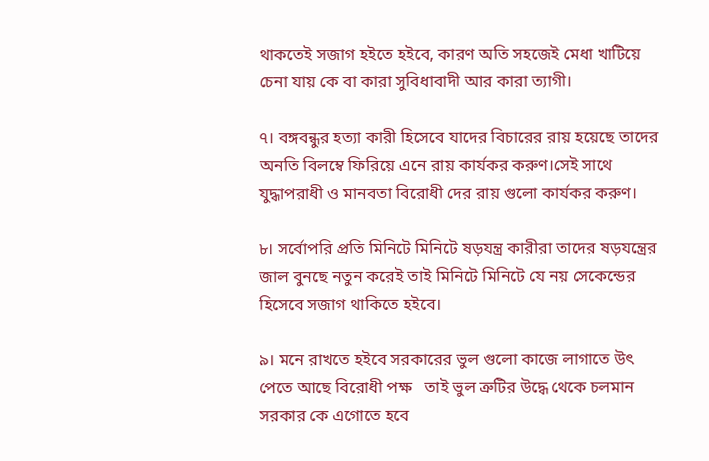থাকতেই সজাগ হইতে হইবে, কারণ অতি সহজেই মেধা খাটিয়ে চেনা যায় কে বা কারা সুবিধাবাদী আর কারা ত্যাগী।

৭। বঙ্গবন্ধুর হত্যা কারী হিসেবে যাদের বিচারের রায় হয়েছে তাদের অনতি বিলম্বে ফিরিয়ে এনে রায় কার্যকর করুণ।সেই সাথে যুদ্ধাপরাধী ও মানবতা বিরোধী দের রায় গুলো কার্যকর করুণ।

৮। সর্বোপরি প্রতি মিনিটে মিনিটে ষড়যন্ত্র কারীরা তাদের ষড়যন্ত্রের জাল বুনছে নতুন করেই তাই মিনিটে মিনিটে যে নয় সেকেন্ডের হিসেবে সজাগ থাকিতে হইবে।

৯। মনে রাখতে হইবে সরকারের ভুল গুলো কাজে লাগাতে উৎ পেতে আছে বিরোধী পক্ষ   তাই ভুল ত্রুটির উদ্ধে থেকে চলমান সরকার কে এগোতে হবে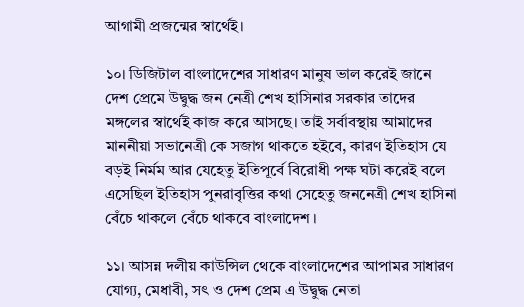আগামী প্রজন্মের স্বার্থেই।

১০। ডিজিটাল বাংলাদেশের সাধারণ মানুষ ভাল করেই জানে দেশ প্রেমে উদ্বুদ্ধ জন নেত্রী শেখ হাসিনার সরকার তাদের মঙ্গলের স্বার্থেই কাজ করে আসছে। তাই সর্বাবস্থায় আমাদের মাননীয়া সভানেত্রী কে সজাগ থাকতে হইবে, কারণ ইতিহাস যে বড়ই নির্মম আর যেহেতু ইতিপূর্বে বিরোধী পক্ষ ঘটা করেই বলে এসেছিল ইতিহাস পুনরাবৃত্তির কথা সেহেতু জননেত্রী শেখ হাসিনা বেঁচে থাকলে বেঁচে থাকবে বাংলাদেশ ।

১১। আসন্ন দলীয় কাউন্সিল থেকে বাংলাদেশের আপামর সাধারণ যোগ্য, মেধাবী, সৎ ও দেশ প্রেম এ উদ্বুদ্ধ নেতা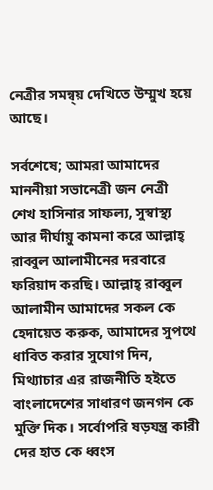নেত্রীর সমন্ব্য় দেখিতে উম্মুখ হয়ে আছে।

সর্বশেষে; আমরা আমাদের মাননীয়া সভানেত্রী জন নেত্রী শেখ হাসিনার সাফল্য, সুস্বাস্থ্য আর দীর্ঘায়ু কামনা করে আল্লাহ্‌ রাব্বুল আলামীনের দরবারে ফরিয়াদ করছি। আল্লাহ্‌ রাব্বুল আলামীন আমাদের সকল কে হেদায়েত করুক, আমাদের সুপথে ধাবিত করার সুযোগ দিন, মিথ্যাচার এর রাজনীতি হইতে বাংলাদেশের সাধারণ জনগন কে মুক্তি দিক। সর্বোপরি ষড়যন্ত্র কারী দের হাত কে ধ্বংস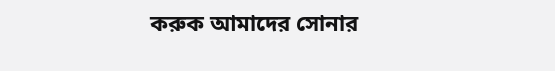করুক আমাদের সোনার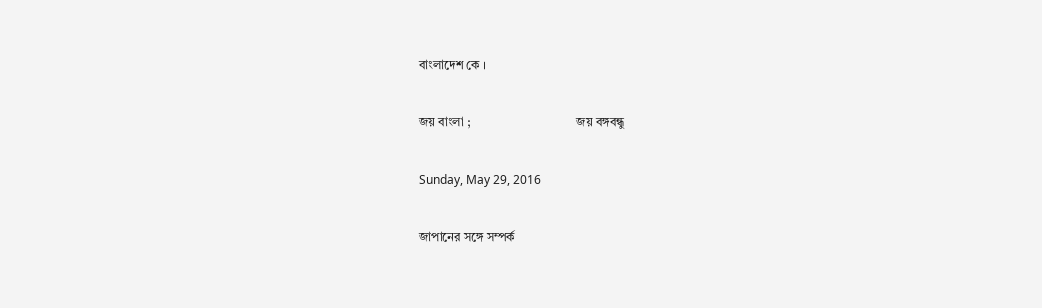বাংলাদেশ কে ।

জয় বাংলা ;                                  জয় বঙ্গবন্ধু

Sunday, May 29, 2016

জাপানের সঙ্গে সম্পর্ক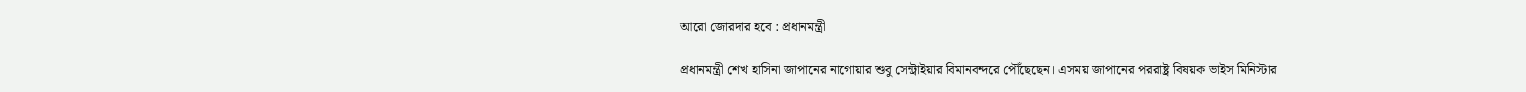আরো জোরদার হবে : প্রধানমন্ত্রী

প্রধানমন্ত্রী শেখ হাসিনা জাপানের নাগোয়ার শুবু সেন্ট্রাইয়ার বিমানবন্দরে পৌঁছেছেন। এসময় জাপানের পররাষ্ট্র বিষয়ক ভাইস মিনিস্টার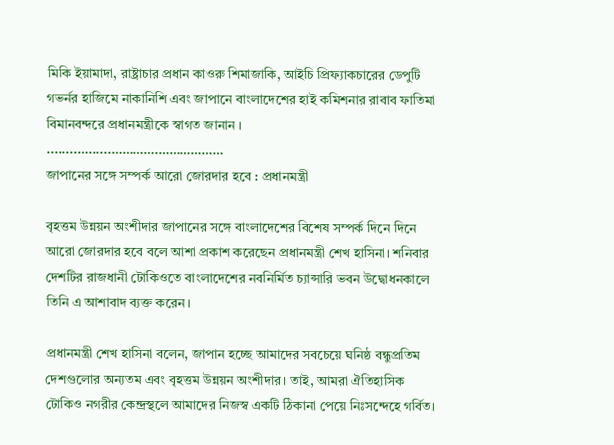মিকি ইয়ামাদা, রাষ্ট্রাচার প্রধান কাওরু শিমাজাকি, আইচি প্রিফ্যাকচারের ডেপুটি গভর্নর হাজিমে নাকানিশি এবং জাপানে বাংলাদেশের হাই কমিশনার রাবাব ফাতিমা বিমানবন্দরে প্রধানমন্ত্রীকে স্বাগত জানান ।
........…......………….………………
জাপানের সঙ্গে সম্পর্ক আরো জোরদার হবে : প্রধানমন্ত্রী

বৃহত্তম উন্নয়ন অংশীদার জাপানের সঙ্গে বাংলাদেশের বিশেষ সম্পর্ক দিনে দিনে আরো জোরদার হবে বলে আশা প্রকাশ করেছেন প্রধানমন্ত্রী শেখ হাসিনা। শনিবার দেশটির রাজধানী টোকিওতে বাংলাদেশের নবনির্মিত চ্যান্সারি ভবন উদ্বোধনকালে তিনি এ আশাবাদ ব্যক্ত করেন।

প্রধানমন্ত্রী শেখ হাসিনা বলেন, জাপান হচ্ছে আমাদের সবচেয়ে ঘনিষ্ঠ বন্ধুপ্রতিম দেশগুলোর অন্যতম এবং বৃহত্তম উন্নয়ন অংশীদার। তাই, আমরা ঐতিহাসিক টোকিও নগরীর কেন্দ্রস্থলে আমাদের নিজস্ব একটি ঠিকানা পেয়ে নিঃসন্দেহে গর্বিত।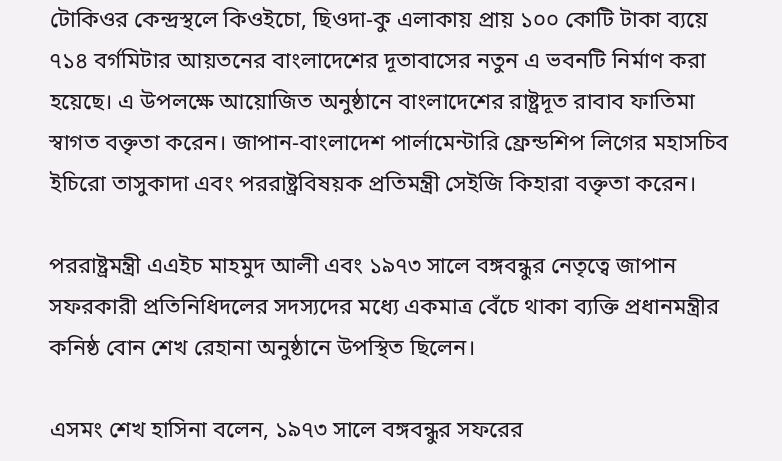টোকিওর কেন্দ্রস্থলে কিওইচো, ছিওদা-কু এলাকায় প্রায় ১০০ কোটি টাকা ব্যয়ে ৭১৪ বর্গমিটার আয়তনের বাংলাদেশের দূতাবাসের নতুন এ ভবনটি নির্মাণ করা হয়েছে। এ উপলক্ষে আয়োজিত অনুষ্ঠানে বাংলাদেশের রাষ্ট্রদূত রাবাব ফাতিমা স্বাগত বক্তৃতা করেন। জাপান-বাংলাদেশ পার্লামেন্টারি ফ্রেন্ডশিপ লিগের মহাসচিব ইচিরো তাসুকাদা এবং পররাষ্ট্রবিষয়ক প্রতিমন্ত্রী সেইজি কিহারা বক্তৃতা করেন।

পররাষ্ট্রমন্ত্রী এএইচ মাহমুদ আলী এবং ১৯৭৩ সালে বঙ্গবন্ধুর নেতৃত্বে জাপান সফরকারী প্রতিনিধিদলের সদস্যদের মধ্যে একমাত্র বেঁচে থাকা ব্যক্তি প্রধানমন্ত্রীর কনিষ্ঠ বোন শেখ রেহানা অনুষ্ঠানে উপস্থিত ছিলেন।

এসমং শেখ হাসিনা বলেন, ১৯৭৩ সালে বঙ্গবন্ধুর সফরের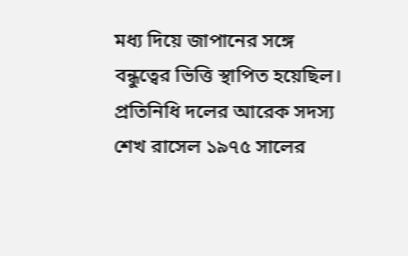মধ্য দিয়ে জাপানের সঙ্গে বন্ধুত্বের ভিত্তি স্থাপিত হয়েছিল। প্রতিনিধি দলের আরেক সদস্য শেখ রাসেল ১৯৭৫ সালের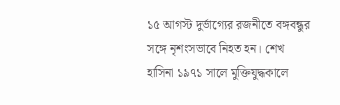১৫ আগস্ট দুর্ভাগ্যের রজনীতে বঙ্গবন্ধুর সঙ্গে নৃশংসভাবে নিহত হন। শেখ হাসিনা ১৯৭১ সালে মুক্তিযুদ্ধকালে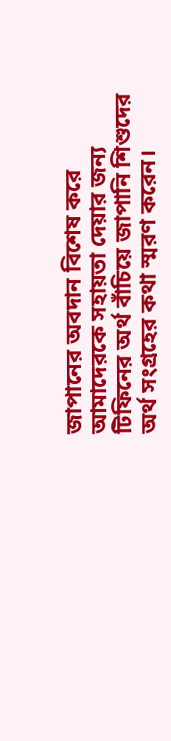জাপানের অবদান বিশেষ করে আমাদেরকে সহায়তা দেয়ার জন্য টিফিনের অর্থ বাঁচিয়ে জাপানি শিশুদের অর্থ সংগ্রহের কথা স্মরণ করেন।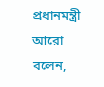প্রধানমন্ত্রী আরো বলেন,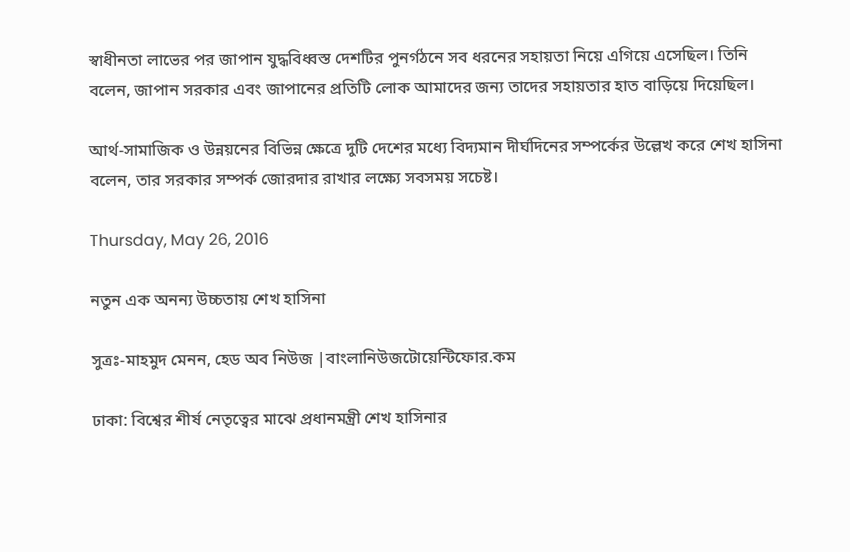স্বাধীনতা লাভের পর জাপান যুদ্ধবিধ্বস্ত দেশটির পুনর্গঠনে সব ধরনের সহায়তা নিয়ে এগিয়ে এসেছিল। তিনি বলেন, জাপান সরকার এবং জাপানের প্রতিটি লোক আমাদের জন্য তাদের সহায়তার হাত বাড়িয়ে দিয়েছিল।

আর্থ-সামাজিক ও উন্নয়নের বিভিন্ন ক্ষেত্রে দুটি দেশের মধ্যে বিদ্যমান দীর্ঘদিনের সম্পর্কের উল্লেখ করে শেখ হাসিনা বলেন, তার সরকার সম্পর্ক জোরদার রাখার লক্ষ্যে সবসময় সচেষ্ট।

Thursday, May 26, 2016

নতুন এক অনন্য উচ্চতায় শেখ হাসিনা

সুত্রঃ-মাহমুদ মেনন, হেড অব নিউজ |বাংলানিউজটোয়েন্টিফোর.কম

ঢাকা: বিশ্বের শীর্ষ নেতৃত্বের মাঝে প্রধানমন্ত্রী শেখ হাসিনার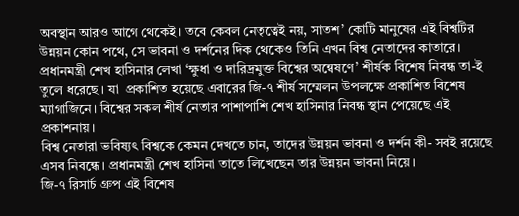অবস্থান আরও আগে থেকেই। তবে কেবল নেতৃত্বেই নয়, সাতশ’ কোটি মানুষের এই বিশ্বটির  উন্নয়ন কোন পথে, সে ভাবনা ও দর্শনের দিক থেকেও তিনি এখন বিশ্ব নেতাদের কাতারে।
প্রধানমন্ত্রী শেখ হাসিনার লেখা ‘ক্ষুধা ও দারিদ্রমুক্ত বিশ্বের অন্বেষণে’ শীর্ষক বিশেষ নিবন্ধ তা-ই তুলে ধরেছে। যা  প্রকাশিত হয়েছে এবারের জি-৭ শীর্ষ সম্মেলন উপলক্ষে প্রকাশিত বিশেষ ম্যাগাজিনে। বিশ্বের সকল শীর্ষ নেতার পাশাপাশি শেখ হাসিনার নিবন্ধ স্থান পেয়েছে এই প্রকাশনায়।
বিশ্ব নেতারা ভবিষ্যৎ বিশ্বকে কেমন দেখতে চান, তাদের উন্নয়ন ভাবনা ও দর্শন কী- সবই রয়েছে এসব নিবন্ধে। প্রধানমন্ত্রী শেখ হাসিনা তাতে লিখেছেন তার উন্নয়ন ভাবনা নিয়ে।
জি-৭ রিসার্চ গ্রুপ এই বিশেষ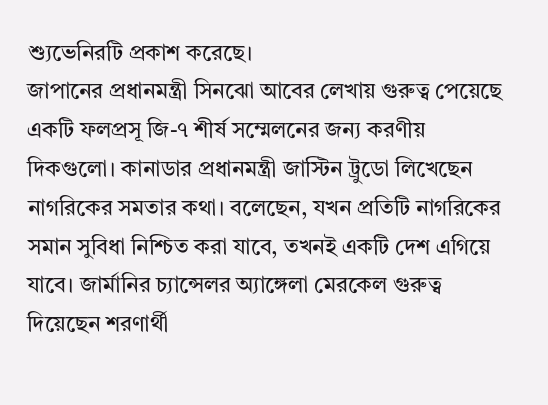শ্যুভেনিরটি প্রকাশ করেছে।
জাপানের প্রধানমন্ত্রী সিনঝো আবের লেখায় গুরুত্ব পেয়েছে একটি ফলপ্রসূ জি-৭ শীর্ষ সম্মেলনের জন্য করণীয় দিকগুলো। কানাডার প্রধানমন্ত্রী জাস্টিন ট্রুডো লিখেছেন নাগরিকের সমতার কথা। বলেছেন, যখন প্রতিটি নাগরিকের সমান সুবিধা নিশ্চিত করা যাবে, তখনই একটি দেশ এগিয়ে যাবে। জার্মানির চ্যান্সেলর অ্যাঙ্গেলা মেরকেল গুরুত্ব দিয়েছেন শরণার্থী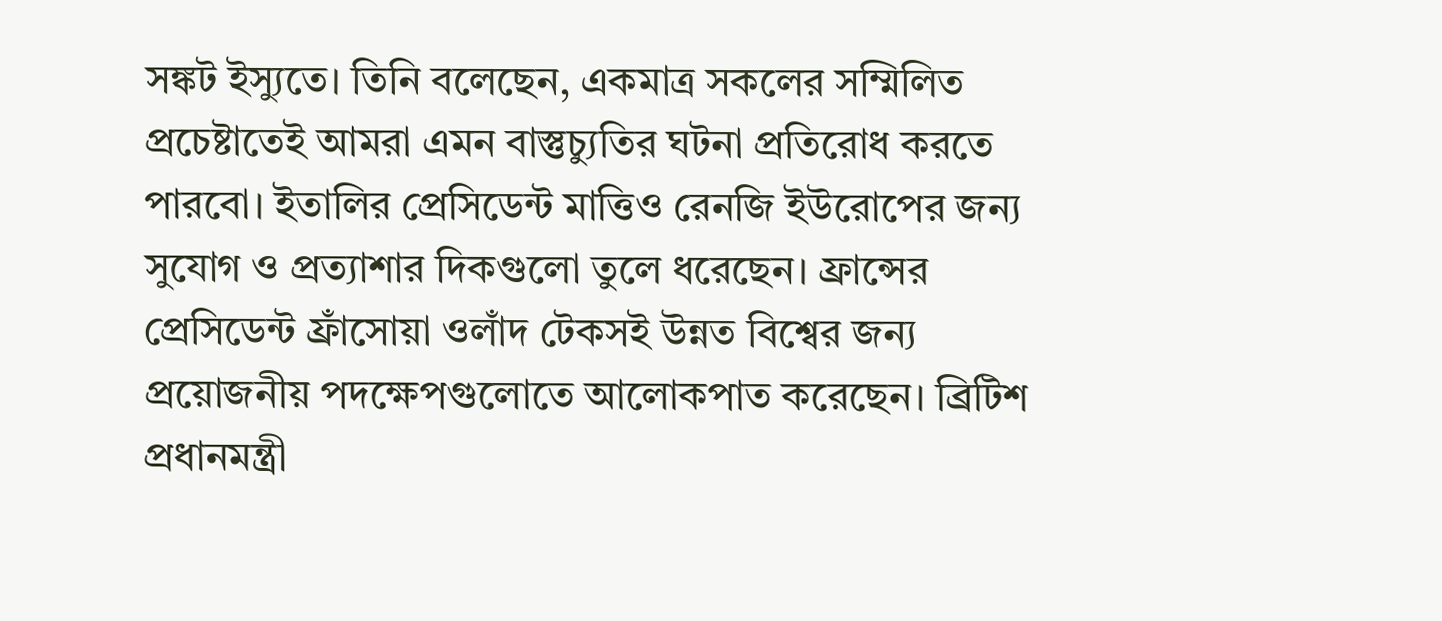সঙ্কট ইস্যুতে। তিনি বলেছেন, একমাত্র সকলের সম্মিলিত প্রচেষ্টাতেই আমরা এমন বাস্তুচ্যুতির ঘটনা প্রতিরোধ করতে পারবো। ইতালির প্রেসিডেন্ট মাত্তিও রেনজি ইউরোপের জন্য সুযোগ ও প্রত্যাশার দিকগুলো তুলে ধরেছেন। ফ্রান্সের প্রেসিডেন্ট ফ্রাঁসোয়া ওলাঁদ টেকসই উন্নত বিশ্বের জন্য প্রয়োজনীয় পদক্ষেপগুলোতে আলোকপাত করেছেন। ব্রিটিশ প্রধানমন্ত্রী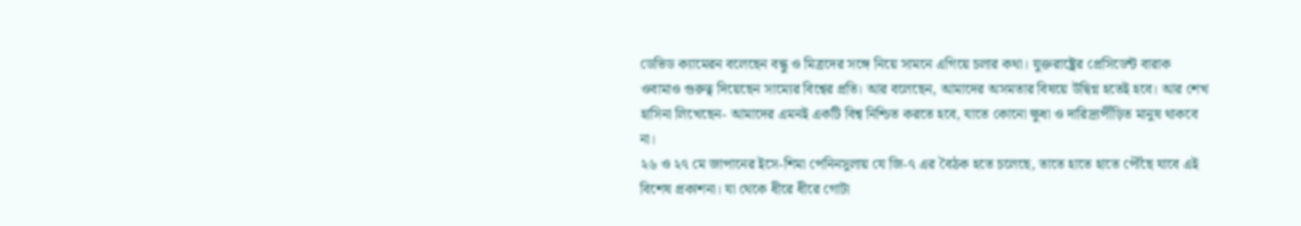ডেভিড ক্যামেরন বলেছেন বন্ধু ও মিত্রদের সঙ্গে নিয়ে সামনে এগিয়ে চলার কথা। যুক্তরাষ্ট্রের প্রেসিডেন্ট বারাক ওবামাও গুরুত্ব দিয়েছেন সাম্যের বিশ্বের প্রতি। আর বলেছেন, আমাদের অসমতার বিষয়ে উদ্বিগ্ন হতেই হবে। আর শেখ হাসিনা লিখেছেন- আমাদের এমনই একটি বিশ্ব নিশ্চিত করতে হবে, যাতে কোনো ক্ষুধা ও দারিদ্র্যপীঁড়িত মানুষ থাকবে না।
২৬ ও ২৭ মে জাপানের ইসে-শিমা পেনিনসুলায় যে জি-৭ এর বৈঠক হতে চলেছে, তাতে হাতে হাতে পৌঁছে যাবে এই বিশেষ প্রকাশনা। যা থেকে ধীরে ধীরে গোটা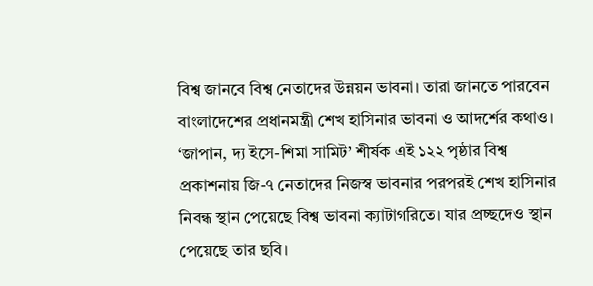বিশ্ব জানবে বিশ্ব নেতাদের উন্নয়ন ভাবনা। তারা জানতে পারবেন বাংলাদেশের প্রধানমন্ত্রী শেখ হাসিনার ভাবনা ও আদর্শের কথাও।
‘জাপান, দ্য ইসে-শিমা সামিট’ শীর্ষক এই ১২২ পৃষ্ঠার বিশ্ব প্রকাশনায় জি-৭ নেতাদের নিজস্ব ভাবনার পরপরই শেখ হাসিনার নিবন্ধ স্থান পেয়েছে বিশ্ব ভাবনা ক্যাটাগরিতে। যার প্রচ্ছদেও স্থান পেয়েছে তার ছবি।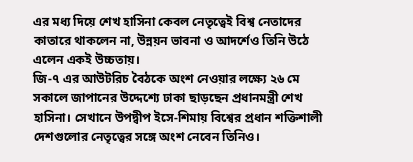এর মধ্য দিয়ে শেখ হাসিনা কেবল নেতৃত্বেই বিশ্ব নেতাদের কাতারে থাকলেন না, উন্নয়ন ভাবনা ও আদর্শেও তিনি উঠে এলেন একই উচ্চতায়।
জি-৭ এর আউটরিচ বৈঠকে অংশ নেওয়ার লক্ষ্যে ২৬ মে সকালে জাপানের উদ্দেশ্যে ঢাকা ছাড়ছেন প্রধানমন্ত্রী শেখ হাসিনা। সেখানে উপদ্বীপ ইসে-শিমায় বিশ্বের প্রধান শক্তিশালী দেশগুলোর নেতৃত্বের সঙ্গে অংশ নেবেন তিনিও।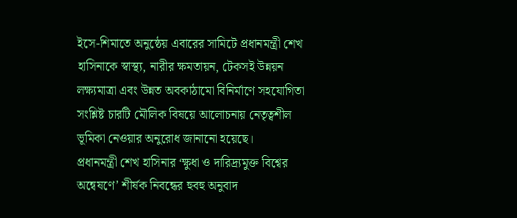ইসে-শিমাতে অনুষ্ঠেয় এবারের সামিটে প্রধানমন্ত্রী শেখ হাসিনাকে স্বাস্থ্য, নারীর ক্ষমতায়ন, টেকসই উন্নয়ন লক্ষ্যমাত্রা এবং উন্নত অবকাঠামো বিনির্মাণে সহযোগিতা সংশ্লিষ্ট চারটি মৌলিক বিষয়ে আলোচনায় নেতৃত্বশীল ভূমিকা নেওয়ার অনুরোধ জানানো হয়েছে।
প্রধানমন্ত্রী শেখ হাসিনার ‘ক্ষুধা ও দারিদ্র্যমুক্ত বিশ্বের অন্বেষণে’ শীর্ষক নিবন্ধের হুবহু অনুবাদ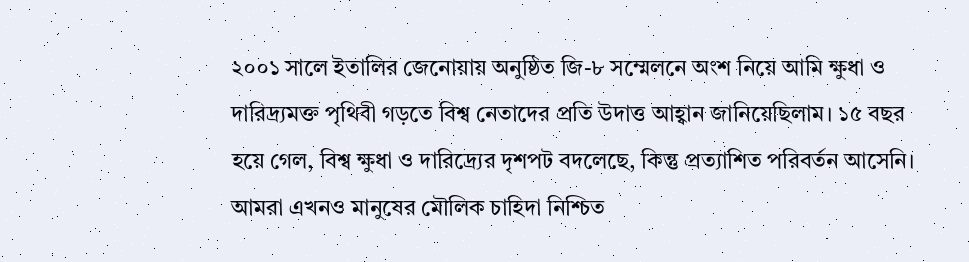২০০১ সালে ইতালির জেনোয়ায় অনুষ্ঠিত জি-৮ সম্মেলনে অংশ নিয়ে আমি ক্ষুধা ও দারিদ্র্যমক্ত পৃথিবী গড়তে বিশ্ব নেতাদের প্রতি উদাত্ত আহ্বান জানিয়েছিলাম। ১৫ বছর হয়ে গেল, বিশ্ব ক্ষুধা ও দারিদ্র্যের দৃশপট বদলেছে, কিন্তু প্রত্যাশিত পরিবর্তন আসেনি। আমরা এখনও মানুষের মৌলিক চাহিদা নিশ্চিত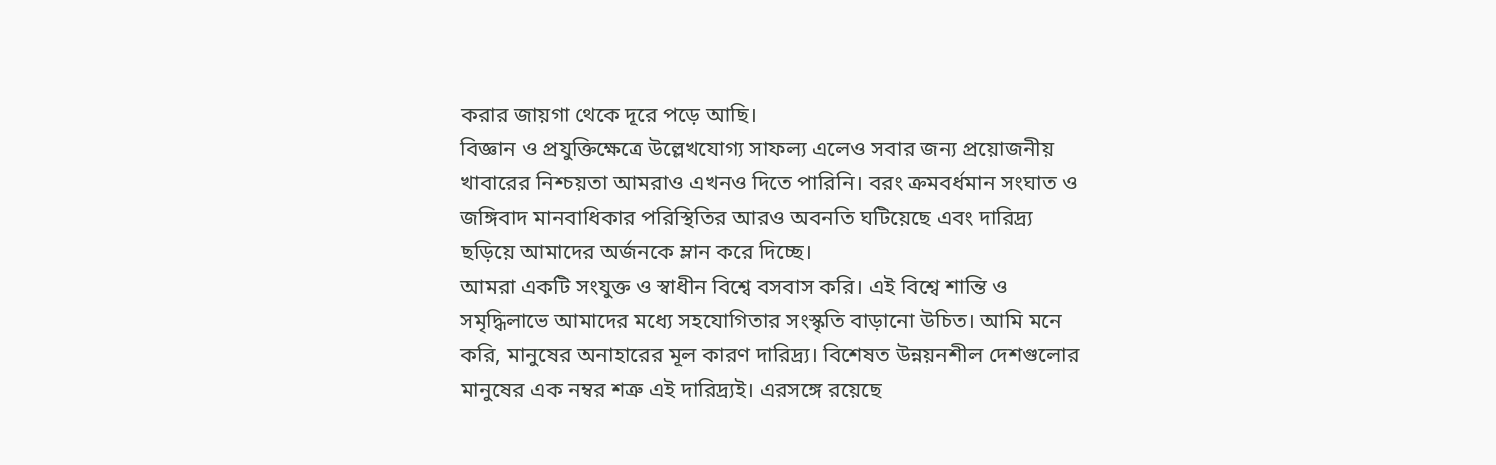করার জায়গা থেকে দূরে পড়ে আছি।
বিজ্ঞান ও প্রযুক্তিক্ষেত্রে উল্লেখযোগ্য সাফল্য এলেও সবার জন্য প্রয়োজনীয় খাবারের নিশ্চয়তা আমরাও এখনও দিতে পারিনি। বরং ক্রমবর্ধমান সংঘাত ও জঙ্গিবাদ মানবাধিকার পরিস্থিতির ‍আরও অবনতি ঘটিয়েছে এবং দারিদ্র্য ছড়িয়ে আমাদের অর্জনকে ম্লান করে দিচ্ছে।
আমরা একটি সংযুক্ত ও স্বাধীন বিশ্বে বসবাস করি। এই বিশ্বে শান্তি ও সমৃদ্ধিলাভে আমাদের মধ্যে সহযোগিতার সংস্কৃতি বাড়ানো উচিত। আমি মনে করি, মানুষের অনাহারের মূল কারণ দারিদ্র্য। বিশেষত উন্নয়নশীল দেশগুলোর মানুষের এক নম্বর শত্রু এই ‍দারিদ্র্যই। এরসঙ্গে রয়েছে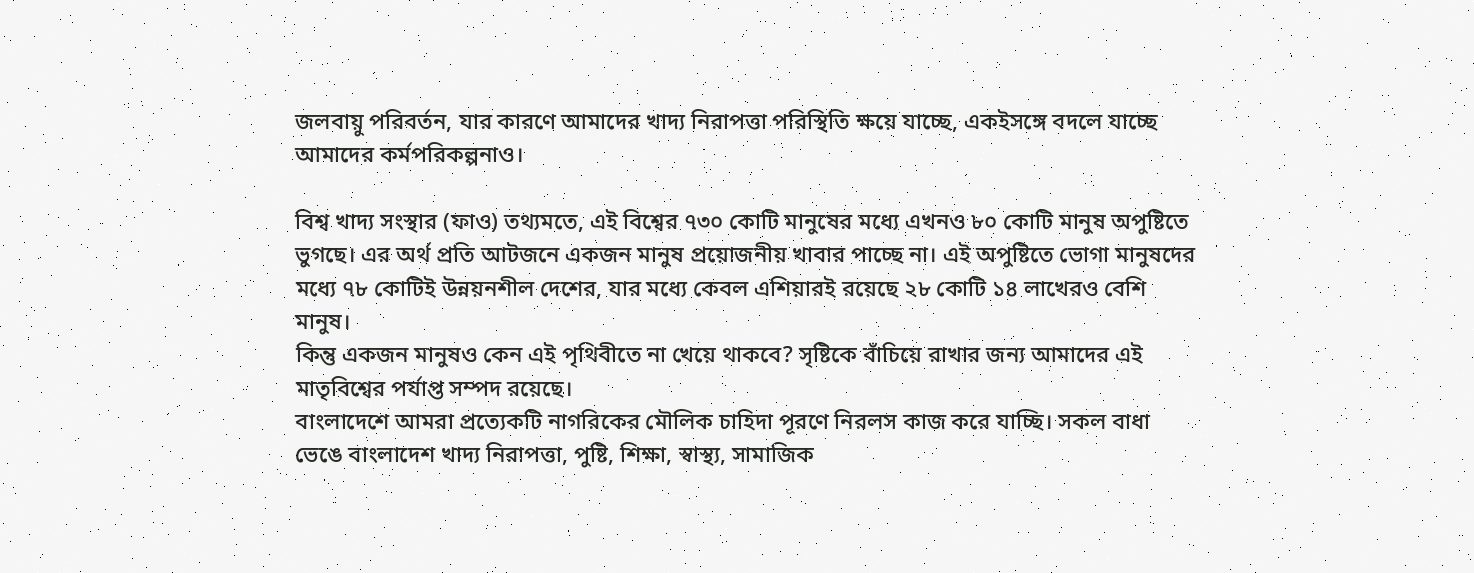জলবায়ু পরিবর্তন, যার কারণে আমাদের খাদ্য নিরাপত্তা পরিস্থিতি ক্ষয়ে যাচ্ছে, একইসঙ্গে বদলে যাচ্ছে আমাদের কর্মপরিকল্পনাও।

বিশ্ব খাদ্য সংস্থার (ফাও) তথ্যমতে, এই বিশ্বের ৭৩০ কোটি মানুষের মধ্যে এখনও ৮০ কোটি মানুষ অপুষ্টিতে ভুগছে। এর অর্থ প্রতি আটজনে একজন মানুষ প্রয়োজনীয় খাবার পাচ্ছে না। এই অপুষ্টিতে ভোগা মানুষদের মধ্যে ৭৮ কোটিই উন্নয়নশীল দেশের, যার মধ্যে কেবল এশিয়ারই রয়েছে ২৮ কোটি ১৪ লাখেরও বেশি মানুষ।
কিন্তু একজন মানুষও কেন এই পৃথিবীতে না খেয়ে থাকবে? সৃষ্টিকে বাঁচিয়ে রাখার জন্য আমাদের এই মাতৃবিশ্বের পর্যাপ্ত সম্পদ রয়েছে।
বাংলাদেশে আমরা প্রত্যেকটি নাগরিকের মৌলিক চাহিদা পূরণে নিরলস কাজ করে যাচ্ছি। সকল বাধা ভেঙে বাংলাদেশ খাদ্য নিরাপত্তা, পুষ্টি, শিক্ষা, স্বাস্থ্য, সামাজিক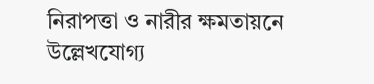নিরাপত্তা ও নারীর ক্ষমতায়নে উল্লেখযোগ্য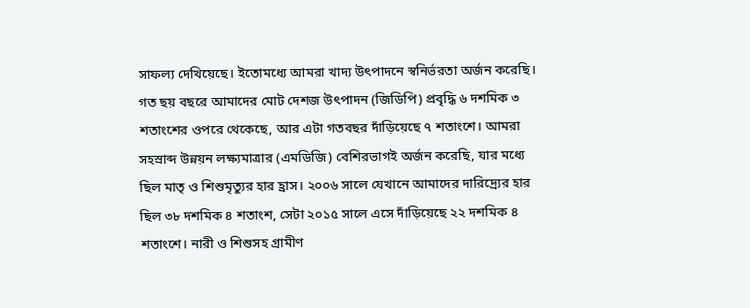সাফল্য দেখিয়েছে। ইতোমধ্যে আমরা খাদ্য উৎপাদনে স্বনির্ভরতা অর্জন করেছি। গত ছয় বছরে আমাদের মোট দেশজ উৎপাদন (জিডিপি) প্রবৃদ্ধি ৬ দশমিক ৩ শতাংশের ওপরে থেকেছে, আর এট‍া গতবছর দাঁড়িয়েছে ৭ শতাংশে। আমরা সহস্রাব্দ উন্নয়ন লক্ষ্যমাত্রার (এমডিজি) বেশিরভাগই অর্জন করেছি, যার মধ্যে ছিল মাতৃ ও শিশুমৃত্যুর হার হ্রাস। ২০০৬ সালে যেখানে আমাদের দারিদ্র্যের হার ছিল ৩৮ দশমিক ৪ শতাংশ, সেটা ২০১৫ সালে এসে দাঁড়িয়েছে ২২ দশমিক ৪ শতাংশে। নারী ও শিশুসহ গ্রামীণ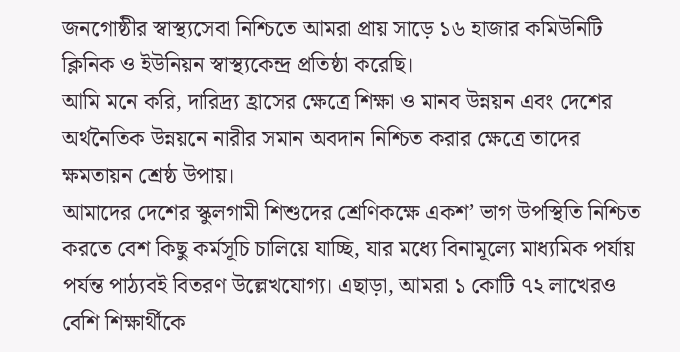জনগোষ্ঠীর স্বাস্থ্যসেবা নিশ্চিতে আমরা প্রায় সাড়ে ১৬ হাজার কমিউনিটি ক্লিনিক ও ইউনিয়ন স্বাস্থ্যকেন্দ্র প্রতিষ্ঠা করেছি।
আমি মনে করি, দারিদ্র্য হ্রাসের ক্ষেত্রে শিক্ষা ও মানব উন্নয়ন এবং দেশের অর্থনৈতিক উন্নয়নে নারীর সমান অবদান নিশ্চিত করার ক্ষেত্রে তাদের  ক্ষমতায়ন শ্রেষ্ঠ উপায়।
আমাদের দেশের স্কুলগামী শিশুদের শ্রেণিকক্ষে একশ’ ভাগ উপস্থিতি নিশ্চিত করতে বেশ কিছু কর্মসূচি চালিয়ে যাচ্ছি, যার মধ্যে বিনামূল্যে মাধ্যমিক পর্যায় পর্যন্ত পাঠ্যবই বিতরণ উল্লেখযোগ্য। এছাড়া, আমরা ১ কোটি ৭২ লাখেরও বেশি শিক্ষার্থীকে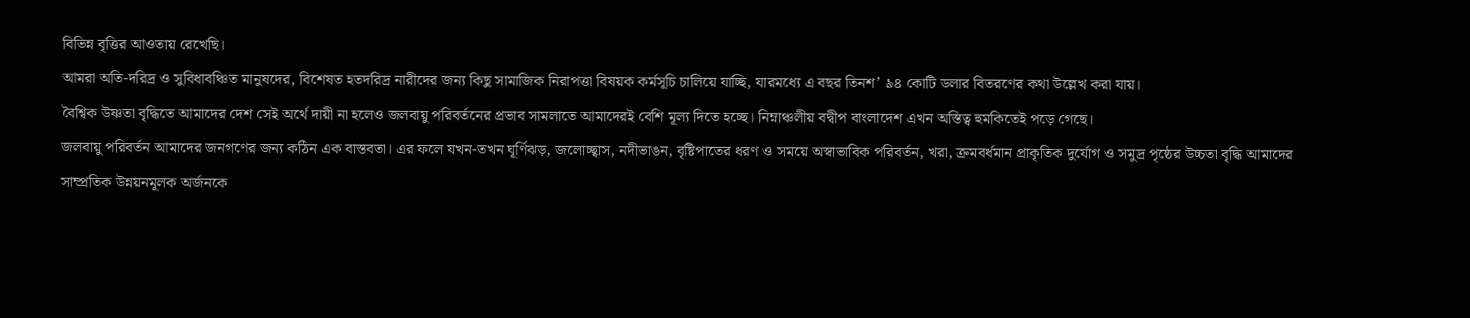বিভিন্ন বৃত্তির আওতায় রেখেছি।
আমরা অতি-দরিদ্র ও সুবিধাবঞ্চিত মানুষদের, বিশেষত হতদরিদ্র নারীদের জন্য কিছু সামাজিক নিরাপত্তা বিষয়ক কর্মসূচি চালিয়ে যাচ্ছি, যারমধ্যে এ বছর তিনশ’ ৯৪ কোটি ডলার বিতরণের কথা উল্লেখ করা যায়।
বৈশ্বিক উষ্ণতা বৃদ্ধিতে আমাদের দেশ সেই অর্থে দায়ী না হলেও জলবায়ু পরিবর্তনের প্রভাব সামলাতে আমাদেরই বেশি মূল্য দিতে হচ্ছে। নিম্নাঞ্চলীয় বদ্বীপ বাংলাদেশ এখন অস্তিত্ব হুমকিতেই পড়ে গেছে।
জলবায়ু পরিবর্তন আমাদের জনগণের জন্য কঠিন এক বাস্তবতা। এর ফলে যখন-তখন ঘূর্ণিঝড়, জলোচ্ছ্বাস, নদীভাঙন, বৃষ্টিপাতের ধরণ ও সময়ে অস্বাভাবিক পরিবর্তন, খরা, ক্রমবর্ধমান প্রাকৃতিক দুর্যোগ ও সমুদ্র পৃষ্ঠের উচ্চতা বৃদ্ধি আমাদের সাম্প্রতিক উন্নয়নমূলক অর্জনকে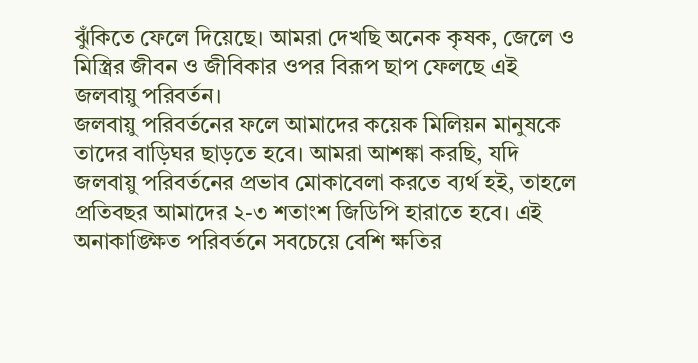ঝুঁকিতে ফেলে দিয়েছে। আমরা দেখছি অনেক কৃষক, জেলে ও মিস্ত্রির জীবন ও জীবিকার ওপর বিরূপ ছাপ ফেলছে এই জলবায়ু পরিবর্তন।
জলবায়ু পরিবর্তনের ফলে আমাদের কয়েক মিলিয়ন মানুষকে তাদের বাড়িঘর ছাড়তে হবে। আমরা আশঙ্কা করছি, যদি জলবায়ু পরিবর্তনের প্রভাব মোকাবেলা করতে ব্যর্থ হই, তাহলে প্রতিবছর আমাদের ২-৩ শতাংশ জিডিপি হারাতে হবে। এই অনাকাঙ্ক্ষিত পরিবর্তনে সবচেয়ে বেশি ক্ষতির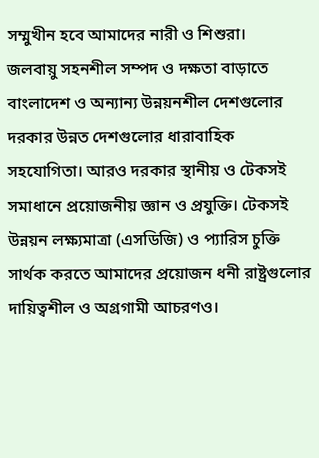সম্মুখীন হবে আমাদের নারী ও শিশুরা।
জলবায়ু সহনশীল সম্পদ ও দক্ষতা বাড়াতে বাংলাদেশ ও অন্যান্য উন্নয়নশীল দেশগুলোর দরকার উন্নত দেশগুলোর ধারাবাহিক সহযোগিতা। আরও দরকার স্থানীয় ও টেকসই সমাধানে প্রয়োজনীয় জ্ঞান ও প্রযুক্তি। টেকসই উন্নয়ন লক্ষ্যমাত্রা (এসডিজি) ও প্যারিস চুক্তি সার্থক করতে আমাদের প্রয়োজন ধনী রাষ্ট্রগুলোর দায়িত্বশীল ও অগ্রগামী আচরণও।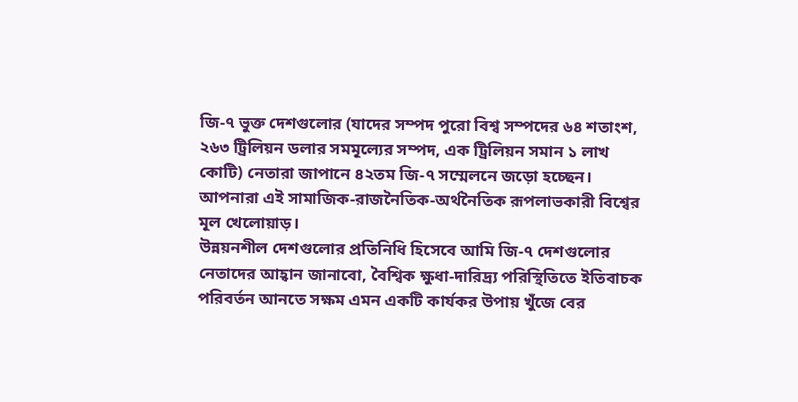জি-৭ ভুক্ত দেশগুলোর (যাদের সম্পদ পুরো বিশ্ব সম্পদের ৬৪ শতাংশ, ২৬৩ ট্রিলিয়ন ডলার সমমূল্যের সম্পদ, এক ট্রিলিয়ন সমান ১ লাখ কোটি) নেতারা জাপানে ৪২তম জি-৭ সম্মেলনে জড়ো হচ্ছেন। আপনারা এই সামাজিক-রাজনৈতিক-অর্থনৈতিক রূপলাভকারী বিশ্বের মূল খেলোয়াড়।
উন্নয়নশীল দেশগুলোর প্রতিনিধি হিসেবে আমি জি-৭ দেশগুলোর নেতাদের আহ্বান জানাবো, বৈশ্বিক ক্ষুধা-দারিদ্র্য পরিস্থিতিতে ইতিবাচক পরিবর্তন আনতে সক্ষম এমন একটি কার্যকর উপায় খুঁজে বের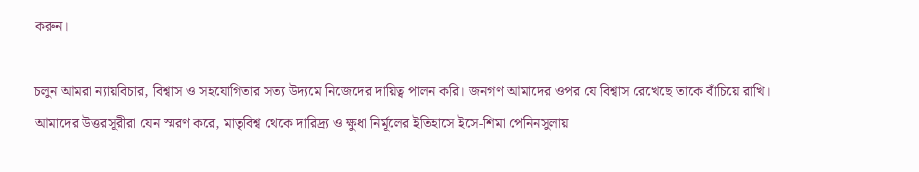করুন।

চলুন আমরা ন্যায়বিচার, বিশ্বাস ও সহযোগিতার সত্য উদ্যমে নিজেদের দায়িত্ব পালন করি। জনগণ আমাদের ওপর যে বিশ্বাস রেখেছে তাকে বাঁচিয়ে রাখি। আমাদের উত্তরসূরীরা যেন স্মরণ করে, মাতৃবিশ্ব থেকে দারিদ্র্য ও ক্ষুধা নির্মূলের ইতিহাসে ইসে-শিমা পেনিনসুলায়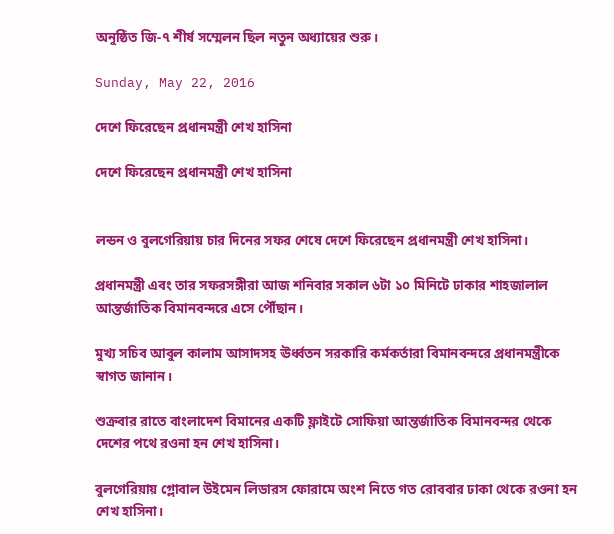অনুষ্ঠিত জি-৭ শীর্ষ সম্মেলন ছিল নতুন অধ্যায়ের শুরু।

Sunday, May 22, 2016

দেশে ফিরেছেন প্রধানমন্ত্রী শেখ হাসিনা

দেশে ফিরেছেন প্রধানমন্ত্রী শেখ হাসিনা


লন্ডন ও বুলগেরিয়ায় চার দিনের সফর শেষে দেশে ফিরেছেন প্রধানমন্ত্রী শেখ হাসিনা।

প্রধানমন্ত্রী এবং তার সফরসঙ্গীরা আজ শনিবার সকাল ৬টা ১০ মিনিটে ঢাকার শাহজালাল আন্তর্জাতিক বিমানবন্দরে এসে পৌঁছান।

মুখ্য সচিব আবুল কালাম আসাদসহ ঊর্ধ্বতন সরকারি কর্মকর্তারা বিমানবন্দরে প্রধানমন্ত্রীকে স্বাগত জানান।

শুক্রবার রাতে বাংলাদেশ বিমানের একটি ফ্লাইটে সোফিয়া আন্তর্জাতিক বিমানবন্দর থেকে দেশের পথে রওনা হন শেখ হাসিনা।

বুলগেরিয়ায় গ্লোবাল উইমেন লিডারস ফোরামে অংশ নিতে গত রোববার ঢাকা থেকে রওনা হন শেখ হাসিনা।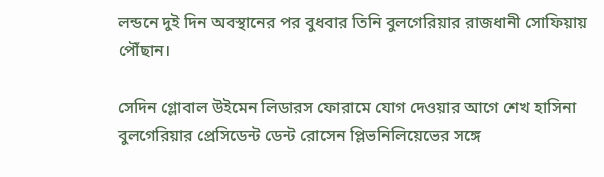লন্ডনে দুই দিন অবস্থানের পর বুধবার তিনি বুলগেরিয়ার রাজধানী সোফিয়ায় পৌঁছান।

সেদিন গ্লোবাল উইমেন লিডারস ফোরামে যোগ দেওয়ার আগে শেখ হাসিনা বুলগেরিয়ার প্রেসিডেন্ট ডেন্ট রোসেন প্লিভনিলিয়েভের সঙ্গে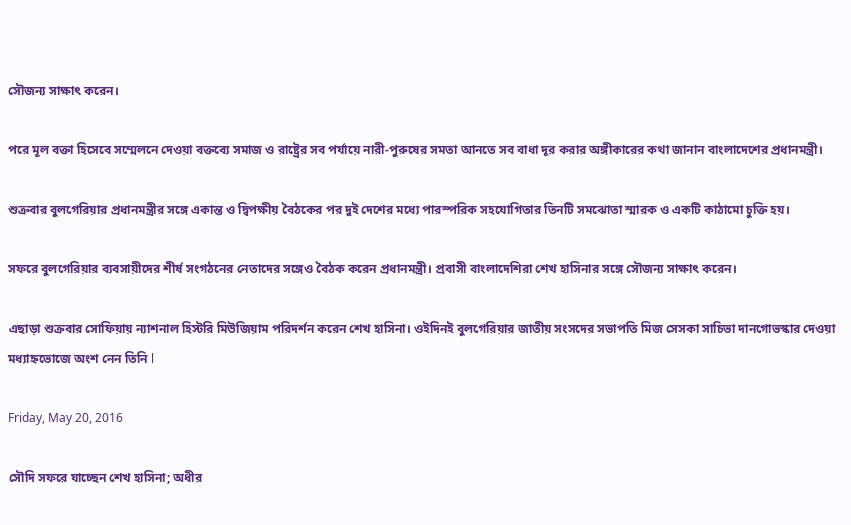সৌজন্য সাক্ষাৎ করেন।

পরে মূল বক্তা হিসেবে সম্মেলনে দেওয়া বক্তব্যে সমাজ ও রাষ্ট্রের সব পর্যায়ে নারী-পুরুষের সমতা আনতে সব বাধা দূর করার অঙ্গীকারের কথা জানান বাংলাদেশের প্রধানমন্ত্রী।

শুক্রবার বুলগেরিয়ার প্রধানমন্ত্রীর সঙ্গে একান্ত ও দ্বিপক্ষীয় বৈঠকের পর দুই দেশের মধ্যে পারস্পরিক সহযোগিতার তিনটি সমঝোতা স্মারক ও একটি কাঠামো চুক্তি হয়।

সফরে বুলগেরিয়ার ব্যবসায়ীদের শীর্ষ সংগঠনের নেতাদের সঙ্গেও বৈঠক করেন প্রধানমন্ত্রী। প্রবাসী বাংলাদেশিরা শেখ হাসিনার সঙ্গে সৌজন্য সাক্ষাৎ করেন।

এছাড়া শুক্রবার সোফিয়ায় ন্যাশনাল হিস্টরি মিউজিয়াম পরিদর্শন করেন শেখ হাসিনা। ওইদিনই বুলগেরিয়ার জাতীয় সংসদের সভাপতি মিজ সেসকা সাচিভা দানগোভস্কার দেওয়া মধ্যাহ্নভোজে অংশ নেন তিনি l

Friday, May 20, 2016

সৌদি সফরে যাচ্ছেন শেখ হাসিনা; অধীর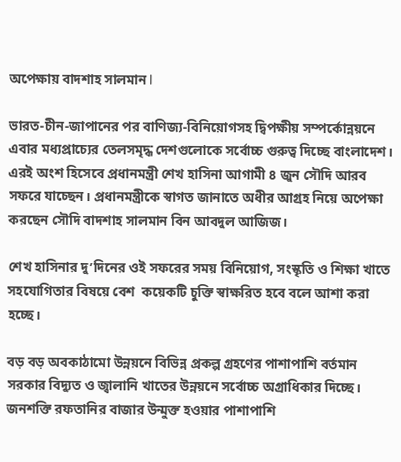অপেক্ষায় বাদশাহ সালমান l

ভারত-চীন-জাপানের পর বাণিজ্য-বিনিয়োগসহ দ্বিপক্ষীয় সম্পর্কোন্নয়নে এবার মধ্যপ্রাচ্যের তেলসমৃদ্ধ দেশগুলোকে সর্বোচ্চ গুরুত্ব দিচ্ছে বাংলাদেশ। এরই অংশ হিসেবে প্রধানমন্ত্রী শেখ হাসিনা আগামী ৪ জুন সৌদি আরব সফরে যাচ্ছেন। প্রধানমন্ত্রীকে স্বাগত জানাতে অধীর আগ্রহ নিয়ে অপেক্ষা করছেন সৌদি বাদশাহ সালমান বিন আবদুল আজিজ।

শেখ হাসিনার দু’দিনের ওই সফরের সময় বিনিয়োগ, সংস্কৃতি ও শিক্ষা খাতে সহযোগিতার বিষয়ে বেশ  কয়েকটি চুক্তি স্বাক্ষরিত হবে বলে আশা করা হচ্ছে।

বড় বড় অবকাঠামো উন্নয়নে বিভিন্ন প্রকল্প গ্রহণের পাশাপাশি বর্তমান সরকার বিদ্যুত ও জ্বালানি খাতের উন্নয়নে সর্বোচ্চ অগ্রাধিকার দিচ্ছে। জনশক্তি রফতানির বাজার উন্মুক্ত হওয়ার পাশাপাশি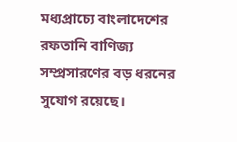মধ্যপ্রাচ্যে বাংলাদেশের রফতানি বাণিজ্য সম্প্রসারণের বড় ধরনের সুযোগ রয়েছে।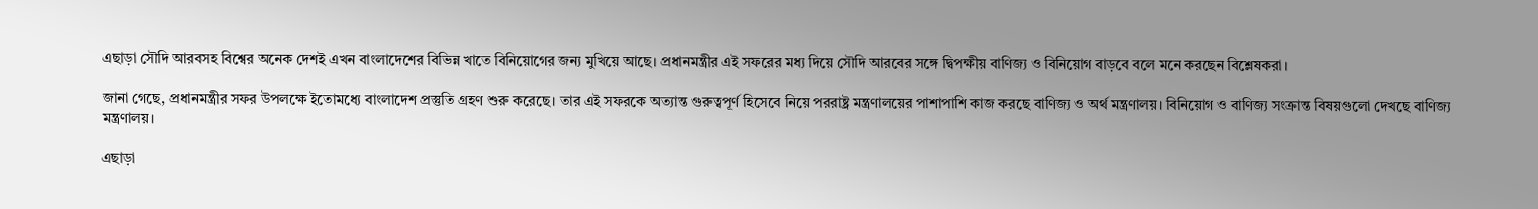এছাড়া সৌদি আরবসহ বিশ্বের অনেক দেশই এখন বাংলাদেশের বিভিন্ন খাতে বিনিয়োগের জন্য মুখিয়ে আছে। প্রধানমন্ত্রীর এই সফরের মধ্য দিয়ে সৌদি আরবের সঙ্গে দ্বিপক্ষীয় বাণিজ্য ও বিনিয়োগ বাড়বে বলে মনে করছেন বিশ্লেষকরা।

জানা গেছে, প্রধানমন্ত্রীর সফর উপলক্ষে ইতোমধ্যে বাংলাদেশ প্রস্তুতি গ্রহণ শুরু করেছে। তার এই সফরকে অত্যান্ত গুরুত্বপূর্ণ হিসেবে নিয়ে পররাষ্ট্র মন্ত্রণালয়ের পাশাপাশি কাজ করছে বাণিজ্য ও অর্থ মন্ত্রণালয়। বিনিয়োগ ও বাণিজ্য সংক্রান্ত বিষয়গুলো দেখছে বাণিজ্য মন্ত্রণালয়।

এছাড়া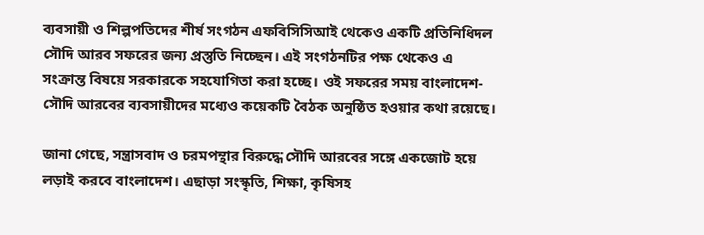ব্যবসায়ী ও শিল্পপতিদের শীর্ষ সংগঠন এফবিসিসিআই থেকেও একটি প্রতিনিধিদল সৌদি আরব সফরের জন্য প্রস্তুতি নিচ্ছেন। এই সংগঠনটির পক্ষ থেকেও এ সংক্রান্ত বিষয়ে সরকারকে সহযোগিতা করা হচ্ছে। ওই সফরের সময় বাংলাদেশ-সৌদি আরবের ব্যবসায়ীদের মধ্যেও কয়েকটি বৈঠক অনুষ্ঠিত হওয়ার কথা রয়েছে।

জানা গেছে, সন্ত্রাসবাদ ও চরমপন্থার বিরুদ্ধে সৌদি আরবের সঙ্গে একজোট হয়ে লড়াই করবে বাংলাদেশ। এছাড়া সংস্কৃতি, শিক্ষা, কৃষিসহ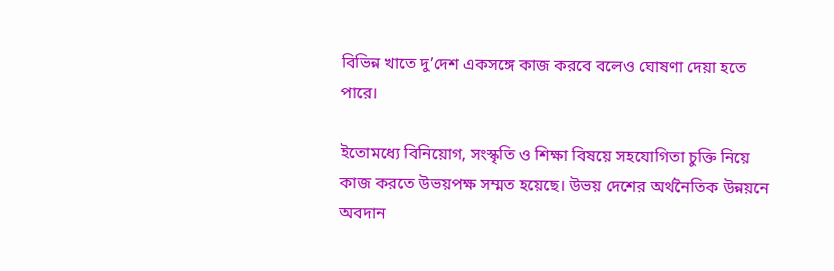বিভিন্ন খাতে দু’দেশ একসঙ্গে কাজ করবে বলেও ঘোষণা দেয়া হতে পারে।

ইতোমধ্যে বিনিয়োগ, সংস্কৃতি ও শিক্ষা বিষয়ে সহযোগিতা চুক্তি নিয়ে কাজ করতে উভয়পক্ষ সম্মত হয়েছে। উভয় দেশের অর্থনৈতিক উন্নয়নে অবদান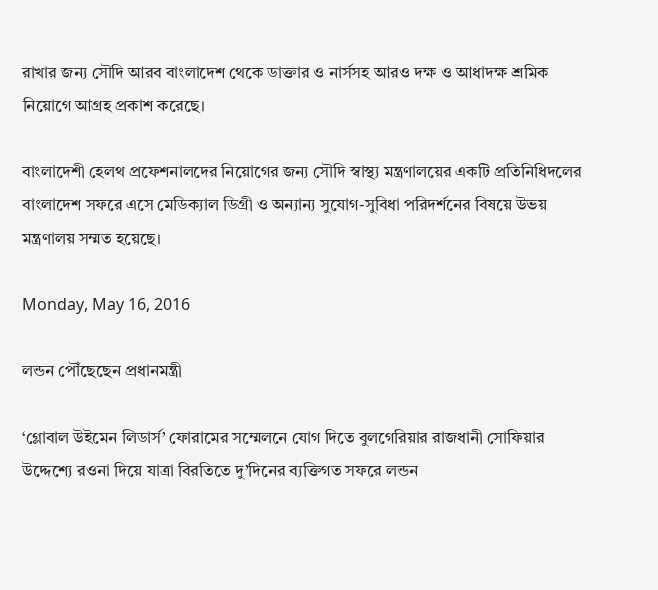রাখার জন্য সৌদি আরব বাংলাদেশ থেকে ডাক্তার ও নার্সসহ আরও দক্ষ ও আধাদক্ষ শ্রমিক নিয়োগে আগ্রহ প্রকাশ করেছে।

বাংলাদেশী হেলথ প্রফেশনালদের নিয়োগের জন্য সৌদি স্বাস্থ্য মন্ত্রণালয়ের একটি প্রতিনিধিদলের বাংলাদেশ সফরে এসে মেডিক্যাল ডিগ্রী ও অন্যান্য সুযোগ-সুবিধা পরিদর্শনের বিষয়ে উভয় মন্ত্রণালয় সম্মত হয়েছে।

Monday, May 16, 2016

লন্ডন পৌঁছেছেন প্রধানমন্ত্রী

‘গ্লোবাল উইমেন লিডার্স’ ফোরামের সম্মেলনে যোগ দিতে বুলগেরিয়ার রাজধানী সোফিয়ার উদ্দেশ্যে রওনা দিয়ে যাত্রা বিরতিতে দু’দিনের ব্যক্তিগত সফরে লন্ডন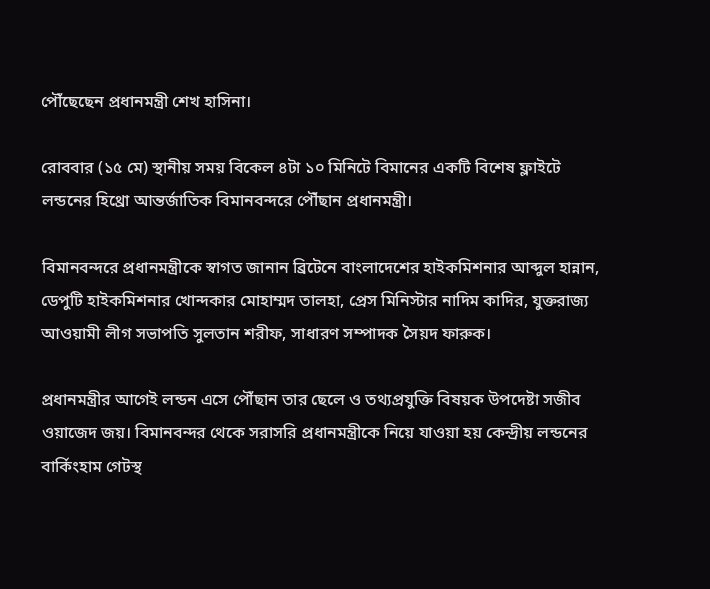পৌঁছেছেন প্রধানমন্ত্রী শেখ হাসিনা।

রোববার (১৫ মে) স্থানীয় সময় বিকেল ৪টা ১০ মিনিটে বিমানের একটি বিশেষ ফ্লাইটে লন্ডনের হিথ্রো আন্তর্জাতিক বিমানবন্দরে পৌঁছান প্রধানমন্ত্রী।

বিমানবন্দরে প্রধানমন্ত্রীকে স্বাগত জানান ব্রিটেনে বাংলাদেশের হাইকমিশনার আব্দুল হান্নান, ডেপুটি হাইকমিশনার খোন্দকার মোহাম্মদ তালহা, প্রেস মিনিস্টার নাদিম কাদির, যুক্তরাজ্য আওয়ামী লীগ সভাপতি সুলতান শরীফ, সাধারণ সম্পাদক সৈয়দ ফারুক।

প্রধানমন্ত্রীর আগেই লন্ডন এসে পৌঁছান তার ছেলে ও তথ্যপ্রযুক্তি বিষয়ক উপদেষ্টা সজীব ওয়াজেদ জয়। বিমানবন্দর থেকে সরাসরি প্রধানমন্ত্রীকে নিয়ে যাওয়া হয় কেন্দ্রীয় লন্ডনের বার্কিংহাম গেটস্থ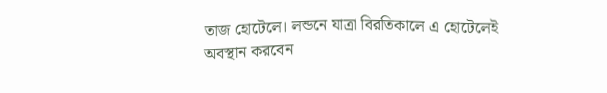তাজ হোটেলে। লন্ডনে যাত্রা বিরতিকালে এ হোটেলেই অবস্থান করবেন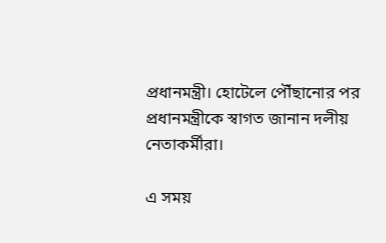প্রধানমন্ত্রী। হোটেলে পৌঁছানোর পর প্রধানমন্ত্রীকে স্বাগত জানান দলীয় নেতাকর্মীরা।

এ সময়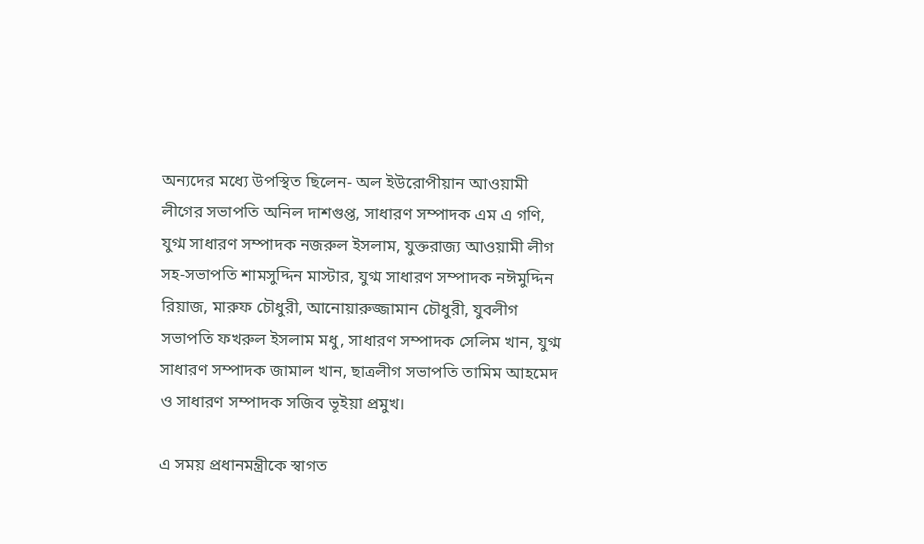অন্যদের মধ্যে উপস্থিত ছিলেন- অল ইউরোপীয়ান আওয়ামী লীগের সভাপতি অনিল দাশগুপ্ত, সাধারণ সম্পাদক এম এ গণি, যুগ্ম সাধারণ সম্পাদক নজরুল ইসলাম, যুক্তরাজ্য আওয়ামী লীগ সহ-সভাপতি শামসুদ্দিন মাস্টার, যুগ্ম সাধারণ সম্পাদক নঈমুদ্দিন রিয়াজ, মারুফ চৌধুরী, আনোয়ারুজ্জামান চৌধুরী, যুবলীগ সভাপতি ফখরুল ইসলাম মধু, সাধারণ সম্পাদক সেলিম খান, যুগ্ম সাধারণ সম্পাদক জামাল খান, ছাত্রলীগ সভাপতি তামিম আহমেদ ও সাধারণ সম্পাদক সজিব ভূইয়া প্রমুখ।

এ সময় প্রধানমন্ত্রীকে স্বাগত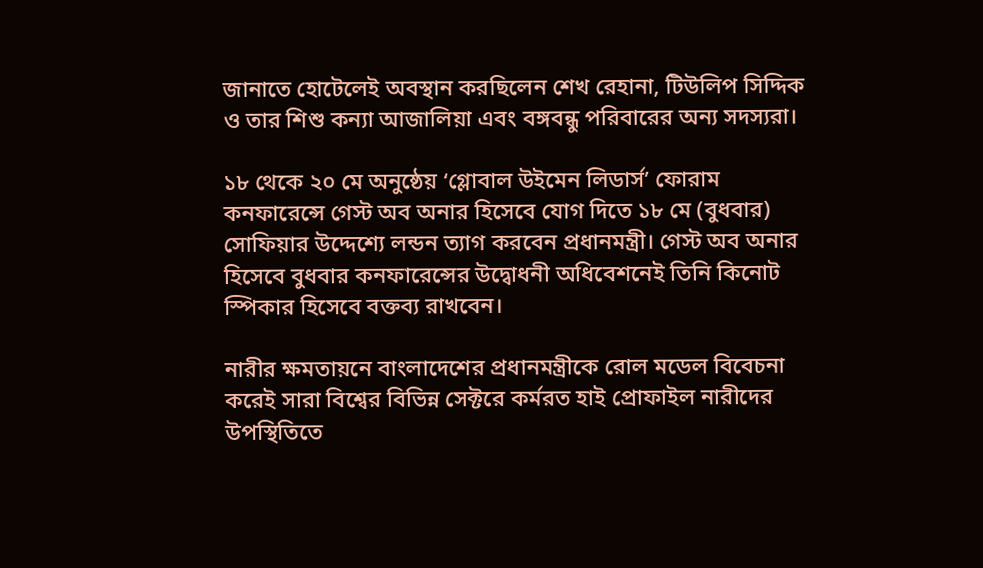জানাতে হোটেলেই অবস্থান করছিলেন শেখ রেহানা, টিউলিপ সিদ্দিক ও তার শিশু কন্যা আজালিয়া এবং বঙ্গবন্ধু পরিবারের অন্য সদস্যরা।

১৮ থেকে ২০ মে অনুষ্ঠেয় ‘গ্লোবাল উইমেন লিডার্স’ ফোরাম কনফারেন্সে গেস্ট অব অনার হিসেবে যোগ দিতে ১৮ মে (বুধবার) সোফিয়ার উদ্দেশ্যে লন্ডন ত্যাগ করবেন প্রধানমন্ত্রী। গেস্ট অব অনার হিসেবে বুধবার কনফারেন্সের উদ্বোধনী অধিবেশনেই তিনি কিনোট স্পিকার হিসেবে বক্তব্য রাখবেন।

নারীর ক্ষমতায়নে বাংলাদেশের প্রধানমন্ত্রীকে রোল মডেল বিবেচনা করেই সারা বিশ্বের বিভিন্ন সেক্টরে কর্মরত হাই প্রোফাইল নারীদের উপস্থিতিতে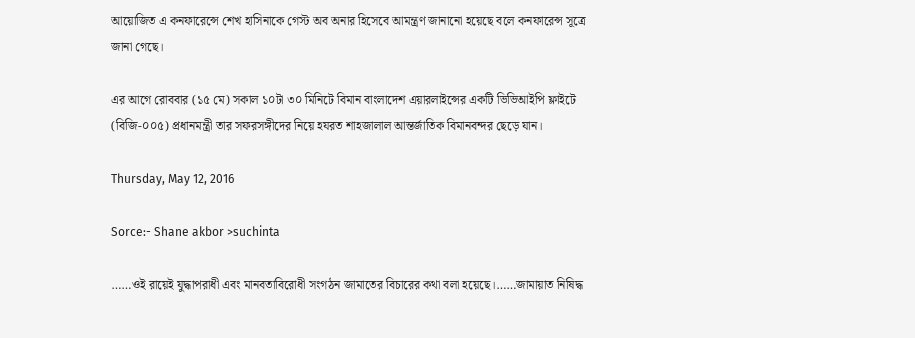আয়োজিত এ কনফারেন্সে শেখ হাসিনাকে গেস্ট অব অনার হিসেবে আমন্ত্রণ জানানো হয়েছে বলে কনফারেন্স সূত্রে জানা গেছে।

এর আগে রোববার (১৫ মে) সকাল ১০টা ৩০ মিনিটে বিমান বাংলাদেশ এয়ারলাইন্সের একটি ভিভিআইপি ফ্লাইটে (বিজি-০০৫) প্রধানমন্ত্রী তার সফরসঙ্গীদের নিয়ে হযরত শাহজালাল আন্তর্জাতিক বিমানবন্দর ছেড়ে যান।

Thursday, May 12, 2016

Sorce:- Shane akbor >suchinta

……ওই রায়েই যুদ্ধাপরাধী এবং মানবতাবিরোধী সংগঠন জামাতের বিচারের কথা বলা হয়েছে।……জামায়াত নিষিদ্ধ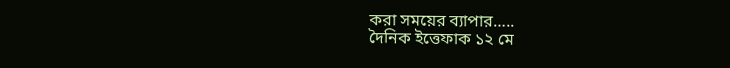করা সময়ের ব্যাপার…..
দৈনিক ইত্তেফাক ১২ মে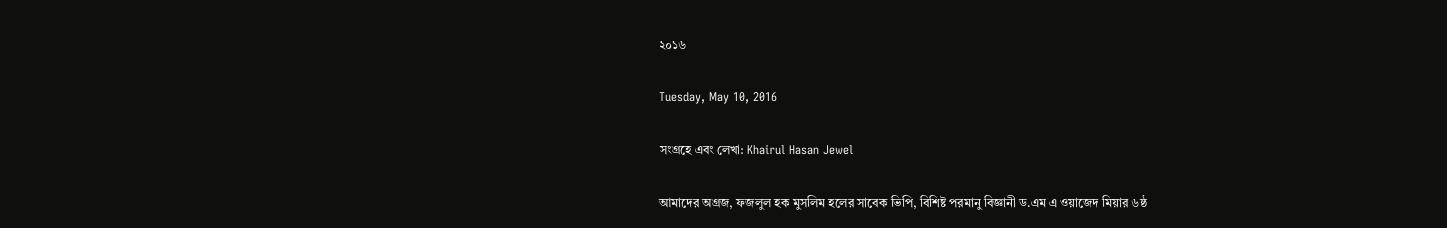২০১৬

Tuesday, May 10, 2016

সংগ্রহে এবং লেখা: Khairul Hasan Jewel

আমাদের অগ্রজ, ফজলুল হক মুসলিম হলের সাবেক ভিপি, বিশিষ্ট পরমানু বিজ্ঞানী ড.এম এ ওয়াজেদ মিয়ার ৬ষ্ঠ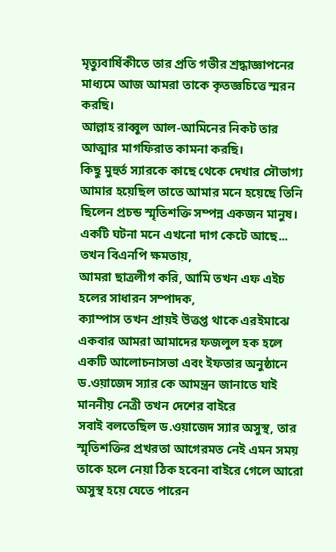মৃত্যুবার্ষিকীতে তার প্রতি গভীর শ্রদ্ধাজ্ঞাপনের মাধ্যমে আজ আমরা তাকে কৃতজ্ঞচিত্তে স্মরন করছি।
আল্লাহ রাব্বুল আল-আমিনের নিকট তার আত্মার মাগফিরাত কামনা করছি।
কিছু মুহুর্ত স্যারকে কাছে থেকে দেখার সৌভাগ্য আমার হয়েছিল তাতে আমার মনে হয়েছে তিনি ছিলেন প্রচন্ড স্মৃতিশক্তি সম্পন্ন একজন মানুষ।
একটি ঘটনা মনে এখনো দাগ কেটে আছে...
তখন বিএনপি ক্ষমতায়,
আমরা ছাত্রলীগ করি, আমি তখন এফ এইচ হলের সাধারন সম্পাদক,
ক্যাম্পাস তখন প্রায়ই উত্তপ্ত থাকে এরইমাঝে
একবার আমরা আমাদের ফজলুল হক হলে একটি আলোচনাসভা এবং ইফতার অনুষ্ঠানে ড.ওয়াজেদ স্যার কে আমন্ত্রন জানাতে যাই
মাননীয় নেত্রী তখন দেশের বাইরে
সবাই বলতেছিল ড.ওয়াজেদ স্যার অসুস্থ, তার স্মৃতিশক্তির প্রখরতা আগেরমত নেই এমন সময় তাকে হলে নেয়া ঠিক হবেনা বাইরে গেলে আরো অসুস্থ হয়ে যেতে পারেন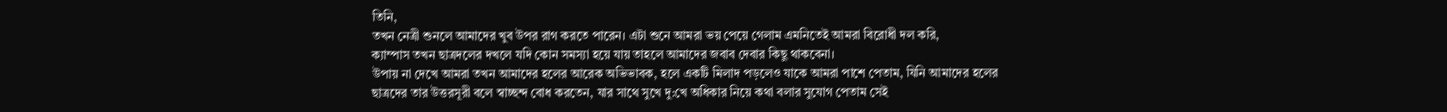তিনি,
তখন নেত্রী শুনলে আমাদের খুব উপর রাগ করতে পারেন। এটা শুনে আমরা ভয় পেয়ে গেলাম এমনিতেই আমরা বিরোধী দল করি,
ক্যাম্পাস তখন ছাত্রদলের দখলে যদি কোন সমস্যা হয়ে যায় তাহলে আমাদের জবাব দেবার কিছু থাকবেনা।
উপায় না দেখে আমরা তখন আমাদের হলের আরেক অভিভাবক, হলে একটি মিলাদ পড়লেও যাকে আমরা পাশে পেতাম, যিনি আমাদের হলের ছাত্রদের তার উত্তরসূরী বলে স্বাচ্ছন্দ বোধ করতেন, যার সাথে সুখে দু:খে অধিকার নিয়ে কথা বলার সুযোগ পেতাম সেই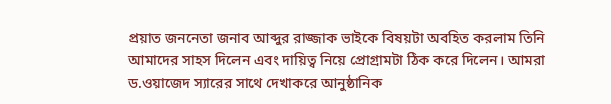প্রয়াত জননেতা জনাব আব্দুর রাজ্জাক ভাইকে বিষয়টা অবহিত করলাম তিনি আমাদের সাহস দিলেন এবং দায়িত্ব নিয়ে প্রোগ্রামটা ঠিক করে দিলেন। আমরা ড.ওয়াজেদ স্যারের সাথে দেখাকরে আনুষ্ঠানিক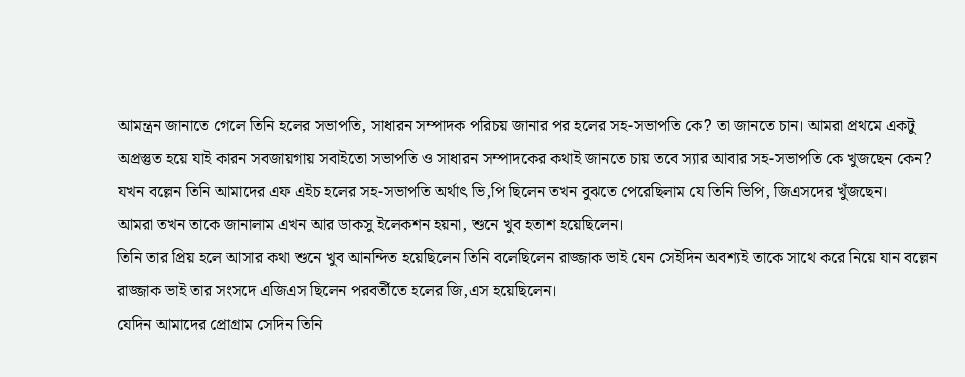আমন্ত্রন জানাতে গেলে তিনি হলের সভাপতি, সাধারন সম্পাদক পরিচয় জানার পর হলের সহ-সভাপতি কে? তা জানতে চান। আমরা প্রথমে একটু অপ্রস্তুত হয়ে যাই কারন সবজায়গায় সবাইতো সভাপতি ও সাধারন সম্পাদকের কথাই জানতে চায় তবে স্যার আবার সহ-সভাপতি কে খুজছেন কেন?
যখন বল্লেন তিনি আমাদের এফ এইচ হলের সহ-সভাপতি অর্থাৎ ভি,পি ছিলেন তখন বুঝতে পেরেছিলাম যে তিনি ভিপি, জিএসদের খুঁজছেন।
আমরা তখন তাকে জানালাম এখন আর ডাকসু ইলেকশন হয়না, শুনে খুব হতাশ হয়েছিলেন।
তিনি তার প্রিয় হলে আসার কথা শুনে খুব আনন্দিত হয়েছিলেন তিনি বলেছিলেন রাজ্জাক ভাই যেন সেইদিন অবশ্যই তাকে সাথে করে নিয়ে যান বল্লেন রাজ্জাক ভাই তার সংসদে এজিএস ছিলেন পরবর্তীতে হলের জি,এস হয়েছিলেন।
যেদিন আমাদের প্রোগ্রাম সেদিন তিনি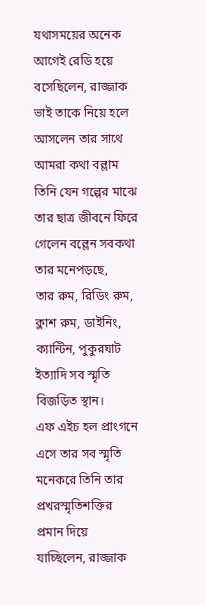যথাসময়ের অনেক আগেই রেডি হয়ে বসেছিলেন, রাজ্জাক ভাই তাকে নিয়ে হলে আসলেন তার সাথে আমরা কথা বল্লাম তিনি যেন গল্পের মাঝে তার ছাত্র জীবনে ফিরে গেলেন বল্লেন সবকথা তার মনেপড়ছে,
তার রুম, রিডিং রুম,  ক্লাশ রুম, ডাইনিং, ক্যান্টিন, পুকুরঘাট ইত্যাদি সব স্মৃতি বিজড়িত স্থান।
এফ এইচ হল প্রাংগনে এসে তার সব স্মৃতি মনেকরে তিনি তার প্রখরস্মৃতিশক্তির প্রমান দিয়ে যাচ্ছিলেন, রাজ্জাক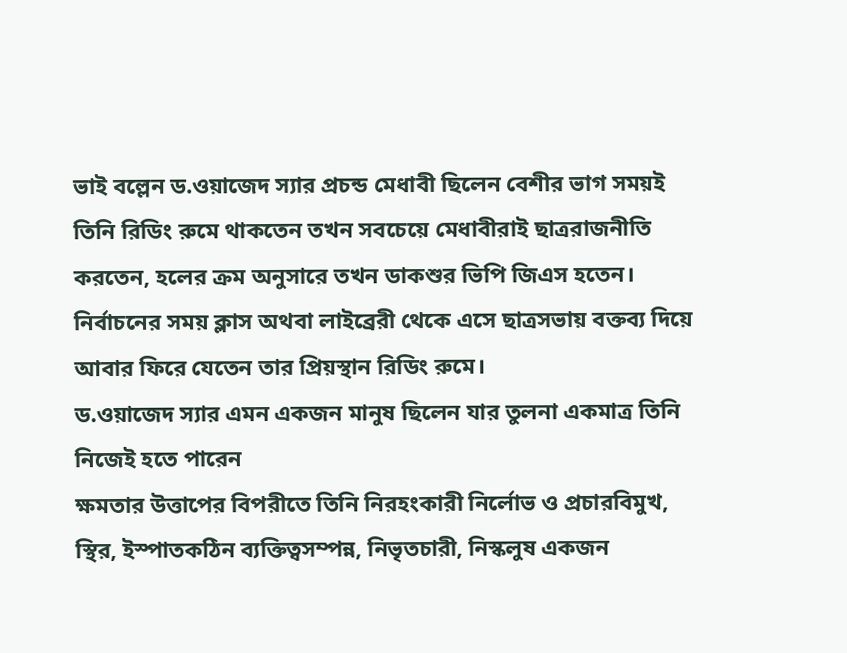ভাই বল্লেন ড.ওয়াজেদ স্যার প্রচন্ড মেধাবী ছিলেন বেশীর ভাগ সময়ই তিনি রিডিং রুমে থাকতেন তখন সবচেয়ে মেধাবীরাই ছাত্ররাজনীতি করতেন, হলের ক্রম অনুসারে তখন ডাকশুর ভিপি জিএস হতেন। নির্বাচনের সময় ক্লাস অথবা লাইব্রেরী থেকে এসে ছাত্রসভায় বক্তব্য দিয়ে আবার ফিরে যেতেন তার প্রিয়স্থান রিডিং রুমে।
ড.ওয়াজেদ স্যার এমন একজন মানুষ ছিলেন যার তুলনা একমাত্র তিনি নিজেই হতে পারেন
ক্ষমতার উত্তাপের বিপরীতে তিনি নিরহংকারী নির্লোভ ও প্রচারবিমুখ, স্থির, ইস্পাতকঠিন ব্যক্তিত্বসম্পন্ন, নিভৃতচারী, নিস্কলুষ একজন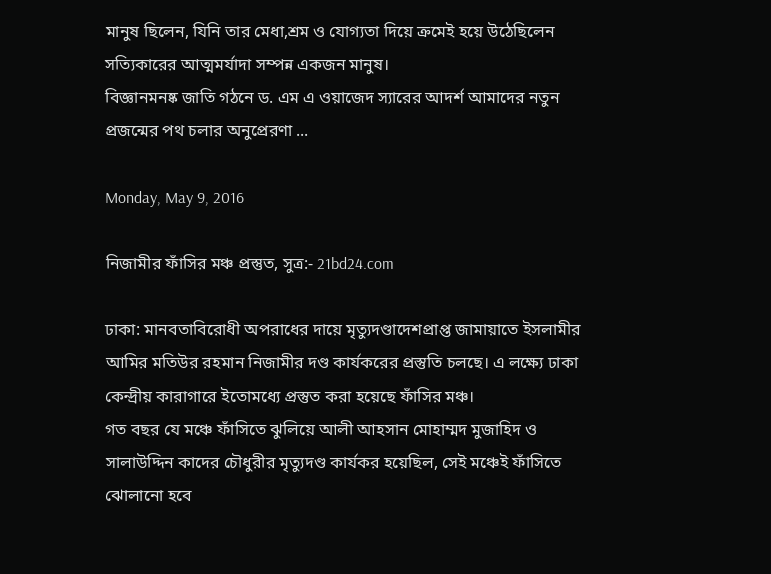মানুষ ছিলেন, যিনি তার মেধা,শ্রম ও যোগ্যতা দিয়ে ক্রমেই হয়ে উঠেছিলেন সত্যিকারের আত্মমর্যাদা সম্পন্ন একজন মানুষ।
বিজ্ঞানমনষ্ক জাতি গঠনে ড. এম এ ওয়াজেদ স্যারের আদর্শ আমাদের নতুন প্রজন্মের পথ চলার অনুপ্রেরণা ...

Monday, May 9, 2016

নিজামীর ফাঁসির মঞ্চ প্রস্তুত, সুত্র:- 21bd24.com

ঢাকা: মানবতাবিরোধী অপরাধের দায়ে মৃত্যুদণ্ডাদেশপ্রাপ্ত জামায়াতে ইসলামীর আমির মতিউর রহমান নিজামীর দণ্ড কার্যকরের প্রস্তুতি চলছে। এ লক্ষ্যে ঢাকা কেন্দ্রীয় কারাগারে ইতোমধ্যে প্রস্তুত করা হয়েছে ফাঁসির মঞ্চ।
গত বছর যে মঞ্চে ফাঁসিতে ঝুলিয়ে আলী আহসান মোহাম্মদ মুজাহিদ ও সালাউদ্দিন কাদের চৌধুরীর মৃত্যুদণ্ড কার্যকর হয়েছিল, সেই মঞ্চেই ফাঁসিতে ঝোলানো হবে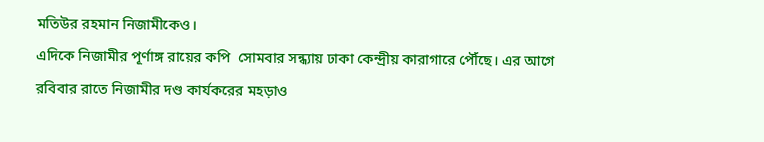মতিউর রহমান নিজামীকেও।
এদিকে নিজামীর পূর্ণাঙ্গ রায়ের কপি  সোমবার সন্ধ্যায় ঢাকা কেন্দ্রীয় কারাগারে পৌঁছে। এর আগে রবিবার রাতে নিজামীর দণ্ড কার্যকরের মহড়াও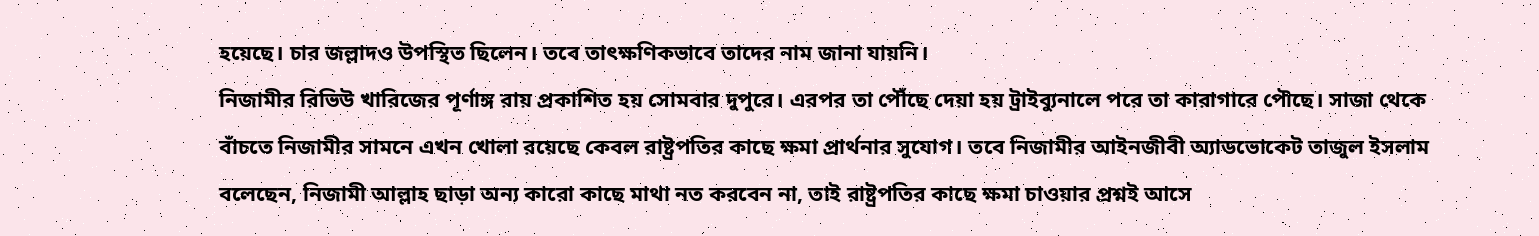হয়েছে। চার জল্লাদও উপস্থিত ছিলেন। তবে তাৎক্ষণিকভাবে তাদের নাম জানা যায়নি।
নিজামীর রিভিউ খারিজের পূর্ণাঙ্গ রায় প্রকাশিত হয় সোমবার দুপুরে। এরপর তা পৌঁছে দেয়া হয় ট্রাইব্যুনালে পরে তা কারাগারে পৌছে। সাজা থেকে বাঁচতে নিজামীর সামনে এখন খোলা রয়েছে কেবল রাষ্ট্রপতির কাছে ক্ষমা প্রার্থনার সুযোগ। তবে নিজামীর আইনজীবী অ্যাডভোকেট তাজুল ইসলাম বলেছেন, নিজামী আল্লাহ ছাড়া অন্য কারো কাছে মাথা নত করবেন না, তাই রাষ্ট্রপতির কাছে ক্ষমা চাওয়ার প্রশ্নই আসে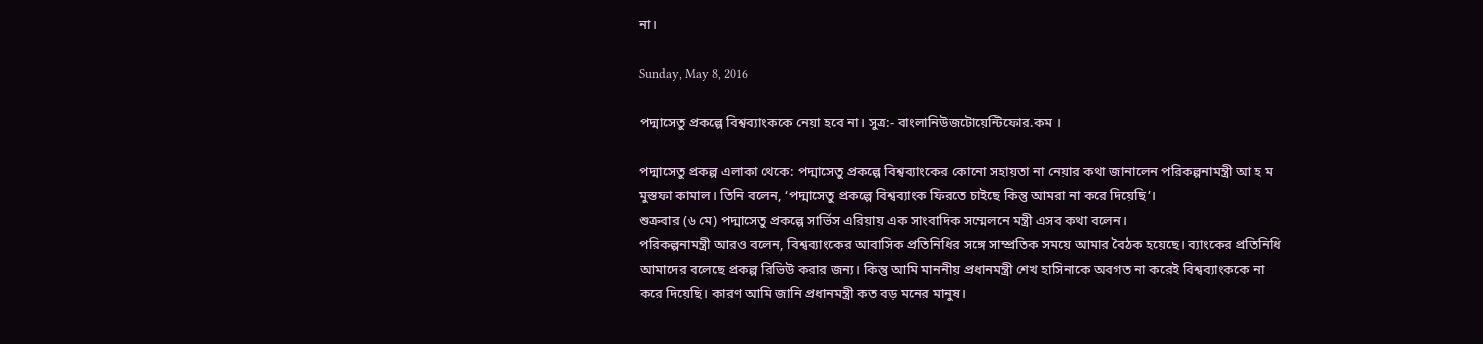না।

Sunday, May 8, 2016

পদ্মাসেতু প্রকল্পে বিশ্বব্যাংককে নেয়া হবে না। সুত্র:- বাংলানিউজটোয়েন্টিফোর.কম ।

পদ্মাসেতু প্রকল্প এলাকা থেকে: পদ্মাসেতু প্রকল্পে বিশ্বব্যাংকের কোনো সহায়তা না নেয়ার কথা জানালেন পরিকল্পনামন্ত্রী আ হ ম মুস্তফা কামাল। তিনি বলেন, ‘পদ্মাসেতু প্রকল্পে বিশ্বব্যাংক ফিরতে চাইছে কিন্তু আমরা না করে দিয়েছি’।
শুক্রবার (৬ মে) পদ্মাসেতু প্রকল্পে সার্ভিস এরিয়ায় এক সাংবাদিক সম্মেলনে মন্ত্রী এসব কথা বলেন।
পরিকল্পনামন্ত্রী আরও বলেন, বিশ্বব্যাংকের আবাসিক প্রতিনিধির সঙ্গে সাম্প্রতিক সময়ে আমার বৈঠক হয়েছে। ব্যাংকের প্রতিনিধি আমাদের বলেছে প্রকল্প রিভিউ করার জন্য। কিন্তু আমি মাননীয় প্রধানমন্ত্রী শেখ হাসিনাকে অবগত না করেই বিশ্বব্যাংককে না করে দিয়েছি। কারণ আমি জানি প্রধানমন্ত্রী কত বড় মনের মানুষ।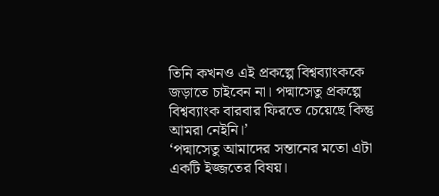তিনি কখনও এই প্রকল্পে বিশ্বব্যাংককে জড়াতে চাইবেন না। পদ্মাসেতু প্রকল্পে বিশ্বব্যাংক বারবার ফিরতে চেয়েছে কিন্তু আমরা নেইনি।’
‘পদ্মাসেতু আমাদের সন্তানের মতো এটা একটি ইজ্জতের বিষয়।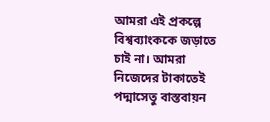আমরা এই প্রকল্পে বিশ্বব্যাংককে জড়াতে চাই না। আমরা নিজেদের টাকাতেই পদ্মাসেতু বাস্তবায়ন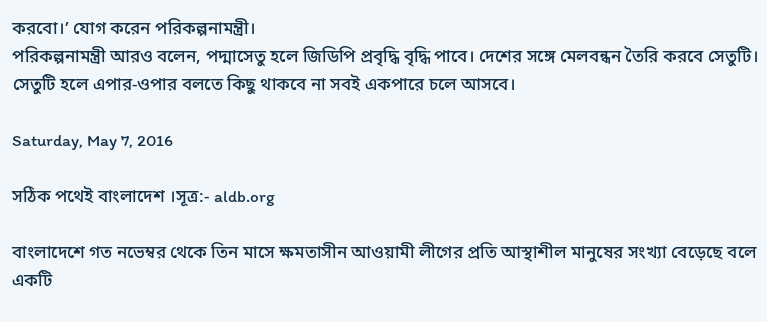করবো।’ যোগ করেন পরিকল্পনামন্ত্রী।
পরিকল্পনামন্ত্রী আরও বলেন, পদ্মাসেতু হলে জিডিপি প্রবৃদ্ধি বৃদ্ধি পাবে। দেশের সঙ্গে মেলবন্ধন তৈরি করবে সেতুটি। সেতুটি হলে এপার-ওপার বলতে কিছু থাকবে না সবই একপারে চলে আসবে।

Saturday, May 7, 2016

সঠিক পথেই বাংলাদেশ ।সূত্র:- aldb.org

বাংলাদেশে গত নভেম্বর থেকে তিন মাসে ক্ষমতাসীন আওয়ামী লীগের প্রতি আস্থাশীল মানুষের সংখ্যা বেড়েছে বলে একটি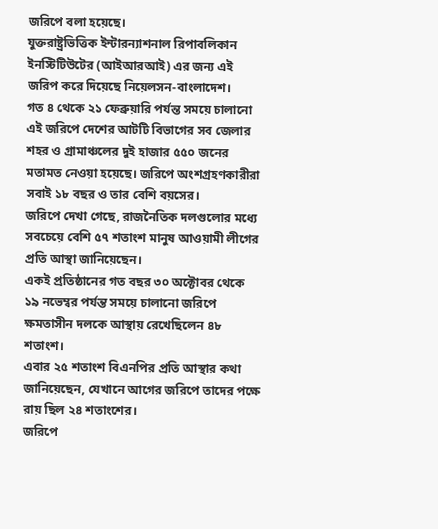জরিপে বলা হয়েছে।
যুক্তরাষ্ট্রভিত্তিক ইন্টারন্যাশনাল রিপাবলিকান ইনস্টিটিউটের (আইআরআই) এর জন্য এই জরিপ করে দিয়েছে নিয়েলসন-বাংলাদেশ।
গত ৪ থেকে ২১ ফেব্রুয়ারি পর্যন্ত সময়ে চালানো এই জরিপে দেশের আটটি বিভাগের সব জেলার শহর ও গ্রামাঞ্চলের দুই হাজার ৫৫০ জনের মতামত নেওয়া হয়েছে। জরিপে অংশগ্রহণকারীরা সবাই ১৮ বছর ও তার বেশি বয়সের।
জরিপে দেখা গেছে, রাজনৈতিক দলগুলোর মধ্যে সবচেয়ে বেশি ৫৭ শতাংশ মানুষ আওয়ামী লীগের প্রতি আস্থা জানিয়েছেন।
একই প্রতিষ্ঠানের গত বছর ৩০ অক্টোবর থেকে ১৯ নভেম্বর পর্যন্ত সময়ে চালানো জরিপে ক্ষমতাসীন দলকে আস্থায় রেখেছিলেন ৪৮ শতাংশ।
এবার ২৫ শতাংশ বিএনপির প্রতি আস্থার কথা জানিয়েছেন, যেখানে আগের জরিপে তাদের পক্ষে রায় ছিল ২৪ শতাংশের।
জরিপে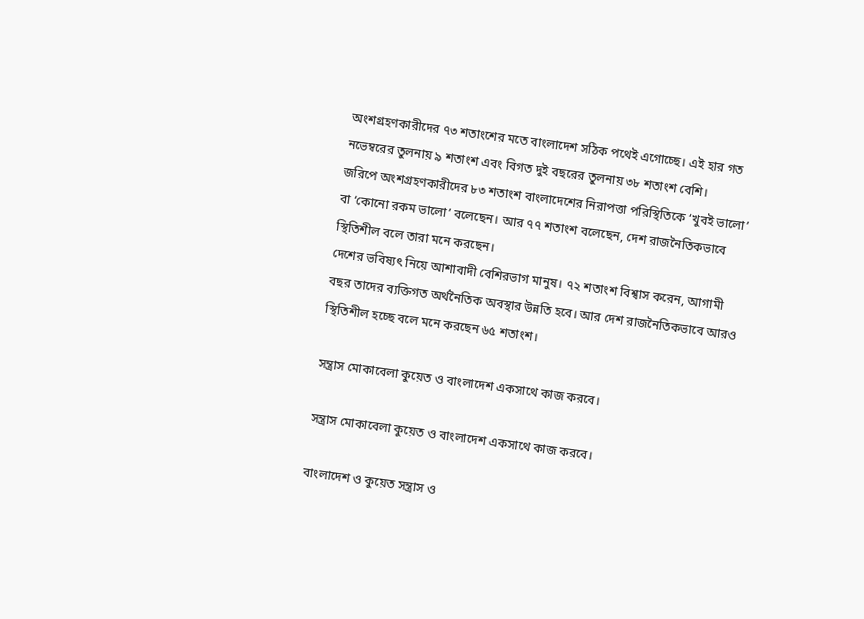অংশগ্রহণকারীদের ৭৩ শতাংশের মতে বাংলাদেশ সঠিক পথেই এগোচ্ছে। এই হার গত নভেম্বরের তুলনায় ৯ শতাংশ এবং বিগত দুই বছরের তুলনায় ৩৮ শতাংশ বেশি।
জরিপে অংশগ্রহণকারীদের ৮৩ শতাংশ বাংলাদেশের নিরাপত্তা পরিস্থিতিকে ‘খুবই ভালো’ বা ‘কোনো রকম ভালো’ বলেছেন। আর ৭৭ শতাংশ বলেছেন, দেশ রাজনৈতিকভাবে স্থিতিশীল বলে তারা মনে করছেন।
দেশের ভবিষ্যৎ নিয়ে আশাবাদী বেশিরভাগ মানুষ। ৭২ শতাংশ বিশ্বাস করেন, আগামী বছর তাদের ব্যক্তিগত অর্থনৈতিক অবস্থার উন্নতি হবে। আর দেশ রাজনৈতিকভাবে আরও স্থিতিশীল হচ্ছে বলে মনে করছেন ৬৫ শতাংশ।

সন্ত্রাস মোকাবেলা কুয়েত ও বাংলাদেশ একসাথে কাজ করবে।

সন্ত্রাস মোকাবেলা কুয়েত ও বাংলাদেশ একসাথে কাজ করবে।

বাংলাদেশ ও কুয়েত সন্ত্রাস ও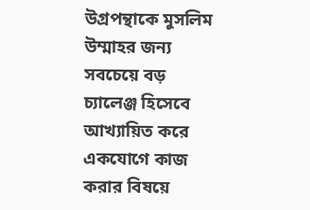উগ্রপন্থাকে মুসলিম উম্মাহর জন্য সবচেয়ে বড় চ্যালেঞ্জ হিসেবে আখ্যায়িত করে একযোগে কাজ করার বিষয়ে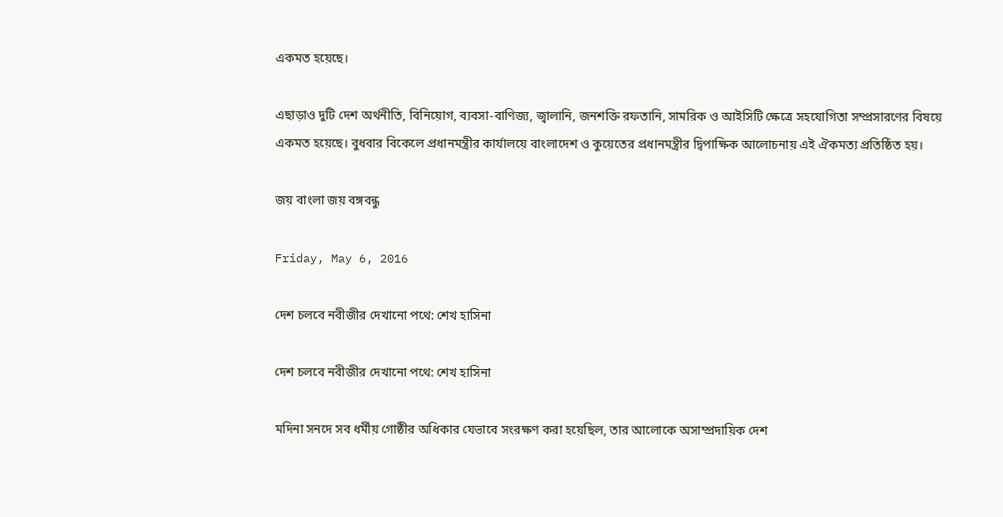একমত হয়েছে।

এছাড়াও দুটি দেশ অর্থনীতি, বিনিয়োগ, ব্যবসা-বাণিজ্য, জ্বালানি, জনশক্তি রফতানি, সামরিক ও আইসিটি ক্ষেত্রে সহযোগিতা সম্প্রসারণের বিষয়ে একমত হয়েছে। বুধবার বিকেলে প্রধানমন্ত্রীর কার্যালয়ে বাংলাদেশ ও কুয়েতের প্রধানমন্ত্রীর দ্বিপাক্ষিক আলোচনায় এই ঐকমত্য প্রতিষ্ঠিত হয়।

জয় বাংলা জয় বঙ্গবন্ধু

Friday, May 6, 2016

দেশ চলবে নবীজীর দেখানো পথে: শেখ হাসিনা

দেশ চলবে নবীজীর দেখানো পথে: শেখ হাসিনা

মদিনা সনদে সব ধর্মীয় গোষ্ঠীর অধিকার যেভাবে সংরক্ষণ করা হয়েছিল, তার আলোকে অসাম্প্রদায়িক দেশ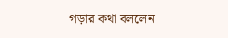গড়ার কথা বললেন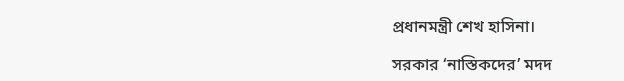প্রধানমন্ত্রী শেখ হাসিনা।

সরকার ‘নাস্তিকদের’ মদদ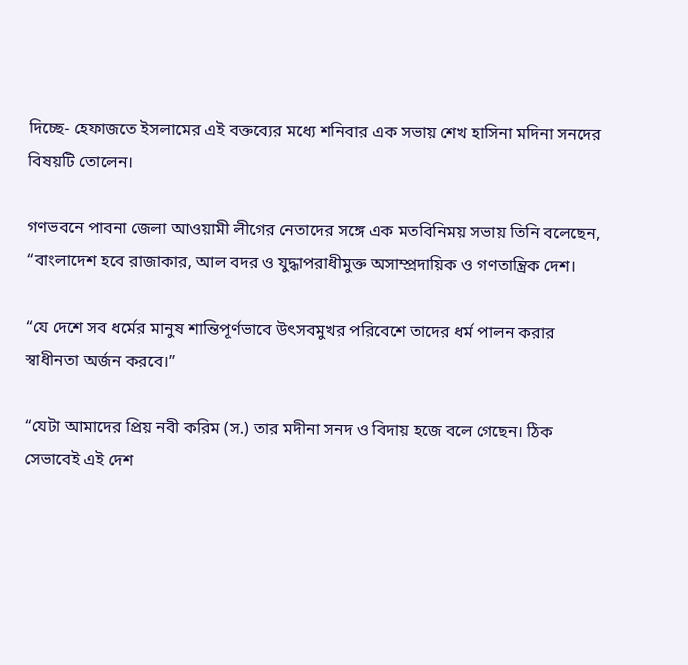দিচ্ছে- হেফাজতে ইসলামের এই বক্তব্যের মধ্যে শনিবার এক সভায় শেখ হাসিনা মদিনা সনদের বিষয়টি তোলেন।

গণভবনে পাবনা জেলা আওয়ামী লীগের নেতাদের সঙ্গে এক মতবিনিময় সভায় তিনি বলেছেন, “বাংলাদেশ হবে রাজাকার, আল বদর ও যুদ্ধাপরাধীমুক্ত অসাম্প্রদায়িক ও গণতান্ত্রিক দেশ।

“যে দেশে সব ধর্মের মানুষ শান্তিপূর্ণভাবে উৎসবমুখর পরিবেশে তাদের ধর্ম পালন করার স্বাধীনতা অর্জন করবে।”

“যেটা আমাদের প্রিয় নবী করিম (স.) তার মদীনা সনদ ও বিদায় হজে বলে গেছেন। ঠিক সেভাবেই এই দেশ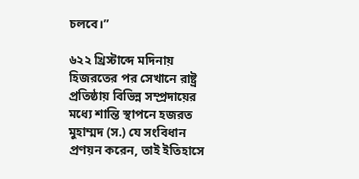চলবে।”

৬২২ খ্রিস্টাব্দে মদিনায় হিজরতের পর সেখানে রাষ্ট্র প্রতিষ্ঠায় বিভিন্ন সম্প্রদায়ের মধ্যে শান্তি স্থাপনে হজরত মুহাম্মদ (স.) যে সংবিধান প্রণয়ন করেন, তাই ইতিহাসে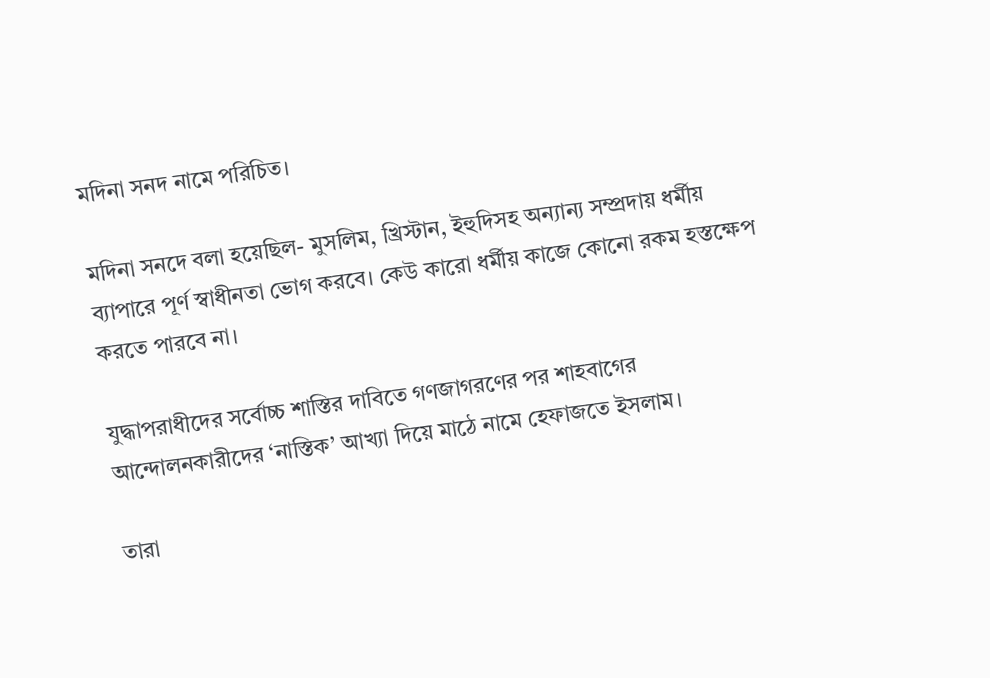মদিনা সনদ নামে পরিচিত।

মদিনা সনদে বলা হয়েছিল- মুসলিম, খ্রিস্টান, ইহুদিসহ অন্যান্য সম্প্রদায় ধর্মীয় ব্যাপারে পূর্ণ স্বাধীনতা ভোগ করবে। কেউ কারো ধর্মীয় কাজে কোনো রকম হস্তক্ষেপ করতে পারবে না।

যুদ্ধাপরাধীদের সর্বোচ্চ শাস্তির দাবিতে গণজাগরণের পর শাহবাগের আন্দোলনকারীদের ‘নাস্তিক’ আখ্যা দিয়ে মাঠে নামে হেফাজতে ইসলাম।

তারা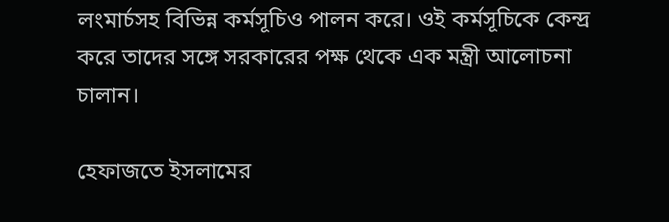লংমার্চসহ বিভিন্ন কর্মসূচিও পালন করে। ওই কর্মসূচিকে কেন্দ্র করে তাদের সঙ্গে সরকারের পক্ষ থেকে এক মন্ত্রী আলোচনা চালান।

হেফাজতে ইসলামের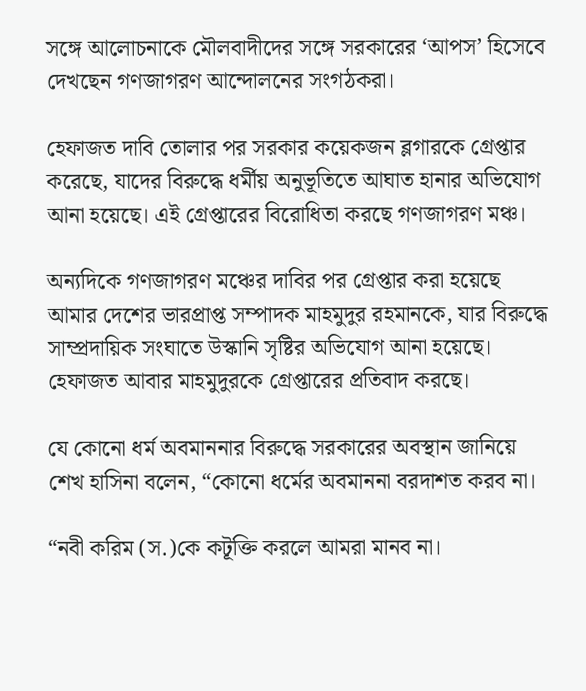সঙ্গে আলোচনাকে মৌলবাদীদের সঙ্গে সরকারের ‘আপস’ হিসেবে দেখছেন গণজাগরণ আন্দোলনের সংগঠকরা।

হেফাজত দাবি তোলার পর সরকার কয়েকজন ব্লগারকে গ্রেপ্তার করেছে, যাদের বিরুদ্ধে ধর্মীয় অনুভূতিতে আঘাত হানার অভিযোগ আনা হয়েছে। এই গ্রেপ্তারের বিরোধিতা করছে গণজাগরণ মঞ্চ।

অন্যদিকে গণজাগরণ মঞ্চের দাবির পর গ্রেপ্তার করা হয়েছে আমার দেশের ভারপ্রাপ্ত সম্পাদক মাহমুদুর রহমানকে, যার বিরুদ্ধে সাম্প্রদায়িক সংঘাতে উস্কানি সৃষ্টির অভিযোগ আনা হয়েছে। হেফাজত আবার মাহমুদুরকে গ্রেপ্তারের প্রতিবাদ করছে।

যে কোনো ধর্ম অবমাননার বিরুদ্ধে সরকারের অবস্থান জানিয়ে শেখ হাসিনা বলেন, “কোনো ধর্মের অবমাননা বরদাশত করব না।

“নবী করিম (স.)কে কটূক্তি করলে আমরা মানব না।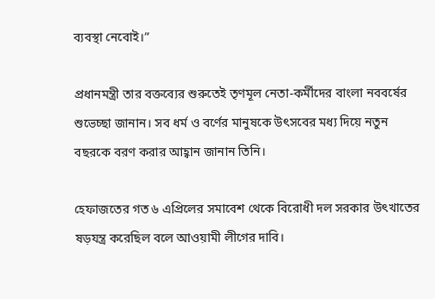ব্যবস্থা নেবোই।”

প্রধানমন্ত্রী তার বক্তব্যের শুরুতেই তৃণমূল নেতা-কর্মীদের বাংলা নববর্ষের শুভেচ্ছা জানান। সব ধর্ম ও বর্ণের মানুষকে উৎসবের মধ্য দিয়ে নতুন বছরকে বরণ করার আহ্বান জানান তিনি।

হেফাজতের গত ৬ এপ্রিলের সমাবেশ থেকে বিরোধী দল সরকার উৎখাতের ষড়যন্ত্র করেছিল বলে আওয়ামী লীগের দাবি।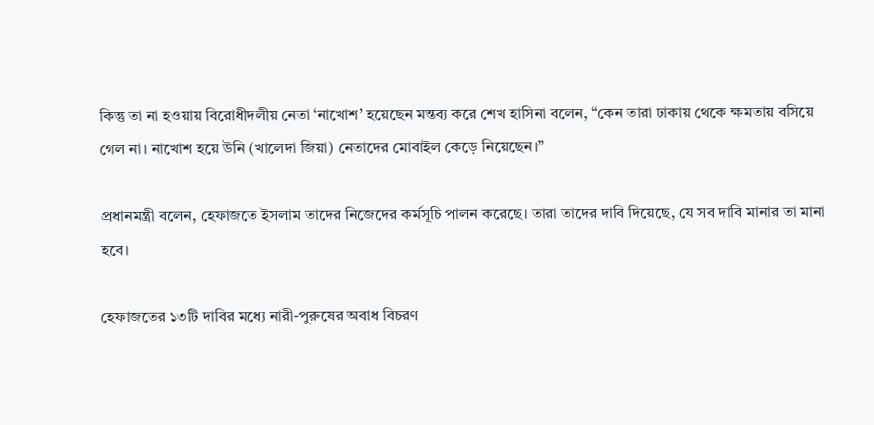কিন্তু তা না হওয়ায় বিরোধীদলীয় নেতা ‘নাখোশ’ হয়েছেন মন্তব্য করে শেখ হাসিনা বলেন, “কেন তারা ঢাকায় থেকে ক্ষমতায় বসিয়ে গেল না। নাখোশ হয়ে উনি (খালেদা জিয়া) নেতাদের মোবাইল কেড়ে নিয়েছেন।”

প্রধানমন্ত্রী বলেন, হেফাজতে ইসলাম তাদের নিজেদের কর্মসূচি পালন করেছে। তারা তাদের দাবি দিয়েছে, যে সব দাবি মানার তা মানা হবে।

হেফাজতের ১৩টি দাবির মধ্যে নারী-পুরুষের অবাধ বিচরণ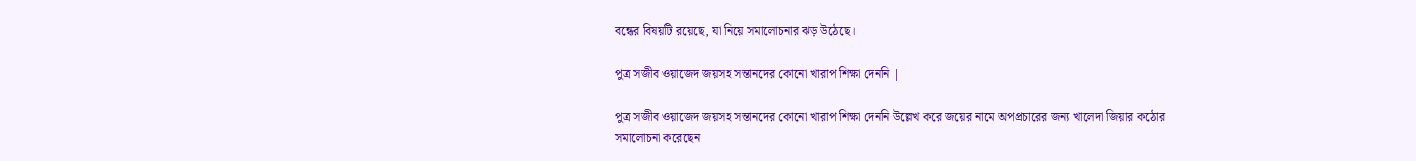বন্ধের বিষয়টি রয়েছে, যা নিয়ে সমালোচনার ঝড় উঠেছে।

পুত্র সজীব ওয়াজেদ জয়সহ সন্তানদের কোনো খারাপ শিক্ষা দেননি |

পুত্র সজীব ওয়াজেদ জয়সহ সন্তানদের কোনো খারাপ শিক্ষা দেননি উল্লেখ করে জয়ের নামে অপপ্রচারের জন্য খালেদা জিয়ার কঠোর সমালোচনা করেছেন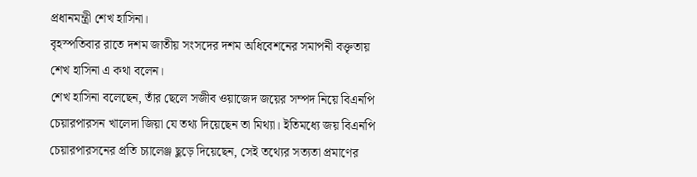প্রধানমন্ত্রী শেখ হাসিনা।
বৃহস্পতিবার রাতে দশম জাতীয় সংসদের দশম অধিবেশনের সমাপনী বক্তৃতায় শেখ হাসিনা এ কথা বলেন।
শেখ হাসিনা বলেছেন, তাঁর ছেলে সজীব ওয়াজেদ জয়ের সম্পদ নিয়ে বিএনপি চেয়ারপারসন খালেদা জিয়া যে তথ্য দিয়েছেন তা মিথ্যা। ইতিমধ্যে জয় বিএনপি চেয়ারপারসনের প্রতি চ্যালেঞ্জ ছুড়ে দিয়েছেন, সেই তথ্যের সত্যতা প্রমাণের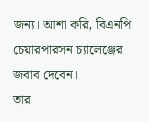জন্য। আশা করি, বিএনপি চেয়ারপারসন চ্যালেঞ্জের জবাব দেবেন।
তার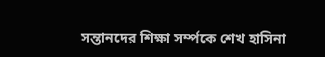সন্তানদের শিক্ষা সর্ম্পকে শেখ হাসিনা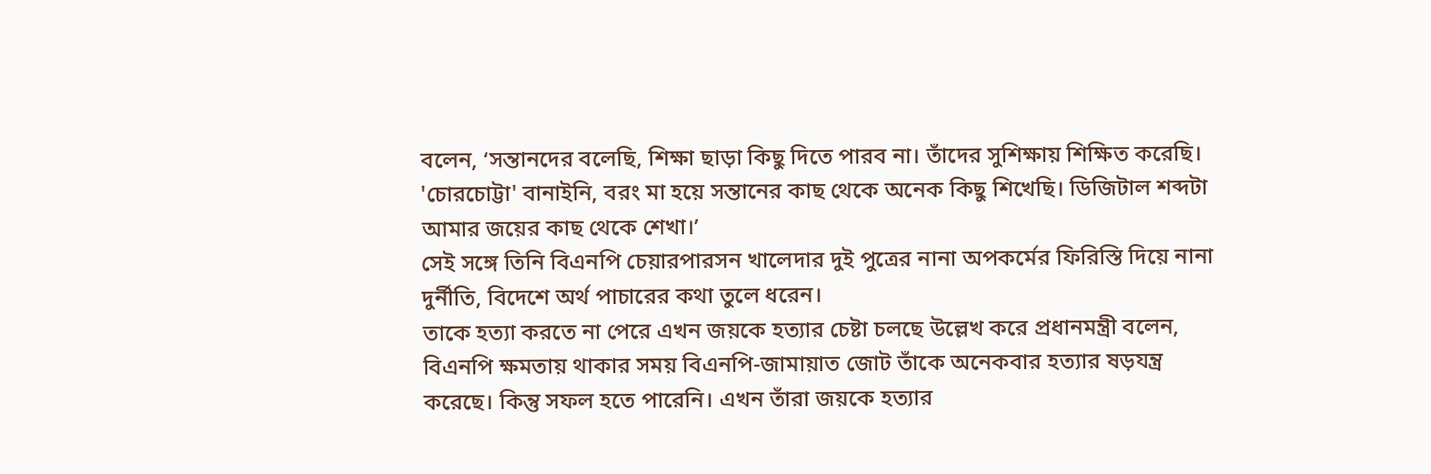বলেন, ‘সন্তানদের বলেছি, শিক্ষা ছাড়া কিছু দিতে পারব না। তাঁদের সুশিক্ষায় শিক্ষিত করেছি। 'চোরচোট্টা' বানাইনি, বরং মা হয়ে সন্তানের কাছ থেকে অনেক কিছু শিখেছি। ডিজিটাল শব্দটা আমার জয়ের কাছ থেকে শেখা।’
সেই সঙ্গে তিনি বিএনপি চেয়ারপারসন খালেদার দুই পুত্রের নানা অপকর্মের ফিরিস্তি দিয়ে নানা দুর্নীতি, বিদেশে অর্থ পাচারের কথা তুলে ধরেন।
তাকে হত্যা করতে না পেরে এখন জয়কে হত্যার চেষ্টা চলছে উল্লেখ করে প্রধানমন্ত্রী বলেন, বিএনপি ক্ষমতায় থাকার সময় বিএনপি-জামায়াত জোট তাঁকে অনেকবার হত্যার ষড়যন্ত্র করেছে। কিন্তু সফল হতে পারেনি। এখন তাঁরা জয়কে হত্যার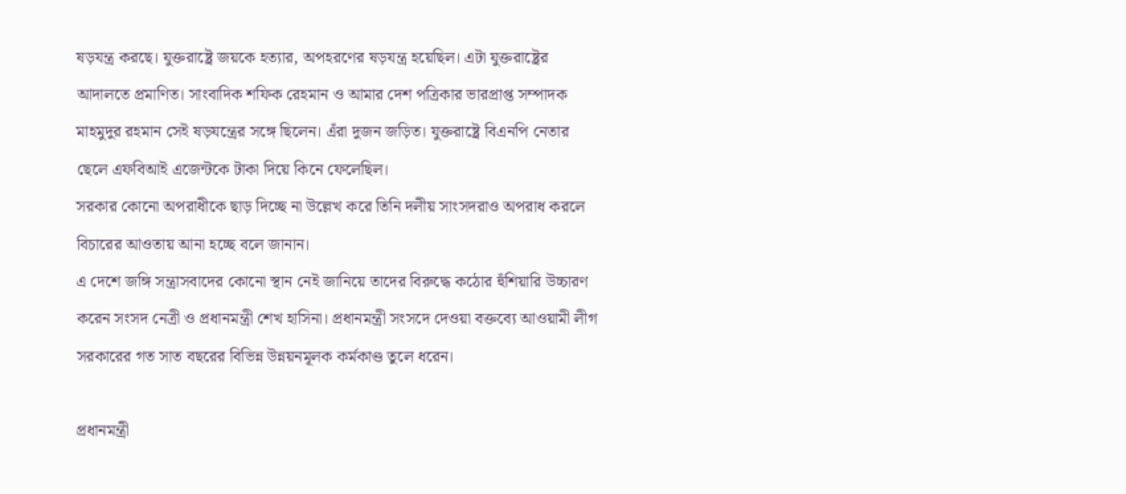ষড়যন্ত্র করছে। যুক্তরাষ্ট্রে জয়কে হত্যার, অপহরণের ষড়যন্ত্র হয়েছিল। এটা যুক্তরাষ্ট্রের আদালতে প্রমাণিত। সাংবাদিক শফিক রেহমান ও আমার দেশ পত্রিকার ভারপ্রাপ্ত সম্পাদক মাহমুদুর রহমান সেই ষড়যন্ত্রের সঙ্গে ছিলেন। এঁরা দুজন জড়িত। যুক্তরাষ্ট্রে বিএনপি নেতার ছেলে এফবিআই এজেন্টকে টাকা দিয়ে কিনে ফেলেছিল।
সরকার কোনো অপরাধীকে ছাড় দিচ্ছে না উল্লেখ করে তিনি দলীয় সাংসদরাও অপরাধ করলে বিচারের আওতায় আনা হচ্ছে বলে জানান।
এ দেশে জঙ্গি সন্ত্রাসবাদের কোনো স্থান নেই জানিয়ে তাদের বিরুদ্ধে কঠোর হুঁশিয়ারি উচ্চারণ করেন সংসদ নেত্রী ও প্রধানমন্ত্রী শেখ হাসিনা। প্রধানমন্ত্রী সংসদে দেওয়া বক্তব্যে আওয়ামী লীগ সরকারের গত সাত বছরের বিভিন্ন উন্নয়নমূলক কর্মকাণ্ড তুলে ধরেন।

প্রধানমন্ত্রী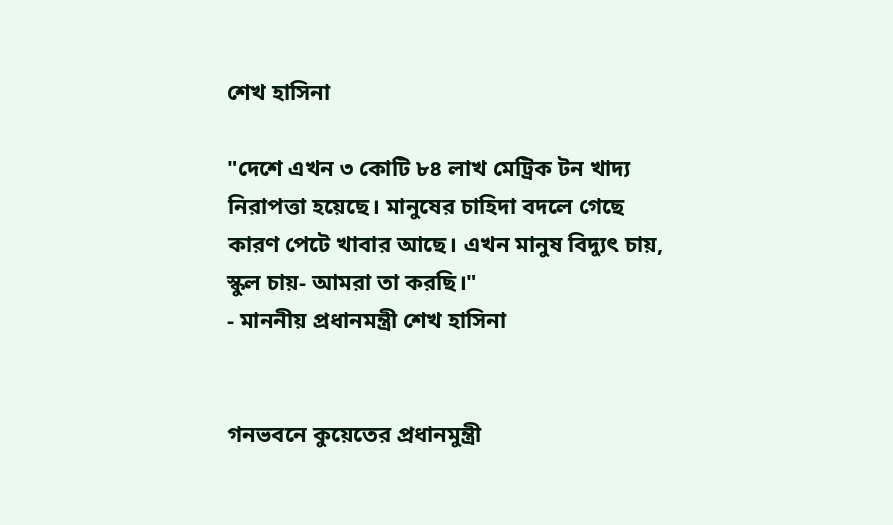শেখ হাসিনা

"দেশে এখন ৩ কোটি ৮৪ লাখ মেট্রিক টন খাদ্য নিরাপত্তা হয়েছে। মানুষের চাহিদা বদলে গেছে কারণ পেটে খাবার আছে। এখন মানুষ বিদ্যুৎ চায়, স্কুল চায়- আমরা তা করছি।"
- মাননীয় প্রধানমন্ত্রী শেখ হাসিনা


গনভবনে কুয়েতের প্রধানমুন্ত্রী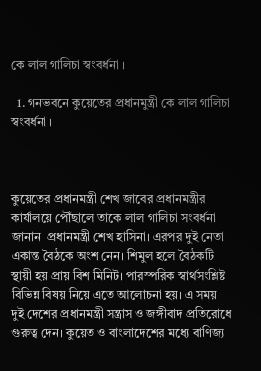কে লাল গালিচা স্বংবর্ধনা ।

  1. গনভবনে কুয়েতের প্রধানমুন্ত্রী কে লাল গালিচা স্বংবর্ধনা ।



কুয়েতের প্রধানমন্ত্রী শেখ জাবের প্রধানমন্ত্রীর কার্যালয়ে পৌঁছালে তাকে লাল গালিচা সংবর্ধনা জানান  প্রধানমন্ত্রী শেখ হাসিনা। এরপর দুই নেতা একান্ত বৈঠকে অংশ নেন। শিমুল হলে বৈঠকটি স্থায়ী হয় প্রায় বিশ মিনিট। পারস্পরিক স্বার্থসংশ্লিষ্ট বিভিন্ন বিষয় নিয়ে এতে আলোচনা হয়। এ সময় দুই দেশের প্রধানমন্ত্রী সন্ত্রাস ও জঙ্গীবাদ প্রতিরোধে গুরুত্ব দেন। কুয়েত ও বাংলাদেশের মধ্যে বাণিজ্য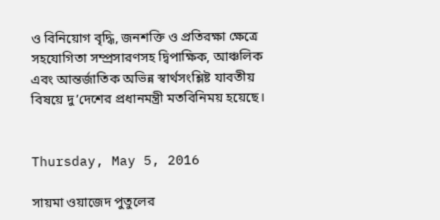ও বিনিয়োগ বৃদ্ধি, জনশক্তি ও প্রতিরক্ষা ক্ষেত্রে সহযোগিতা সম্প্রসারণসহ দ্বিপাক্ষিক, আঞ্চলিক এবং আন্তর্জাতিক অভিন্ন স্বার্থসংশ্লিষ্ট যাবতীয় বিষয়ে দু’দেশের প্রধানমন্ত্রী মতবিনিময় হয়েছে।


Thursday, May 5, 2016

সায়মা ওয়াজেদ পুতুলের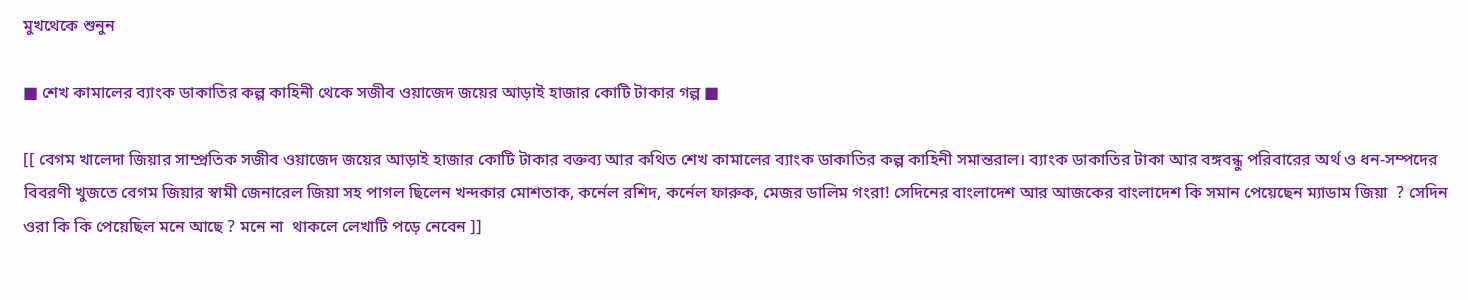মুখথেকে শুনুন

■ শেখ কামালের ব্যাংক ডাকাতির কল্প কাহিনী থেকে সজীব ওয়াজেদ জয়ের আড়াই হাজার কোটি টাকার গল্প ■

[[ বেগম খালেদা জিয়ার সাম্প্রতিক সজীব ওয়াজেদ জয়ের আড়াই হাজার কোটি টাকার বক্তব্য আর কথিত শেখ কামালের ব্যাংক ডাকাতির কল্প কাহিনী সমান্তরাল। ব্যাংক ডাকাতির টাকা আর বঙ্গবন্ধু পরিবারের অর্থ ও ধন-সম্পদের বিবরণী খুজতে বেগম জিয়ার স্বামী জেনারেল জিয়া সহ পাগল ছিলেন খন্দকার মোশতাক, কর্নেল রশিদ, কর্নেল ফারুক, মেজর ডালিম গংরা! সেদিনের বাংলাদেশ আর আজকের বাংলাদেশ কি সমান পেয়েছেন ম্যাডাম জিয়া  ? সেদিন ওরা কি কি পেয়েছিল মনে আছে ? মনে না  থাকলে লেখাটি পড়ে নেবেন ]]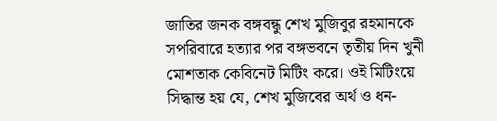জাতির জনক বঙ্গবন্ধু শেখ মুজিবুর রহমানকে সপরিবারে হত্যার পর বঙ্গভবনে তৃতীয় দিন খুনী মোশতাক কেবিনেট মিটিং করে। ওই মিটিংয়ে সিদ্ধান্ত হয় যে, শেখ মুজিবের অর্থ ও ধন-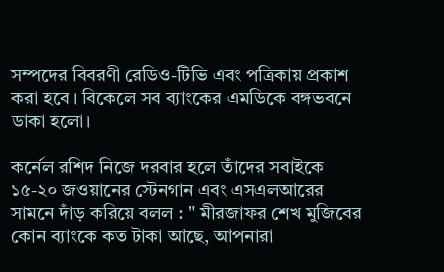সম্পদের বিবরণী রেডিও-টিভি এবং পত্রিকায় প্রকাশ করা হবে। বিকেলে সব ব্যাংকের এমডিকে বঙ্গভবনে ডাকা হলো।

কর্নেল রশিদ নিজে দরবার হলে তাঁদের সবাইকে ১৫-২০ জওয়ানের স্টেনগান এবং এসএলআরের সামনে দাঁড় করিয়ে বলল : " মীরজাফর শেখ মুজিবের কোন ব্যাংকে কত টাকা আছে, আপনারা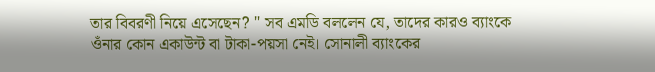তার বিবরণী নিয়ে এসেছেন? " সব এমডি বললেন যে, তাদের কারও ব্যাংকে ওঁনার কোন একাউন্ট বা টাকা-পয়সা নেই। সোনালী ব্যাংকের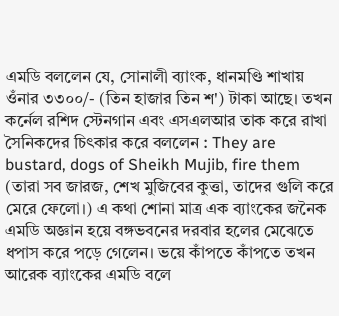এমডি বললেন যে, সোনালী ব্যাংক, ধানমণ্ডি শাখায় ওঁনার ৩৩০০/- (তিন হাজার তিন শ') টাকা আছে। তখন কর্নেল রশিদ স্টেনগান এবং এসএলআর তাক করে রাখা সৈনিকদের চিৎকার করে বললেন : They are bustard, dogs of Sheikh Mujib, fire them (তারা সব জারজ, শেখ মুজিবের কুত্তা, তাদের গুলি করে মেরে ফেলো।) এ কথা শোনা মাত্র এক ব্যাংকের জনৈক এমডি অজ্ঞান হয়ে বঙ্গভবনের দরবার হলের মেঝেতে ধপাস করে পড়ে গেলেন। ভয়ে কাঁপতে কাঁপতে তখন আরেক ব্যাংকের এমডি বলে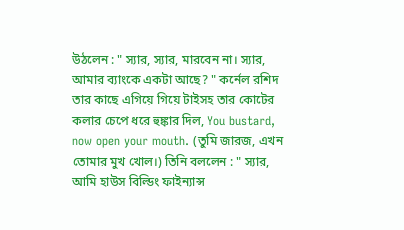উঠলেন : " স্যার, স্যার, মারবেন না। স্যার, আমার ব্যাংকে একটা আছে? " কর্নেল রশিদ তার কাছে এগিয়ে গিয়ে টাইসহ তার কোটের কলার চেপে ধরে হুঙ্কার দিল, You bustard, now open your mouth. (তুমি জারজ, এখন তোমার মুখ খোল।) তিনি বললেন : " স্যার, আমি হাউস বিল্ডিং ফাইন্যান্স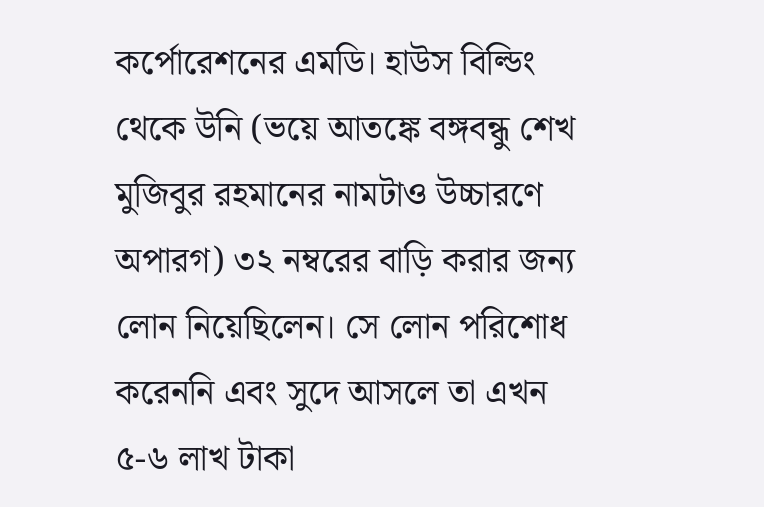কর্পোরেশনের এমডি। হাউস বিল্ডিং থেকে উনি (ভয়ে আতঙ্কে বঙ্গবন্ধু শেখ মুজিবুর রহমানের নামটাও উচ্চারণে অপারগ) ৩২ নম্বরের বাড়ি করার জন্য লোন নিয়েছিলেন। সে লোন পরিশোধ করেননি এবং সুদে আসলে তা এখন ৫-৬ লাখ টাকা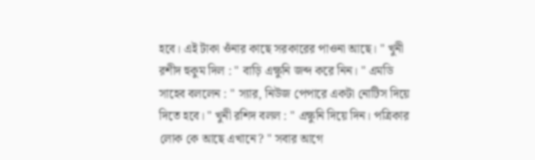হবে। এই টাকা ওঁনার কাছে সরকারের পাওনা আছে। " খুনী রশীদ হুকুম দিল : " বাড়ি এক্ষুনি জব্দ করে নিন। " এমডি সাহেব বললেন : " স্যার, নিউজ পেপারে একটা নোটিস দিয়ে দিতে হবে। " খুনী রশিদ বলল : " এক্ষুনি দিয়ে দিন। পত্রিকার লোক কে আছে এখানে? " সবার আগে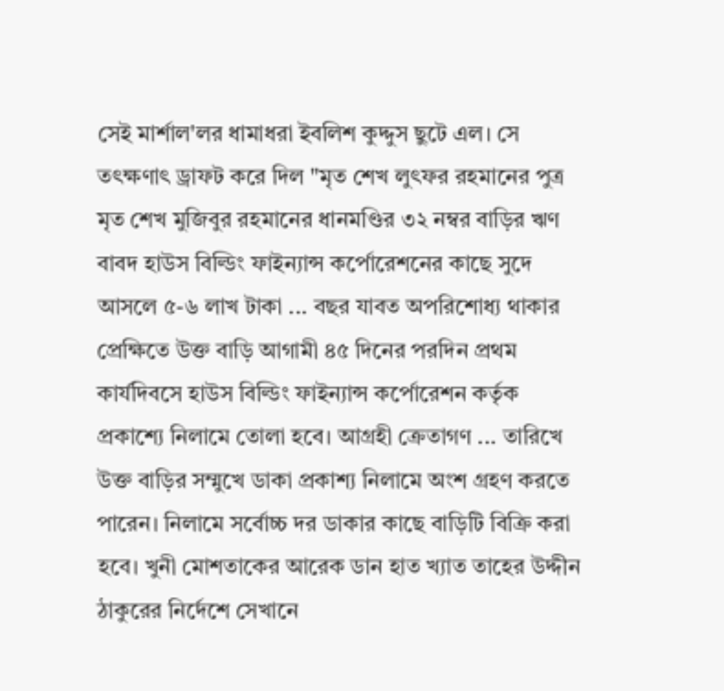সেই মার্শাল'লর ধামাধরা ইবলিশ কুদ্দুস ছুটে এল। সে তৎক্ষণাৎ ড্রাফট করে দিল "মৃত শেখ লুৎফর রহমানের পুত্র মৃত শেখ মুজিবুর রহমানের ধানমণ্ডির ৩২ নম্বর বাড়ির ঋণ বাবদ হাউস বিল্ডিং ফাইন্যান্স কর্পোরেশনের কাছে সুদে আসলে ৫-৬ লাখ টাকা ... বছর যাবত অপরিশোধ্য থাকার প্রেক্ষিতে উক্ত বাড়ি আগামী ৪৫ দিনের পরদিন প্রথম কার্যদিবসে হাউস বিল্ডিং ফাইন্যান্স কর্পোরেশন কর্তৃক প্রকাশ্যে নিলামে তোলা হবে। আগ্রহী ক্রেতাগণ ... তারিখে উক্ত বাড়ির সম্মুখে ডাকা প্রকাশ্য নিলামে অংশ গ্রহণ করতে পারেন। নিলামে সর্বোচ্চ দর ডাকার কাছে বাড়িটি বিক্রি করা হবে। খুনী মোশতাকের আরেক ডান হাত খ্যাত তাহের উদ্দীন ঠাকুরের নির্দেশে সেখানে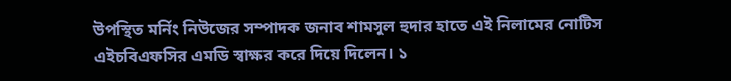উপস্থিত মর্নিং নিউজের সম্পাদক জনাব শামসুল হুদার হাতে এই নিলামের নোটিস এইচবিএফসির এমডি স্বাক্ষর করে দিয়ে দিলেন। ১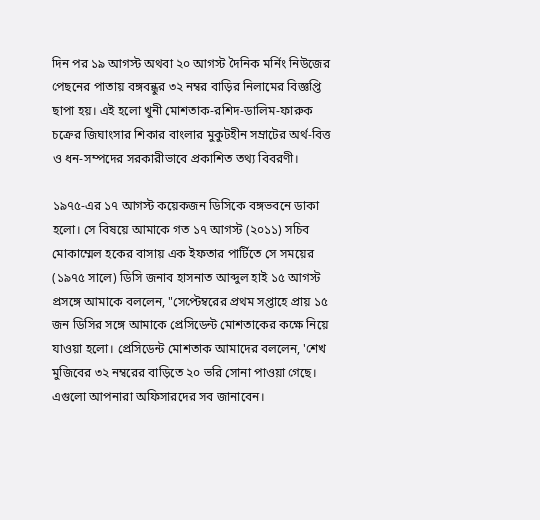দিন পর ১৯ আগস্ট অথবা ২০ আগস্ট দৈনিক মর্নিং নিউজের পেছনের পাতায় বঙ্গবন্ধুর ৩২ নম্বর বাড়ির নিলামের বিজ্ঞপ্তি ছাপা হয়। এই হলো খুনী মোশতাক-রশিদ-ডালিম-ফারুক চক্রের জিঘাংসার শিকার বাংলার মুকুটহীন সম্রাটের অর্থ-বিত্ত ও ধন-সম্পদের সরকারীভাবে প্রকাশিত তথ্য বিবরণী।

১৯৭৫-এর ১৭ আগস্ট কয়েকজন ডিসিকে বঙ্গভবনে ডাকা হলো। সে বিষয়ে আমাকে গত ১৭ আগস্ট (২০১১) সচিব মোকাম্মেল হকের বাসায় এক ইফতার পার্টিতে সে সময়ের (১৯৭৫ সালে) ডিসি জনাব হাসনাত আব্দুল হাই ১৫ আগস্ট প্রসঙ্গে আমাকে বললেন, "সেপ্টেম্বরের প্রথম সপ্তাহে প্রায় ১৫ জন ডিসির সঙ্গে আমাকে প্রেসিডেন্ট মোশতাকের কক্ষে নিয়ে যাওয়া হলো। প্রেসিডেন্ট মোশতাক আমাদের বললেন, 'শেখ মুজিবের ৩২ নম্বরের বাড়িতে ২০ ভরি সোনা পাওয়া গেছে। এগুলো আপনারা অফিসারদের সব জানাবেন।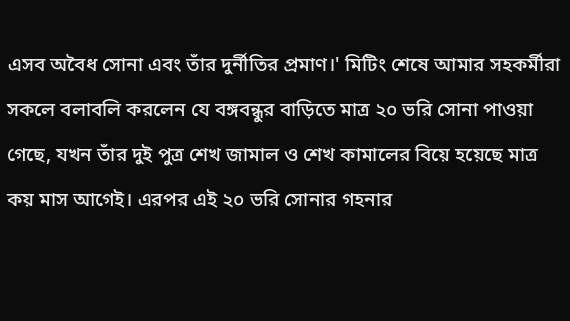এসব অবৈধ সোনা এবং তাঁর দুর্নীতির প্রমাণ।' মিটিং শেষে আমার সহকর্মীরা সকলে বলাবলি করলেন যে বঙ্গবন্ধুর বাড়িতে মাত্র ২০ ভরি সোনা পাওয়া গেছে, যখন তাঁর দুই পুত্র শেখ জামাল ও শেখ কামালের বিয়ে হয়েছে মাত্র কয় মাস আগেই। এরপর এই ২০ ভরি সোনার গহনার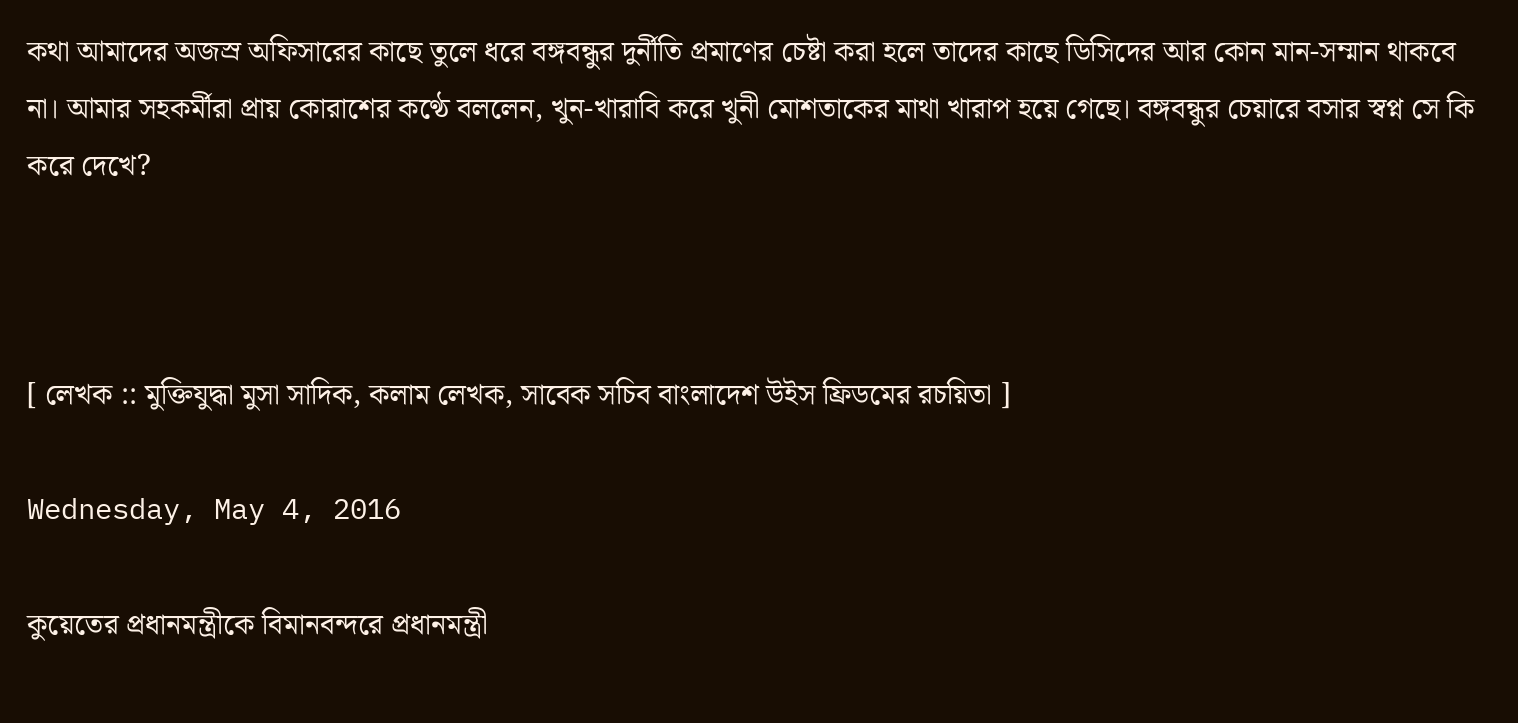কথা আমাদের অজস্র অফিসারের কাছে তুলে ধরে বঙ্গবন্ধুর দুর্নীতি প্রমাণের চেষ্টা করা হলে তাদের কাছে ডিসিদের আর কোন মান-সম্মান থাকবে না। আমার সহকর্মীরা প্রায় কোরাশের কণ্ঠে বললেন, খুন-খারাবি করে খুনী মোশতাকের মাথা খারাপ হয়ে গেছে। বঙ্গবন্ধুর চেয়ারে বসার স্বপ্ন সে কি করে দেখে?



[ লেখক :: মুক্তিযুদ্ধা মুসা সাদিক, কলাম লেখক, সাবেক সচিব বাংলাদেশ উইস ফ্রিডমের রচয়িতা ]

Wednesday, May 4, 2016

কুয়েতের প্রধানমন্ত্রীকে বিমানবন্দরে প্রধানমন্ত্রী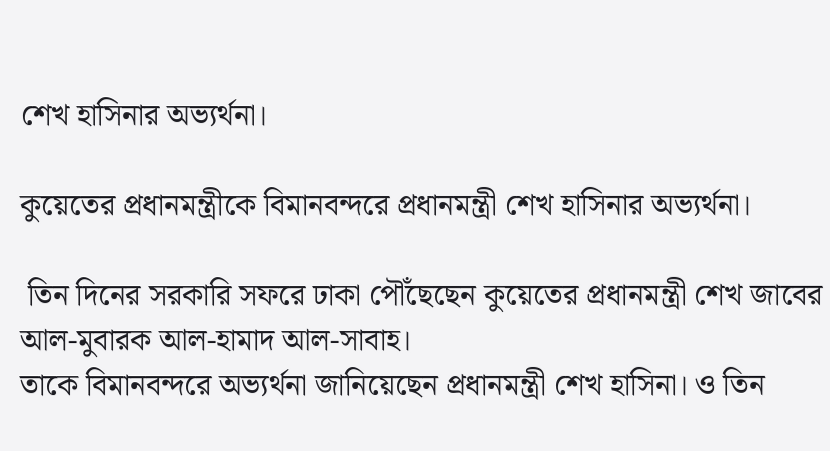শেখ হাসিনার অভ্যর্থনা।

কুয়েতের প্রধানমন্ত্রীকে বিমানবন্দরে প্রধানমন্ত্রী শেখ হাসিনার অভ্যর্থনা।

 তিন দিনের সরকারি সফরে ঢাকা পৌঁছেছেন কুয়েতের প্রধানমন্ত্রী শেখ জাবের আল-মুবারক আল-হামাদ আল-সাবাহ।
তাকে বিমানবন্দরে অভ্যর্থনা জানিয়েছেন প্রধানমন্ত্রী শেখ হাসিনা। ও তিন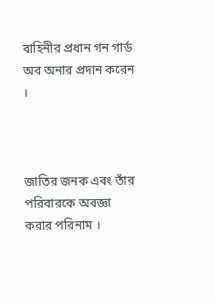বাহিনীর প্রধান গন গার্ড অব অনার প্রদান করেন ।



জাতির জনক এবং তাঁর পরিবারকে অবজ্ঞা করার পরিনাম ।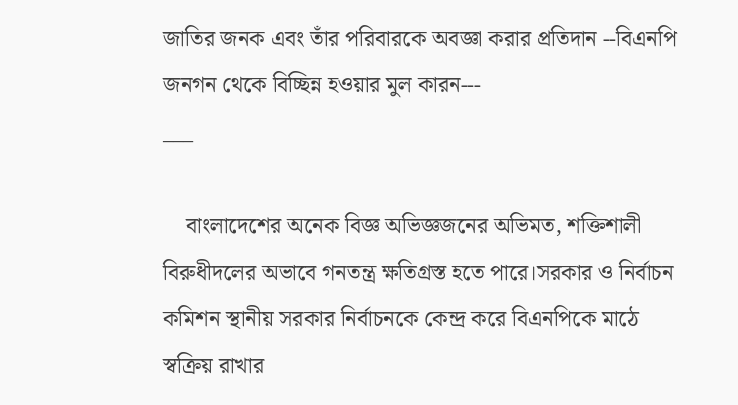জাতির জনক এবং তাঁর পরিবারকে অবজ্ঞা করার প্রতিদান --বিএনপি জনগন থেকে বিচ্ছিন্ন হওয়ার মুল কারন---
___

    বাংলাদেশের অনেক বিজ্ঞ অভিজ্ঞজনের অভিমত, শক্তিশালী বিরুধীদলের অভাবে গনতন্ত্র ক্ষতিগ্রস্ত হতে পারে।সরকার ও নির্বাচন কমিশন স্থানীয় সরকার নির্বাচনকে কেন্দ্র করে বিএনপিকে মাঠে স্বক্রিয় রাখার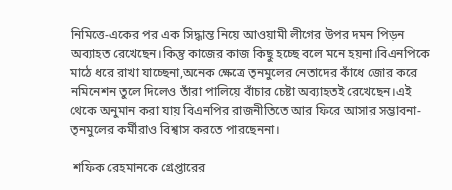নিমিত্তে-একের পর এক সিদ্ধান্ত নিয়ে আওয়ামী লীগের উপর দমন পিড়ন অব্যাহত রেখেছেন।কিন্তু কাজের কাজ কিছু হচ্ছে বলে মনে হয়না।বিএনপিকে মাঠে ধরে রাখা যাচ্ছেনা,অনেক ক্ষেত্রে তৃনমুলের নেতাদের কাঁধে জোর করে নমিনেশন তুলে দিলেও তাঁরা পালিয়ে বাঁচার চেষ্টা অব্যাহতই রেখেছেন।এই থেকে অনুমান করা যায় বিএনপির রাজনীতিতে আর ফিরে আসার সম্ভাবনা-তৃনমুলের কর্মীরাও বিশ্বাস করতে পারছেননা।

 শফিক রেহমানকে গ্রেপ্তারের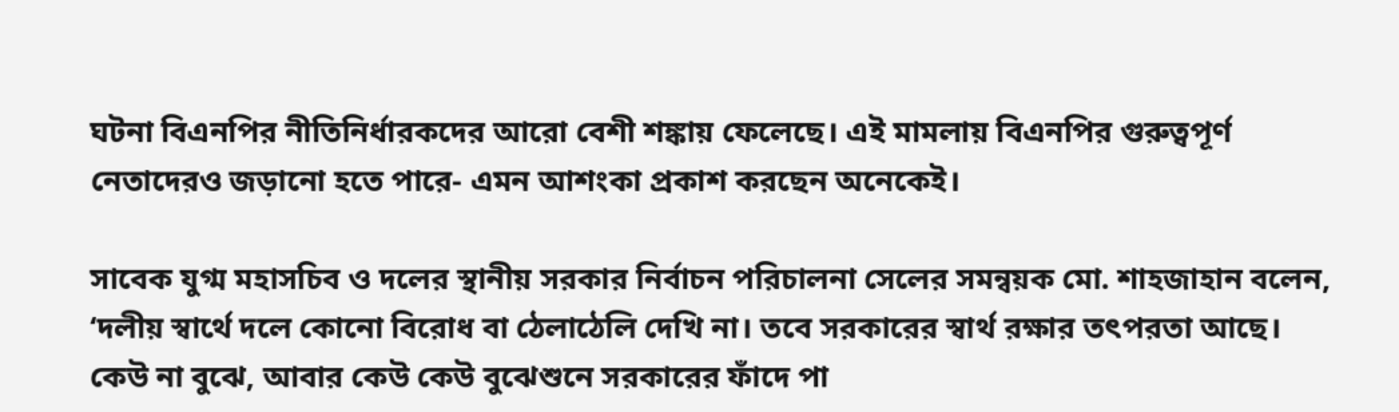ঘটনা বিএনপির নীতিনির্ধারকদের আরো বেশী শঙ্কায় ফেলেছে। এই মামলায় বিএনপির গুরুত্বপূর্ণ নেতাদেরও জড়ানো হতে পারে- এমন আশংকা প্রকাশ করছেন অনেকেই।

সাবেক যুগ্ম মহাসচিব ও দলের স্থানীয় সরকার নির্বাচন পরিচালনা সেলের সমন্বয়ক মো. শাহজাহান বলেন, ‘দলীয় স্বার্থে দলে কোনো বিরোধ বা ঠেলাঠেলি দেখি না। তবে সরকারের স্বার্থ রক্ষার তৎপরতা আছে। কেউ না বুঝে, আবার কেউ কেউ বুঝেশুনে সরকারের ফাঁদে পা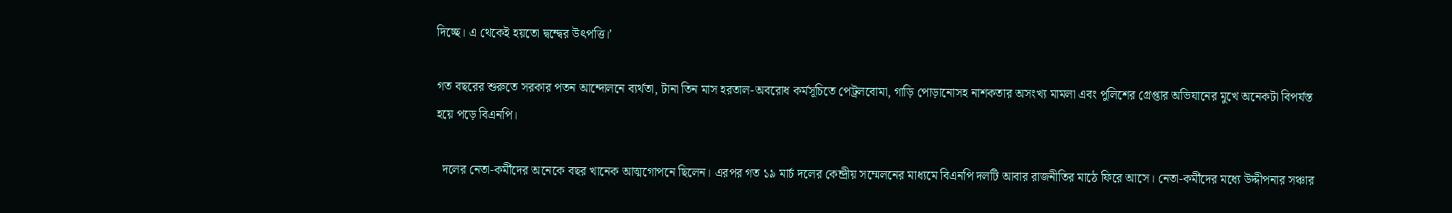দিচ্ছে। এ থেকেই হয়তো দ্বন্দ্বের উৎপত্তি।’

গত বছরের শুরুতে সরকার পতন আন্দোলনে ব্যর্থতা, টানা তিন মাস হরতাল-অবরোধ কর্মসূচিতে পেট্রলবোমা, গাড়ি পোড়ানোসহ নাশকতার অসংখ্য মামলা এবং পুলিশের গ্রেপ্তার অভিযানের মুখে অনেকটা বিপর্যস্ত হয়ে পড়ে বিএনপি।

  দলের নেতা-কর্মীদের অনেকে বছর খানেক আত্মগোপনে ছিলেন। এরপর গত ১৯ মার্চ দলের কেন্দ্রীয় সম্মেলনের মাধ্যমে বিএনপি দলটি আবার রাজনীতির মাঠে ফিরে আসে। নেতা-কর্মীদের মধ্যে উদ্দীপনার সঞ্চার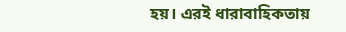হয়। এরই ধারাবাহিকতায়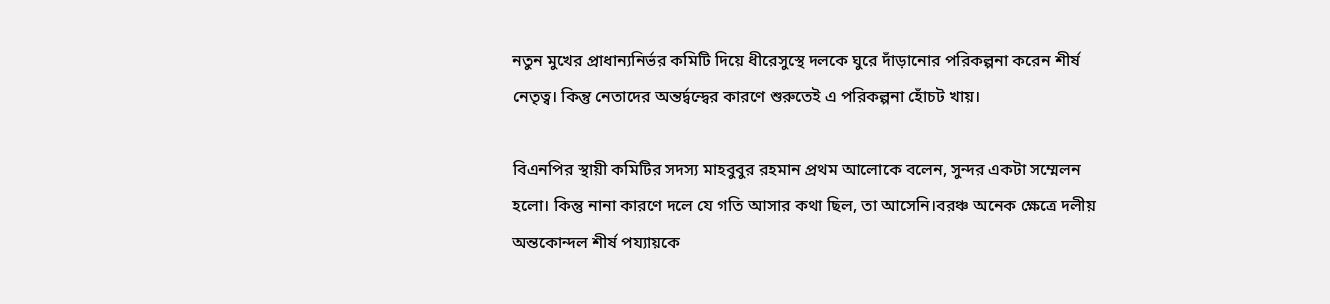নতুন মুখের প্রাধান্যনির্ভর কমিটি দিয়ে ধীরেসুস্থে দলকে ঘুরে দাঁড়ানোর পরিকল্পনা করেন শীর্ষ নেতৃত্ব। কিন্তু নেতাদের অন্তর্দ্বন্দ্বের কারণে শুরুতেই এ পরিকল্পনা হোঁচট খায়।

বিএনপির স্থায়ী কমিটির সদস্য মাহবুবুর রহমান প্রথম আলোকে বলেন, সুন্দর একটা সম্মেলন হলো। কিন্তু নানা কারণে দলে যে গতি আসার কথা ছিল, তা আসেনি।বরঞ্চ অনেক ক্ষেত্রে দলীয় অন্তকোন্দল শীর্ষ পয্যায়কে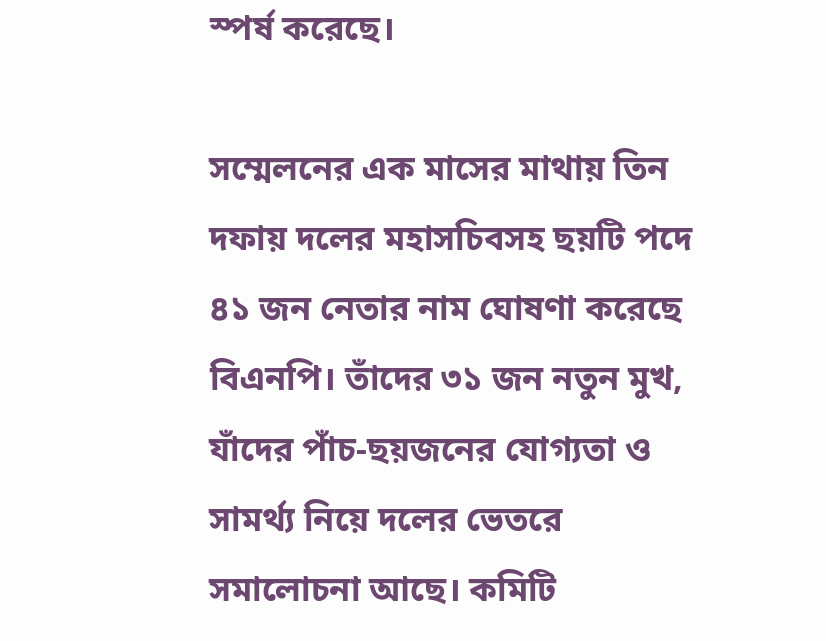স্পর্ষ করেছে।

সম্মেলনের এক মাসের মাথায় তিন দফায় দলের মহাসচিবসহ ছয়টি পদে ৪১ জন নেতার নাম ঘোষণা করেছে বিএনপি। তাঁদের ৩১ জন নতুন মুখ, যাঁদের পাঁচ-ছয়জনের যোগ্যতা ও সামর্থ্য নিয়ে দলের ভেতরে সমালোচনা আছে। কমিটি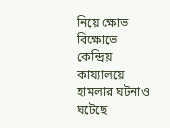নিয়ে ক্ষোভ বিক্ষোভে কেন্দ্রিয় কায্যালয়ে হামলার ঘটনাও ঘটেছে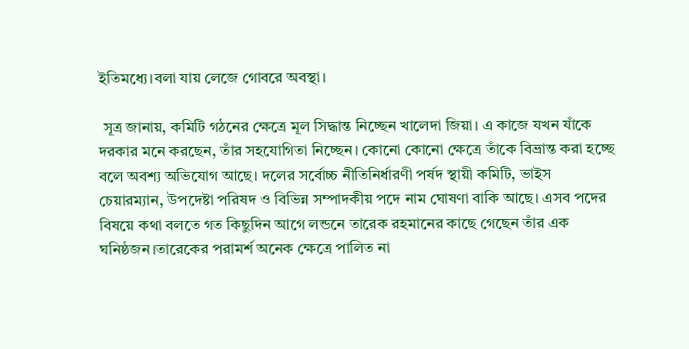ইতিমধ্যে।বলা যায় লেজে গোবরে অবস্থা।

 সূত্র জানায়, কমিটি গঠনের ক্ষেত্রে মূল সিদ্ধান্ত নিচ্ছেন খালেদা জিয়া। এ কাজে যখন যাঁকে দরকার মনে করছেন, তাঁর সহযোগিতা নিচ্ছেন। কোনো কোনো ক্ষেত্রে তাঁকে বিভ্রান্ত করা হচ্ছে বলে অবশ্য অভিযোগ আছে। দলের সর্বোচ্চ নীতিনির্ধারণী পর্ষদ স্থায়ী কমিটি, ভাইস চেয়ারম্যান, উপদেষ্টা পরিষদ ও বিভিন্ন সম্পাদকীয় পদে নাম ঘোষণা বাকি আছে। এসব পদের বিষয়ে কথা বলতে গত কিছুদিন আগে লন্ডনে তারেক রহমানের কাছে গেছেন তাঁর এক ঘনিষ্ঠজন।তারেকের পরামর্শ অনেক ক্ষেত্রে পালিত না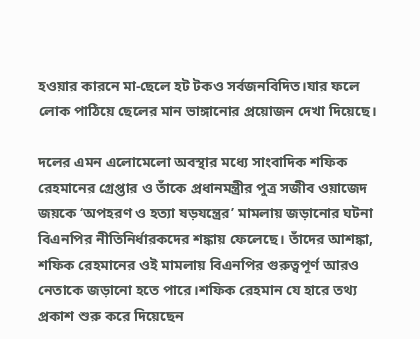হওয়ার কারনে মা-ছেলে হট টকও সর্বজনবিদিত।যার ফলে লোক পাঠিয়ে ছেলের মান ভাঙ্গানোর প্রয়োজন দেখা দিয়েছে।

দলের এমন এলোমেলো অবস্থার মধ্যে সাংবাদিক শফিক রেহমানের গ্রেপ্তার ও তাঁকে প্রধানমন্ত্রীর পুত্র সজীব ওয়াজেদ জয়কে ‘অপহরণ ও হত্যা ষড়যন্ত্রের’ মামলায় জড়ানোর ঘটনা বিএনপির নীতিনির্ধারকদের শঙ্কায় ফেলেছে। তাঁদের আশঙ্কা, শফিক রেহমানের ওই মামলায় বিএনপির গুরুত্বপূর্ণ আরও নেতাকে জড়ানো হতে পারে।শফিক রেহমান যে হারে তথ্য প্রকাশ শুরু করে দিয়েছেন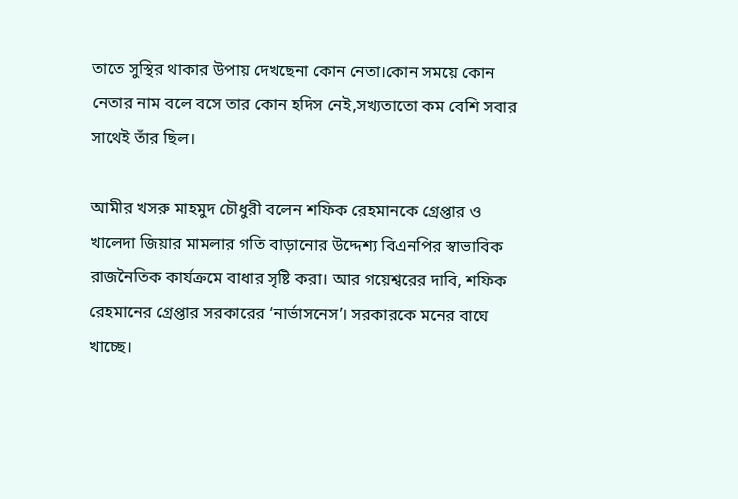তাতে সুস্থির থাকার উপায় দেখছেনা কোন নেতা।কোন সময়ে কোন নেতার নাম বলে বসে তার কোন হদিস নেই,সখ্যতাতো কম বেশি সবার সাথেই তাঁর ছিল।

আমীর খসরু মাহমুদ চৌধুরী বলেন শফিক রেহমানকে গ্রেপ্তার ও খালেদা জিয়ার মামলার গতি বাড়ানোর উদ্দেশ্য বিএনপির স্বাভাবিক রাজনৈতিক কার্যক্রমে বাধার সৃষ্টি করা। আর গয়েশ্বরের দাবি, শফিক রেহমানের গ্রেপ্তার সরকারের ‘নার্ভাসনেস’। সরকারকে মনের বাঘে খাচ্ছে।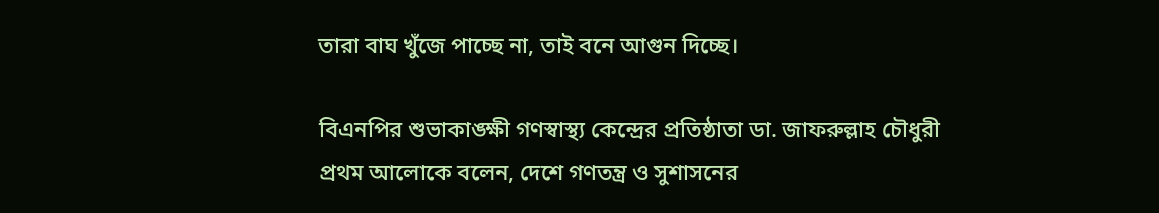তারা বাঘ খুঁজে পাচ্ছে না, তাই বনে আগুন দিচ্ছে।

বিএনপির শুভাকাঙ্ক্ষী গণস্বাস্থ্য কেন্দ্রের প্রতিষ্ঠাতা ডা. জাফরুল্লাহ চৌধুরী প্রথম আলোকে বলেন, দেশে গণতন্ত্র ও সুশাসনের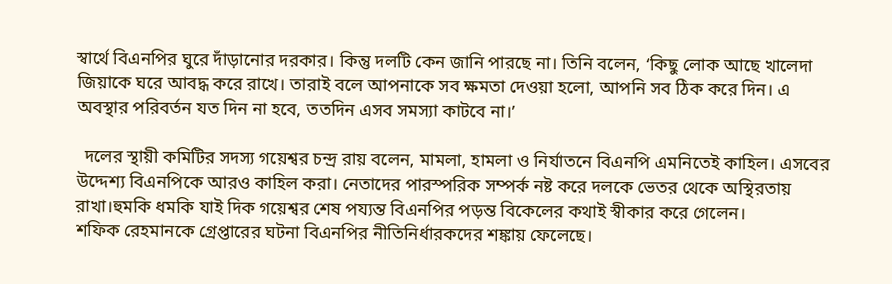স্বার্থে বিএনপির ঘুরে দাঁড়ানোর দরকার। কিন্তু দলটি কেন জানি পারছে না। তিনি বলেন, ‘কিছু লোক আছে খালেদা জিয়াকে ঘরে আবদ্ধ করে রাখে। তারাই বলে আপনাকে সব ক্ষমতা দেওয়া হলো, আপনি সব ঠিক করে দিন। এ অবস্থার পরিবর্তন যত দিন না হবে, ততদিন এসব সমস্যা কাটবে না।’

  দলের স্থায়ী কমিটির সদস্য গয়েশ্বর চন্দ্র রায় বলেন, মামলা, হামলা ও নির্যাতনে বিএনপি এমনিতেই কাহিল। এসবের উদ্দেশ্য বিএনপিকে আরও কাহিল করা। নেতাদের পারস্পরিক সম্পর্ক নষ্ট করে দলকে ভেতর থেকে অস্থিরতায় রাখা।হুমকি ধমকি যাই দিক গয়েশ্বর শেষ পয্যন্ত বিএনপির পড়ন্ত বিকেলের কথাই স্বীকার করে গেলেন।
শফিক রেহমানকে গ্রেপ্তারের ঘটনা বিএনপির নীতিনির্ধারকদের শঙ্কায় ফেলেছে।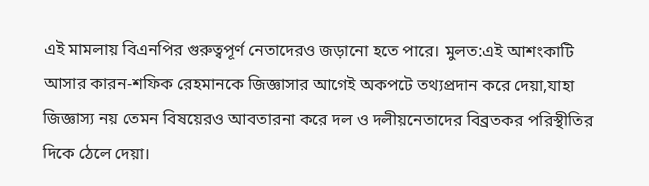এই মামলায় বিএনপির গুরুত্বপূর্ণ নেতাদেরও জড়ানো হতে পারে। মুলত:এই আশংকাটি আসার কারন-শফিক রেহমানকে জিজ্ঞাসার আগেই অকপটে তথ্যপ্রদান করে দেয়া,যাহা জিজ্ঞাস্য নয় তেমন বিষয়েরও আবতারনা করে দল ও দলীয়নেতাদের বিব্রতকর পরিস্থীতির দিকে ঠেলে দেয়া।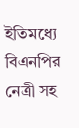ইতিমধ্যে বিএনপির নেত্রী সহ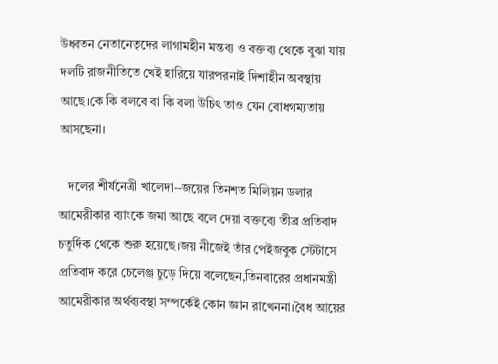উধ্বতন নেতানেতৃদের লাগামহীন মন্তব্য ও বক্তব্য থেকে বুঝা যায় দলটি রাজনীতিতে খেই হারিয়ে যারপরনাই দিশাহীন অবস্থায় আছে।কে কি বলবে বা কি বলা উচিৎ তাও যেন বোধগম্যতায় আসছেনা।

   দলের শীর্ষনেত্রী খালেদা--জয়ের তিনশত মিলিয়ন ডলার আমেরীকার ব্যাংকে জমা আছে বলে দেয়া বক্তব্যে তীব্র প্রতিবাদ চতুর্দিক থেকে শুরু হয়েছে।জয় নীজেই তাঁর পেইজবুক স্টেটাসে প্রতিবাদ করে চেলেঞ্জ চুড়ে দিয়ে বলেছেন,তিনবারের প্রধানমন্ত্রী আমেরীকার অর্থব্যবস্থা সম্পর্কেই কোন জ্ঞান রাখেননা।বৈধ আয়ের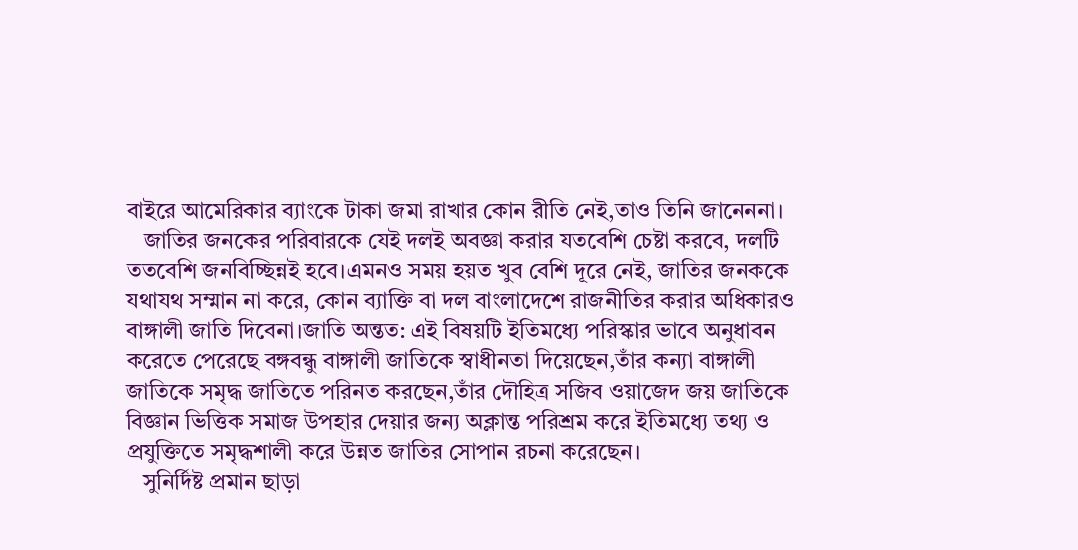বাইরে আমেরিকার ব্যাংকে টাকা জমা রাখার কোন রীতি নেই,তাও তিনি জানেননা।
   জাতির জনকের পরিবারকে যেই দলই অবজ্ঞা করার যতবেশি চেষ্টা করবে, দলটি ততবেশি জনবিচ্ছিন্নই হবে।এমনও সময় হয়ত খুব বেশি দূরে নেই, জাতির জনককে যথাযথ সম্মান না করে, কোন ব্যাক্তি বা দল বাংলাদেশে রাজনীতির করার অধিকারও বাঙ্গালী জাতি দিবেনা।জাতি অন্তত: এই বিষয়টি ইতিমধ্যে পরিস্কার ভাবে অনুধাবন করেতে পেরেছে বঙ্গবন্ধু বাঙ্গালী জাতিকে স্বাধীনতা দিয়েছেন,তাঁর কন্যা বাঙ্গালী জাতিকে সমৃদ্ধ জাতিতে পরিনত করছেন,তাঁর দৌহিত্র সজিব ওয়াজেদ জয় জাতিকে বিজ্ঞান ভিত্তিক সমাজ উপহার দেয়ার জন্য অক্লান্ত পরিশ্রম করে ইতিমধ্যে তথ্য ও প্রযুক্তিতে সমৃদ্ধশালী করে উন্নত জাতির সোপান রচনা করেছেন।
   সুনির্দিষ্ট প্রমান ছাড়া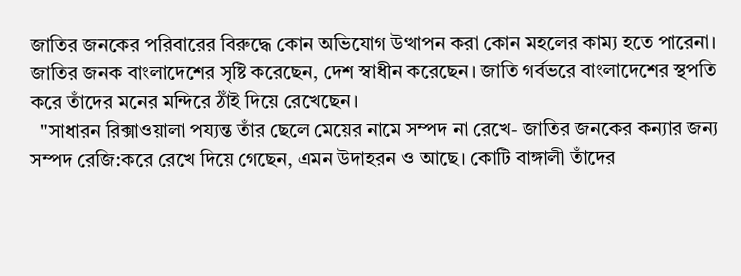জাতির জনকের পরিবারের বিরুদ্ধে কোন অভিযোগ উত্থাপন করা কোন মহলের কাম্য হতে পারেনা। জাতির জনক বাংলাদেশের সৃষ্টি করেছেন, দেশ স্বাধীন করেছেন। জাতি গর্বভরে বাংলাদেশের স্থপতি করে তাঁদের মনের মন্দিরে ঠাঁই দিয়ে রেখেছেন।
  "সাধারন রিক্সাওয়ালা পয্যন্ত তাঁর ছেলে মেয়ের নামে সম্পদ না রেখে- জাতির জনকের কন্যার জন্য সম্পদ রেজি:করে রেখে দিয়ে গেছেন, এমন উদাহরন ও আছে। কোটি বাঙ্গালী তাঁদের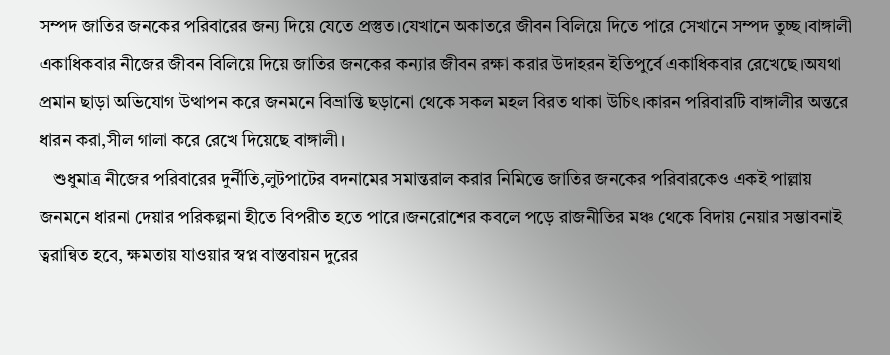সম্পদ জাতির জনকের পরিবারের জন্য দিয়ে যেতে প্রস্তুত।যেখানে অকাতরে জীবন বিলিয়ে দিতে পারে সেখানে সম্পদ তুচ্ছ।বাঙ্গালী একাধিকবার নীজের জীবন বিলিয়ে দিয়ে জাতির জনকের কন্যার জীবন রক্ষা করার উদাহরন ইতিপুর্বে একাধিকবার রেখেছে।অযথা প্রমান ছাড়া অভিযোগ উত্থাপন করে জনমনে বিভ্রান্তি ছড়ানো থেকে সকল মহল বিরত থাকা উচিৎ।কারন পরিবারটি বাঙ্গালীর অন্তরে ধারন করা,সীল গালা করে রেখে দিয়েছে বাঙ্গালী।
   শুধুমাত্র নীজের পরিবারের দুর্নীতি,লুটপাটের বদনামের সমান্তরাল করার নিমিত্তে জাতির জনকের পরিবারকেও একই পাল্লায় জনমনে ধারনা দেয়ার পরিকল্পনা হীতে বিপরীত হতে পারে।জনরোশের কবলে পড়ে রাজনীতির মঞ্চ থেকে বিদায় নেয়ার সম্ভাবনাই ত্বরান্বিত হবে, ক্ষমতায় যাওয়ার স্বপ্ন বাস্তবায়ন দুরের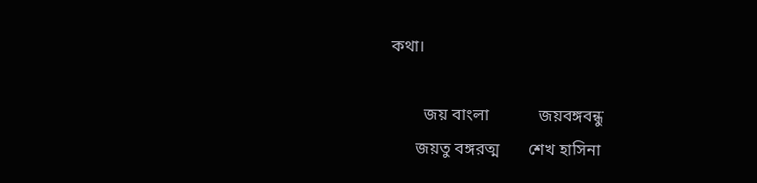কথা।

        জয় বাংলা            জয়বঙ্গবন্ধু
      জয়তু বঙ্গরত্ম       শেখ হাসিনা